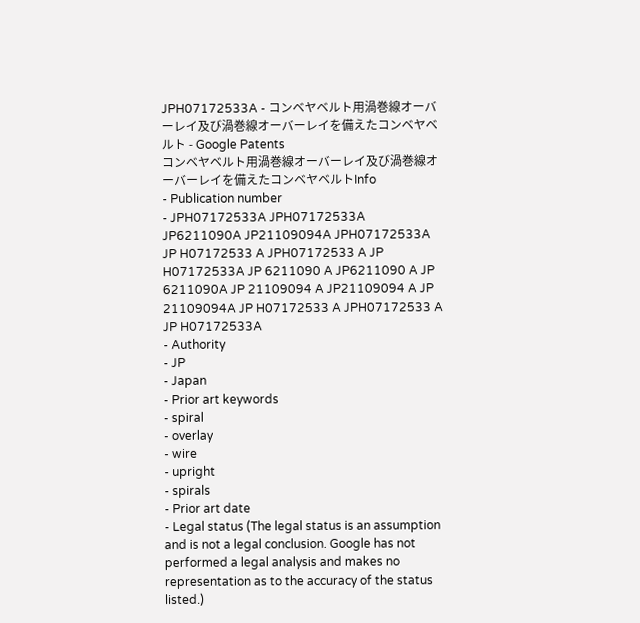JPH07172533A - コンベヤベルト用渦巻線オーバーレイ及び渦巻線オーバーレイを備えたコンベヤベルト - Google Patents
コンベヤベルト用渦巻線オーバーレイ及び渦巻線オーバーレイを備えたコンベヤベルトInfo
- Publication number
- JPH07172533A JPH07172533A JP6211090A JP21109094A JPH07172533A JP H07172533 A JPH07172533 A JP H07172533A JP 6211090 A JP6211090 A JP 6211090A JP 21109094 A JP21109094 A JP 21109094A JP H07172533 A JPH07172533 A JP H07172533A
- Authority
- JP
- Japan
- Prior art keywords
- spiral
- overlay
- wire
- upright
- spirals
- Prior art date
- Legal status (The legal status is an assumption and is not a legal conclusion. Google has not performed a legal analysis and makes no representation as to the accuracy of the status listed.)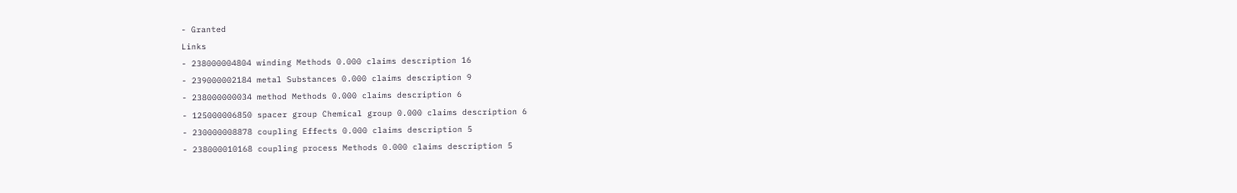- Granted
Links
- 238000004804 winding Methods 0.000 claims description 16
- 239000002184 metal Substances 0.000 claims description 9
- 238000000034 method Methods 0.000 claims description 6
- 125000006850 spacer group Chemical group 0.000 claims description 6
- 230000008878 coupling Effects 0.000 claims description 5
- 238000010168 coupling process Methods 0.000 claims description 5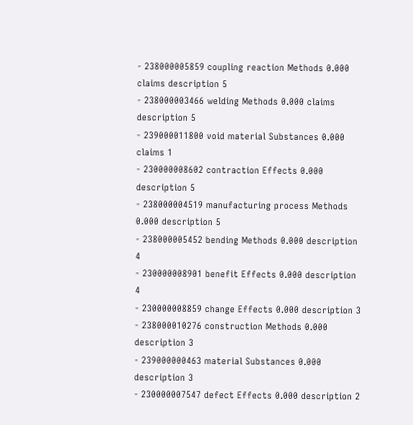- 238000005859 coupling reaction Methods 0.000 claims description 5
- 238000003466 welding Methods 0.000 claims description 5
- 239000011800 void material Substances 0.000 claims 1
- 230000008602 contraction Effects 0.000 description 5
- 238000004519 manufacturing process Methods 0.000 description 5
- 238000005452 bending Methods 0.000 description 4
- 230000008901 benefit Effects 0.000 description 4
- 230000008859 change Effects 0.000 description 3
- 238000010276 construction Methods 0.000 description 3
- 239000000463 material Substances 0.000 description 3
- 230000007547 defect Effects 0.000 description 2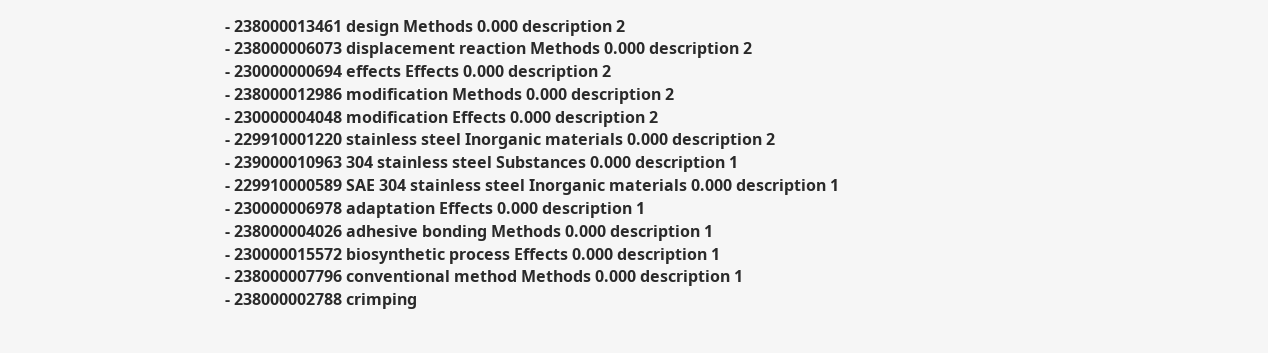- 238000013461 design Methods 0.000 description 2
- 238000006073 displacement reaction Methods 0.000 description 2
- 230000000694 effects Effects 0.000 description 2
- 238000012986 modification Methods 0.000 description 2
- 230000004048 modification Effects 0.000 description 2
- 229910001220 stainless steel Inorganic materials 0.000 description 2
- 239000010963 304 stainless steel Substances 0.000 description 1
- 229910000589 SAE 304 stainless steel Inorganic materials 0.000 description 1
- 230000006978 adaptation Effects 0.000 description 1
- 238000004026 adhesive bonding Methods 0.000 description 1
- 230000015572 biosynthetic process Effects 0.000 description 1
- 238000007796 conventional method Methods 0.000 description 1
- 238000002788 crimping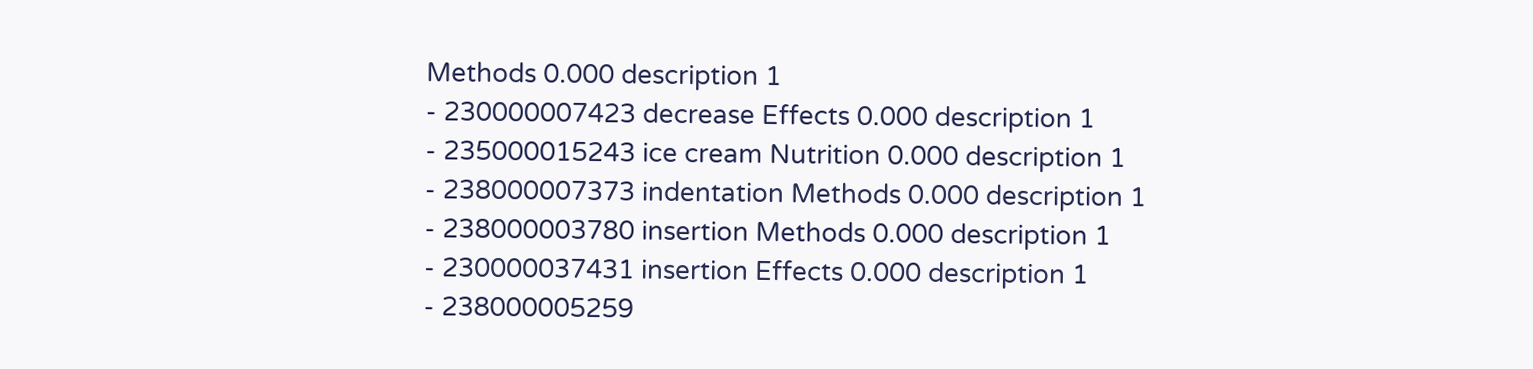Methods 0.000 description 1
- 230000007423 decrease Effects 0.000 description 1
- 235000015243 ice cream Nutrition 0.000 description 1
- 238000007373 indentation Methods 0.000 description 1
- 238000003780 insertion Methods 0.000 description 1
- 230000037431 insertion Effects 0.000 description 1
- 238000005259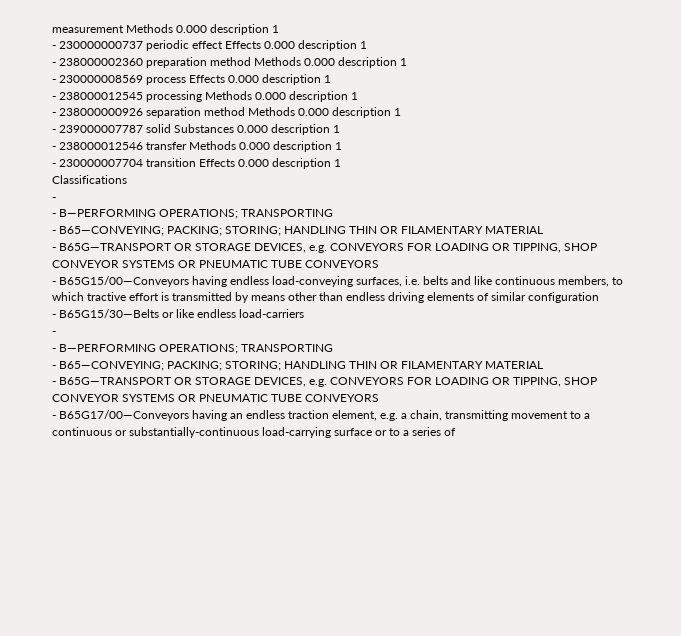measurement Methods 0.000 description 1
- 230000000737 periodic effect Effects 0.000 description 1
- 238000002360 preparation method Methods 0.000 description 1
- 230000008569 process Effects 0.000 description 1
- 238000012545 processing Methods 0.000 description 1
- 238000000926 separation method Methods 0.000 description 1
- 239000007787 solid Substances 0.000 description 1
- 238000012546 transfer Methods 0.000 description 1
- 230000007704 transition Effects 0.000 description 1
Classifications
-
- B—PERFORMING OPERATIONS; TRANSPORTING
- B65—CONVEYING; PACKING; STORING; HANDLING THIN OR FILAMENTARY MATERIAL
- B65G—TRANSPORT OR STORAGE DEVICES, e.g. CONVEYORS FOR LOADING OR TIPPING, SHOP CONVEYOR SYSTEMS OR PNEUMATIC TUBE CONVEYORS
- B65G15/00—Conveyors having endless load-conveying surfaces, i.e. belts and like continuous members, to which tractive effort is transmitted by means other than endless driving elements of similar configuration
- B65G15/30—Belts or like endless load-carriers
-
- B—PERFORMING OPERATIONS; TRANSPORTING
- B65—CONVEYING; PACKING; STORING; HANDLING THIN OR FILAMENTARY MATERIAL
- B65G—TRANSPORT OR STORAGE DEVICES, e.g. CONVEYORS FOR LOADING OR TIPPING, SHOP CONVEYOR SYSTEMS OR PNEUMATIC TUBE CONVEYORS
- B65G17/00—Conveyors having an endless traction element, e.g. a chain, transmitting movement to a continuous or substantially-continuous load-carrying surface or to a series of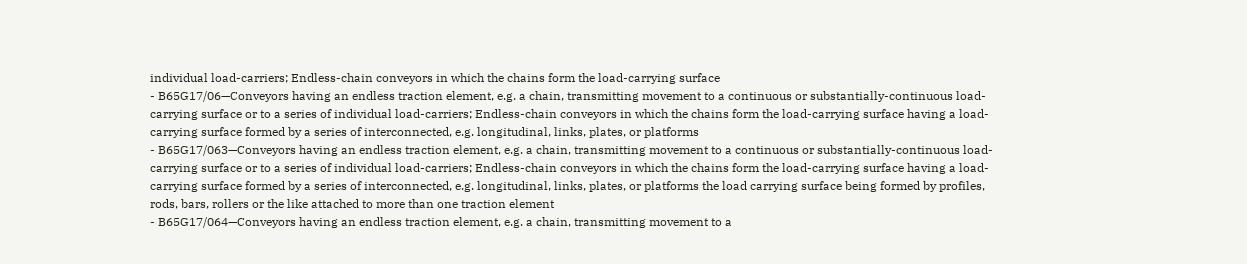individual load-carriers; Endless-chain conveyors in which the chains form the load-carrying surface
- B65G17/06—Conveyors having an endless traction element, e.g. a chain, transmitting movement to a continuous or substantially-continuous load-carrying surface or to a series of individual load-carriers; Endless-chain conveyors in which the chains form the load-carrying surface having a load-carrying surface formed by a series of interconnected, e.g. longitudinal, links, plates, or platforms
- B65G17/063—Conveyors having an endless traction element, e.g. a chain, transmitting movement to a continuous or substantially-continuous load-carrying surface or to a series of individual load-carriers; Endless-chain conveyors in which the chains form the load-carrying surface having a load-carrying surface formed by a series of interconnected, e.g. longitudinal, links, plates, or platforms the load carrying surface being formed by profiles, rods, bars, rollers or the like attached to more than one traction element
- B65G17/064—Conveyors having an endless traction element, e.g. a chain, transmitting movement to a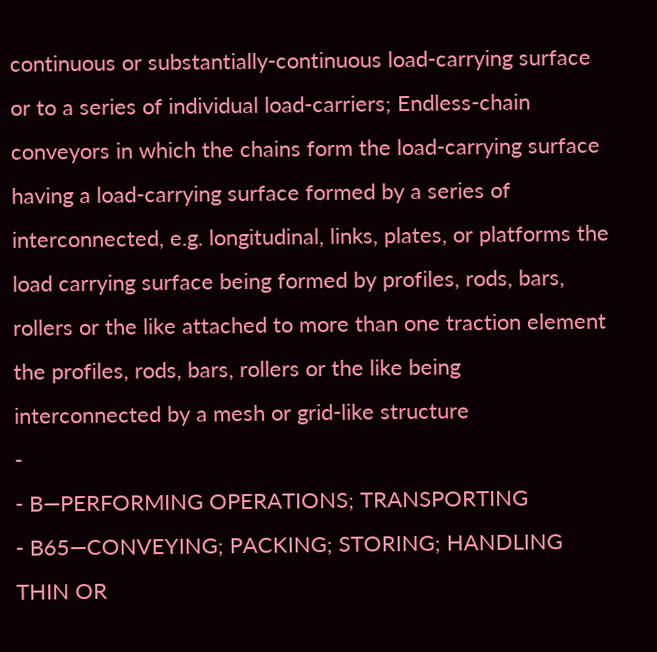continuous or substantially-continuous load-carrying surface or to a series of individual load-carriers; Endless-chain conveyors in which the chains form the load-carrying surface having a load-carrying surface formed by a series of interconnected, e.g. longitudinal, links, plates, or platforms the load carrying surface being formed by profiles, rods, bars, rollers or the like attached to more than one traction element the profiles, rods, bars, rollers or the like being interconnected by a mesh or grid-like structure
-
- B—PERFORMING OPERATIONS; TRANSPORTING
- B65—CONVEYING; PACKING; STORING; HANDLING THIN OR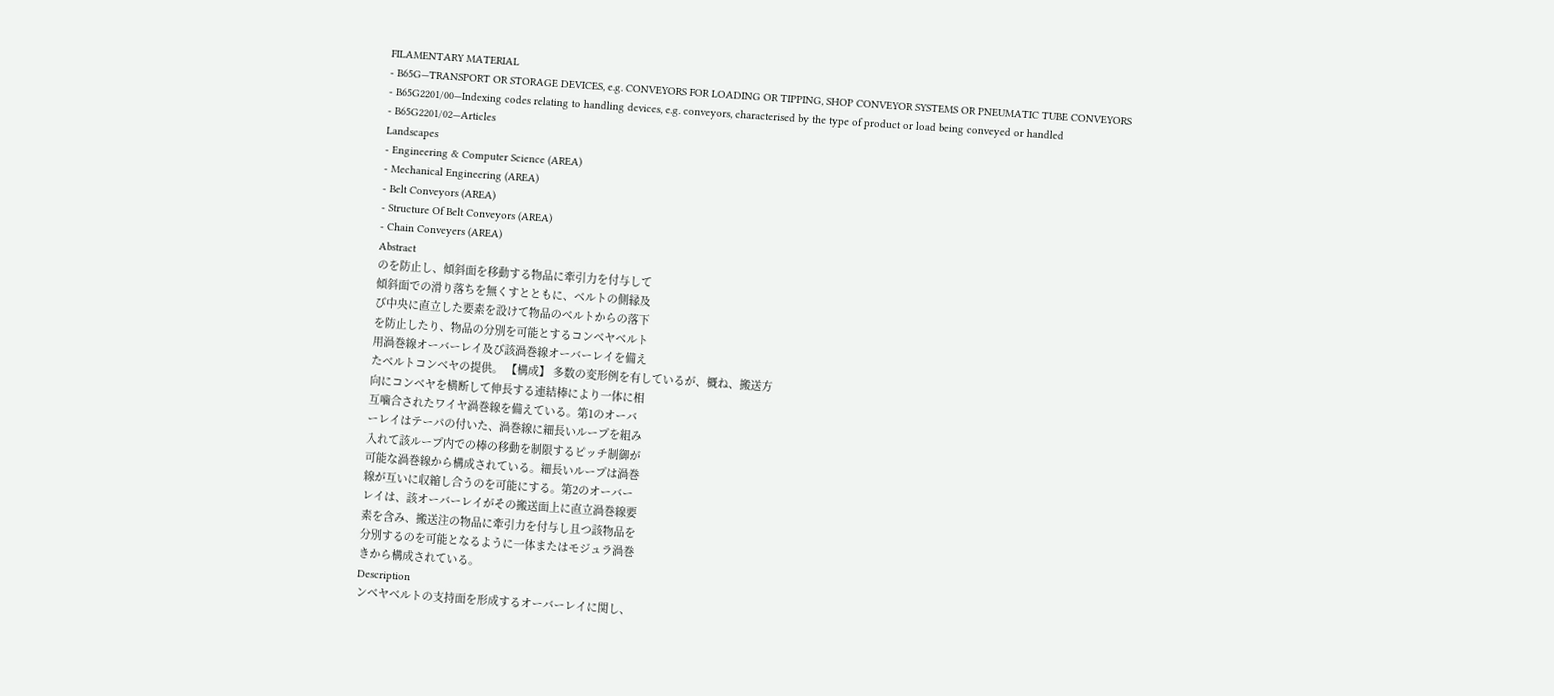FILAMENTARY MATERIAL
- B65G—TRANSPORT OR STORAGE DEVICES, e.g. CONVEYORS FOR LOADING OR TIPPING, SHOP CONVEYOR SYSTEMS OR PNEUMATIC TUBE CONVEYORS
- B65G2201/00—Indexing codes relating to handling devices, e.g. conveyors, characterised by the type of product or load being conveyed or handled
- B65G2201/02—Articles
Landscapes
- Engineering & Computer Science (AREA)
- Mechanical Engineering (AREA)
- Belt Conveyors (AREA)
- Structure Of Belt Conveyors (AREA)
- Chain Conveyers (AREA)
Abstract
のを防止し、傾斜面を移動する物品に牽引力を付与して
傾斜面での滑り落ちを無くすとともに、ベルトの側縁及
び中央に直立した要素を設けて物品のベルトからの落下
を防止したり、物品の分別を可能とするコンベヤベルト
用渦巻線オーバーレイ及び該渦巻線オーバーレイを備え
たベルトコンベヤの提供。 【構成】 多数の変形例を有しているが、概ね、搬送方
向にコンベヤを横断して伸長する連結棒により一体に相
互噛合されたワイヤ渦巻線を備えている。第1のオーバ
ーレイはテーパの付いた、渦巻線に細長いループを組み
入れて該ループ内での棒の移動を制限するピッチ制御が
可能な渦巻線から構成されている。細長いループは渦巻
線が互いに収縮し合うのを可能にする。第2のオーバー
レイは、該オーバーレイがその搬送面上に直立渦巻線要
素を含み、搬送注の物品に牽引力を付与し且つ該物品を
分別するのを可能となるように一体またはモジュラ渦巻
きから構成されている。
Description
ンベヤベルトの支持面を形成するオーバーレイに関し、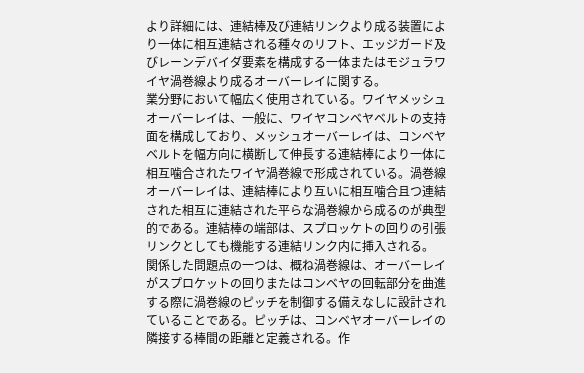より詳細には、連結棒及び連結リンクより成る装置によ
り一体に相互連結される種々のリフト、エッジガード及
びレーンデバイダ要素を構成する一体またはモジュラワ
イヤ渦巻線より成るオーバーレイに関する。
業分野において幅広く使用されている。ワイヤメッシュ
オーバーレイは、一般に、ワイヤコンベヤベルトの支持
面を構成しており、メッシュオーバーレイは、コンベヤ
ベルトを幅方向に横断して伸長する連結棒により一体に
相互噛合されたワイヤ渦巻線で形成されている。渦巻線
オーバーレイは、連結棒により互いに相互噛合且つ連結
された相互に連結された平らな渦巻線から成るのが典型
的である。連結棒の端部は、スプロッケトの回りの引張
リンクとしても機能する連結リンク内に挿入される。
関係した問題点の一つは、概ね渦巻線は、オーバーレイ
がスプロケットの回りまたはコンベヤの回転部分を曲進
する際に渦巻線のピッチを制御する備えなしに設計され
ていることである。ピッチは、コンベヤオーバーレイの
隣接する棒間の距離と定義される。作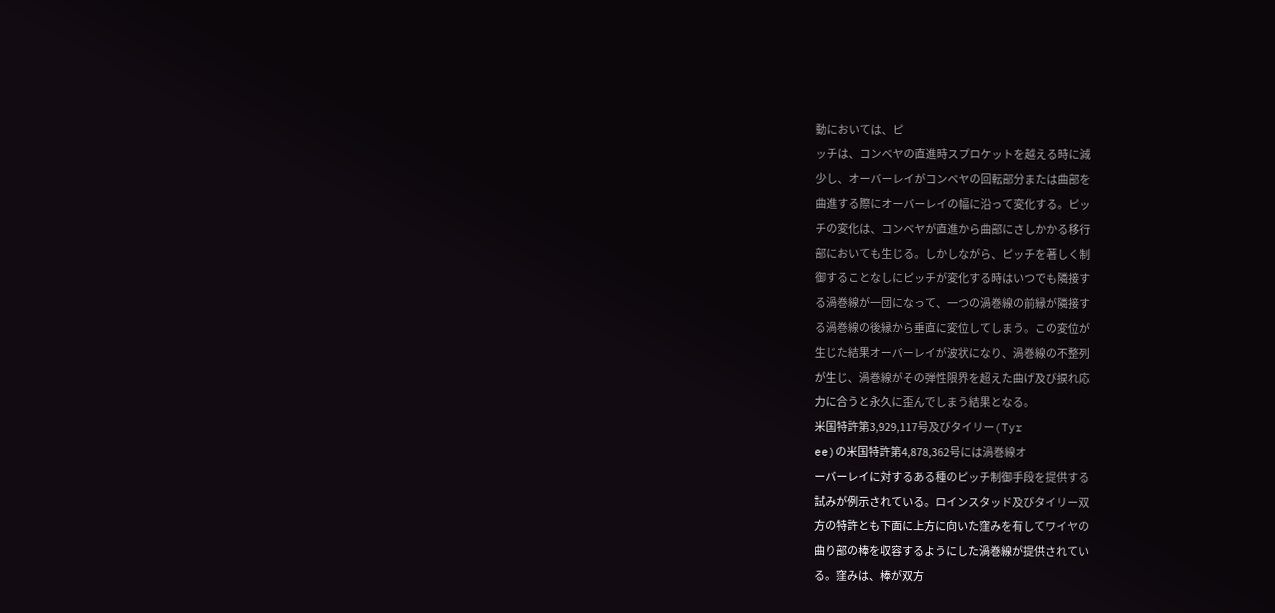動においては、ピ
ッチは、コンベヤの直進時スプロケットを越える時に減
少し、オーバーレイがコンベヤの回転部分または曲部を
曲進する際にオーバーレイの幅に沿って変化する。ピッ
チの変化は、コンベヤが直進から曲部にさしかかる移行
部においても生じる。しかしながら、ピッチを著しく制
御することなしにピッチが変化する時はいつでも隣接す
る渦巻線が一団になって、一つの渦巻線の前縁が隣接す
る渦巻線の後縁から垂直に変位してしまう。この変位が
生じた結果オーバーレイが波状になり、渦巻線の不整列
が生じ、渦巻線がその弾性限界を超えた曲げ及び捩れ応
力に合うと永久に歪んでしまう結果となる。
米国特許第3,929,117号及びタイリー(Tyr
ee)の米国特許第4,878,362号には渦巻線オ
ーバーレイに対するある種のピッチ制御手段を提供する
試みが例示されている。ロインスタッド及びタイリー双
方の特許とも下面に上方に向いた窪みを有してワイヤの
曲り部の棒を収容するようにした渦巻線が提供されてい
る。窪みは、棒が双方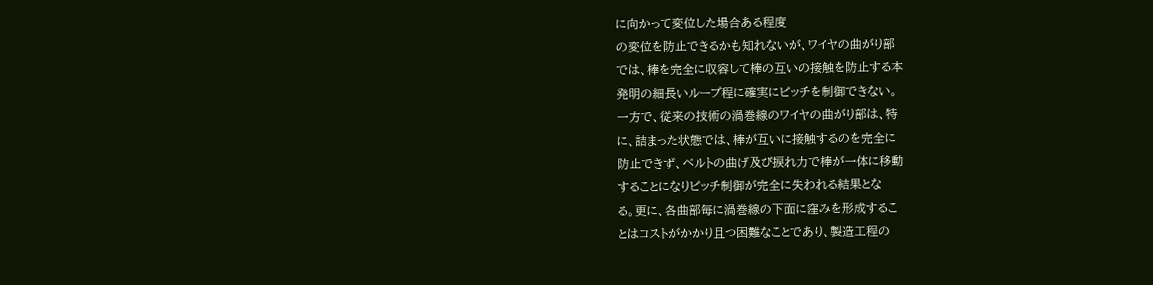に向かって変位した場合ある程度
の変位を防止できるかも知れないが、ワイヤの曲がり部
では、棒を完全に収容して棒の互いの接触を防止する本
発明の細長いループ程に確実にピッチを制御できない。
一方で、従来の技術の渦巻線のワイヤの曲がり部は、特
に、詰まった状態では、棒が互いに接触するのを完全に
防止できず、ベルトの曲げ及び捩れ力で棒が一体に移動
することになりピッチ制御が完全に失われる結果とな
る。更に、各曲部毎に渦巻線の下面に窪みを形成するこ
とはコストがかかり且つ困難なことであり、製造工程の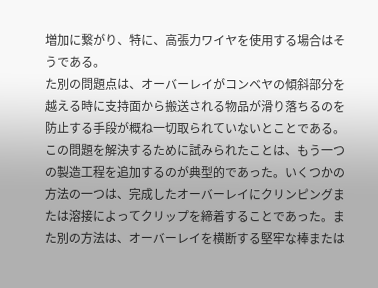増加に繋がり、特に、高張力ワイヤを使用する場合はそ
うである。
た別の問題点は、オーバーレイがコンベヤの傾斜部分を
越える時に支持面から搬送される物品が滑り落ちるのを
防止する手段が概ね一切取られていないとことである。
この問題を解決するために試みられたことは、もう一つ
の製造工程を追加するのが典型的であった。いくつかの
方法の一つは、完成したオーバーレイにクリンピングま
たは溶接によってクリップを締着することであった。ま
た別の方法は、オーバーレイを横断する堅牢な棒または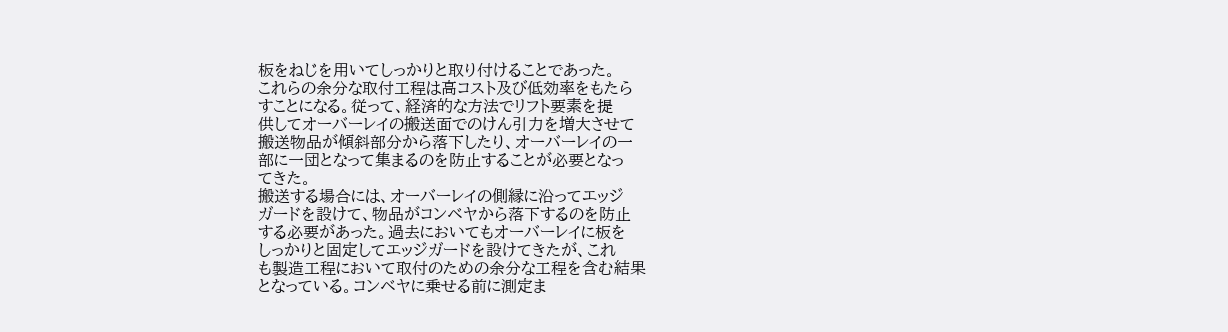板をねじを用いてしっかりと取り付けることであった。
これらの余分な取付工程は高コスト及び低効率をもたら
すことになる。従って、経済的な方法でリフト要素を提
供してオーバーレイの搬送面でのけん引力を増大させて
搬送物品が傾斜部分から落下したり、オーバーレイの一
部に一団となって集まるのを防止することが必要となっ
てきた。
搬送する場合には、オーバーレイの側縁に沿ってエッジ
ガードを設けて、物品がコンベヤから落下するのを防止
する必要があった。過去においてもオーバーレイに板を
しっかりと固定してエッジガードを設けてきたが、これ
も製造工程において取付のための余分な工程を含む結果
となっている。コンベヤに乗せる前に測定ま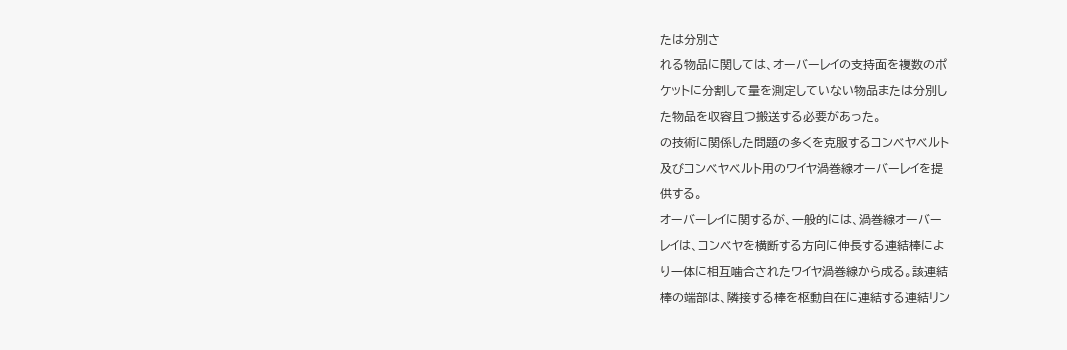たは分別さ
れる物品に関しては、オーバーレイの支持面を複数のポ
ケットに分割して量を測定していない物品または分別し
た物品を収容且つ搬送する必要があった。
の技術に関係した問題の多くを克服するコンベヤベルト
及びコンベヤベルト用のワイヤ渦巻線オーバーレイを提
供する。
オーバーレイに関するが、一般的には、渦巻線オーバー
レイは、コンベヤを横断する方向に伸長する連結棒によ
り一体に相互噛合されたワイヤ渦巻線から成る。該連結
棒の端部は、隣接する棒を枢動自在に連結する連結リン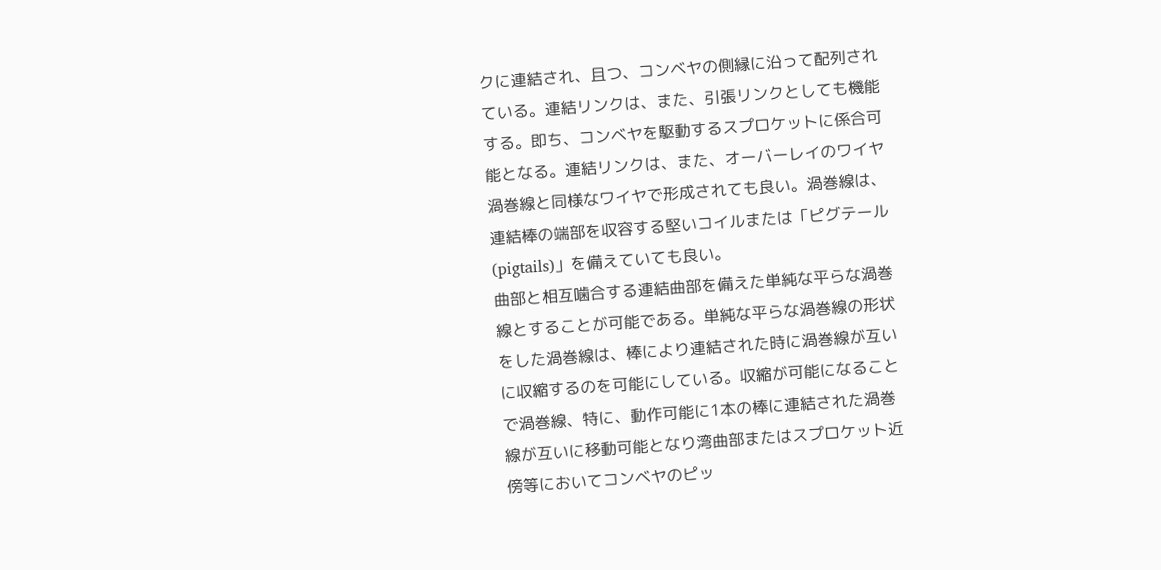クに連結され、且つ、コンベヤの側縁に沿って配列され
ている。連結リンクは、また、引張リンクとしても機能
する。即ち、コンベヤを駆動するスプロケットに係合可
能となる。連結リンクは、また、オーバーレイのワイヤ
渦巻線と同様なワイヤで形成されても良い。渦巻線は、
連結棒の端部を収容する堅いコイルまたは「ピグテール
(pigtails)」を備えていても良い。
曲部と相互噛合する連結曲部を備えた単純な平らな渦巻
線とすることが可能である。単純な平らな渦巻線の形状
をした渦巻線は、棒により連結された時に渦巻線が互い
に収縮するのを可能にしている。収縮が可能になること
で渦巻線、特に、動作可能に1本の棒に連結された渦巻
線が互いに移動可能となり湾曲部またはスプロケット近
傍等においてコンベヤのピッ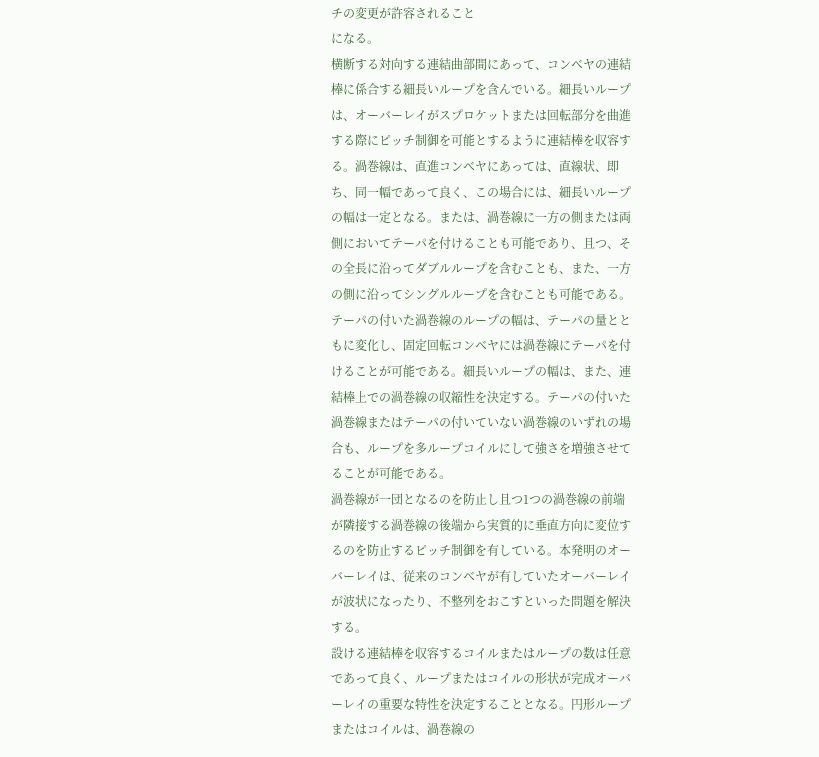チの変更が許容されること
になる。
横断する対向する連結曲部間にあって、コンベヤの連結
棒に係合する細長いループを含んでいる。細長いループ
は、オーバーレイがスプロケットまたは回転部分を曲進
する際にピッチ制御を可能とするように連結棒を収容す
る。渦巻線は、直進コンベヤにあっては、直線状、即
ち、同一幅であって良く、この場合には、細長いループ
の幅は一定となる。または、渦巻線に一方の側または両
側においてテーパを付けることも可能であり、且つ、そ
の全長に沿ってダブルループを含むことも、また、一方
の側に沿ってシングルループを含むことも可能である。
テーパの付いた渦巻線のループの幅は、テーパの量とと
もに変化し、固定回転コンベヤには渦巻線にテーパを付
けることが可能である。細長いループの幅は、また、連
結棒上での渦巻線の収縮性を決定する。テーパの付いた
渦巻線またはテーパの付いていない渦巻線のいずれの場
合も、ループを多ループコイルにして強さを増強させて
ることが可能である。
渦巻線が一団となるのを防止し且つ1つの渦巻線の前端
が隣接する渦巻線の後端から実質的に垂直方向に変位す
るのを防止するピッチ制御を有している。本発明のオー
バーレイは、従来のコンベヤが有していたオーバーレイ
が波状になったり、不整列をおこすといった問題を解決
する。
設ける連結棒を収容するコイルまたはループの数は任意
であって良く、ループまたはコイルの形状が完成オーバ
ーレイの重要な特性を決定することとなる。円形ループ
またはコイルは、渦巻線の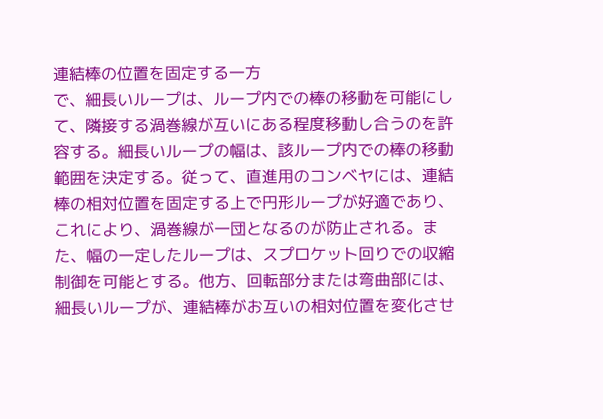連結棒の位置を固定する一方
で、細長いループは、ループ内での棒の移動を可能にし
て、隣接する渦巻線が互いにある程度移動し合うのを許
容する。細長いループの幅は、該ループ内での棒の移動
範囲を決定する。従って、直進用のコンベヤには、連結
棒の相対位置を固定する上で円形ループが好適であり、
これにより、渦巻線が一団となるのが防止される。ま
た、幅の一定したループは、スプロケット回りでの収縮
制御を可能とする。他方、回転部分または弯曲部には、
細長いループが、連結棒がお互いの相対位置を変化させ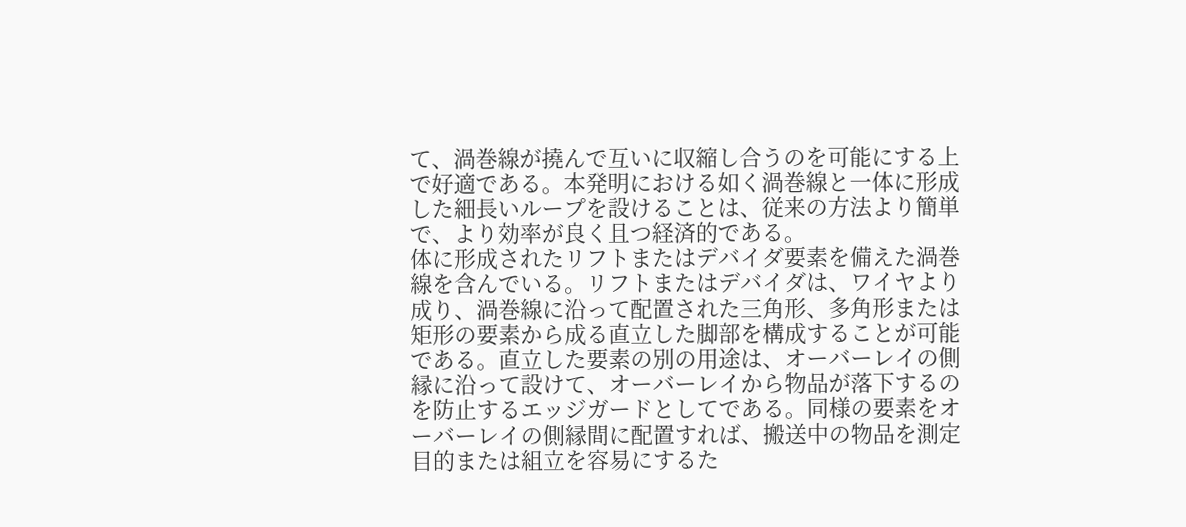て、渦巻線が撓んで互いに収縮し合うのを可能にする上
で好適である。本発明における如く渦巻線と一体に形成
した細長いループを設けることは、従来の方法より簡単
で、より効率が良く且つ経済的である。
体に形成されたリフトまたはデバイダ要素を備えた渦巻
線を含んでいる。リフトまたはデバイダは、ワイヤより
成り、渦巻線に沿って配置された三角形、多角形または
矩形の要素から成る直立した脚部を構成することが可能
である。直立した要素の別の用途は、オーバーレイの側
縁に沿って設けて、オーバーレイから物品が落下するの
を防止するエッジガードとしてである。同様の要素をオ
ーバーレイの側縁間に配置すれば、搬送中の物品を測定
目的または組立を容易にするた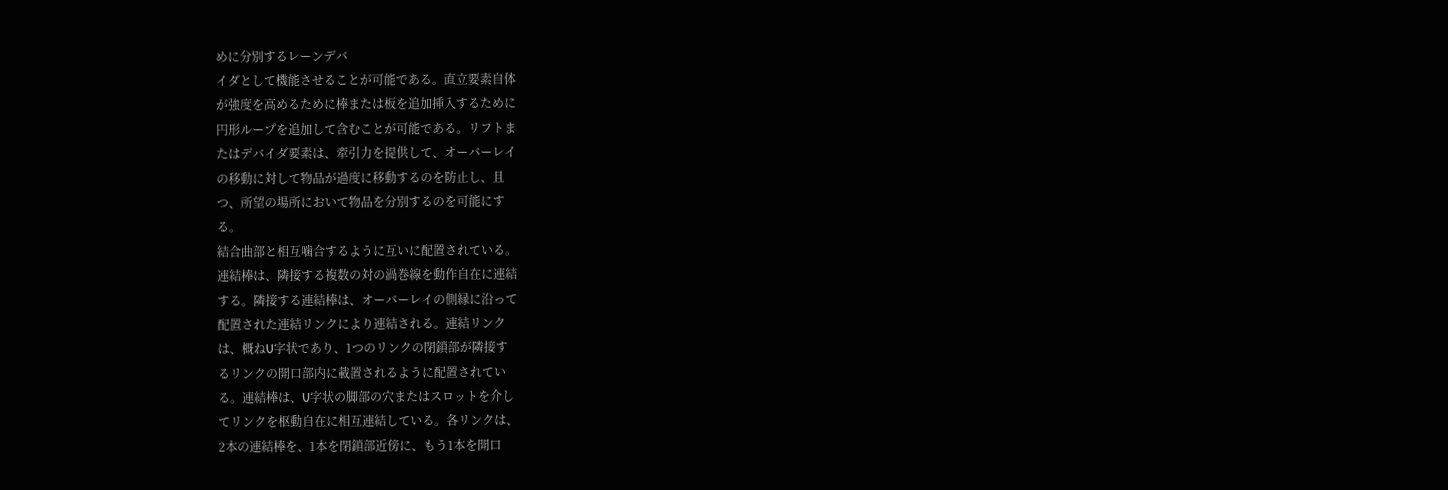めに分別するレーンデバ
イダとして機能させることが可能である。直立要素自体
が強度を高めるために棒または板を追加挿入するために
円形ループを追加して含むことが可能である。リフトま
たはデバイダ要素は、牽引力を提供して、オーバーレイ
の移動に対して物品が過度に移動するのを防止し、且
つ、所望の場所において物品を分別するのを可能にす
る。
結合曲部と相互噛合するように互いに配置されている。
連結棒は、隣接する複数の対の渦巻線を動作自在に連結
する。隣接する連結棒は、オーバーレイの側縁に沿って
配置された連結リンクにより連結される。連結リンク
は、概ねU字状であり、1つのリンクの閉鎖部が隣接す
るリンクの開口部内に載置されるように配置されてい
る。連結棒は、U字状の脚部の穴またはスロットを介し
てリンクを枢動自在に相互連結している。各リンクは、
2本の連結棒を、1本を閉鎖部近傍に、もう1本を開口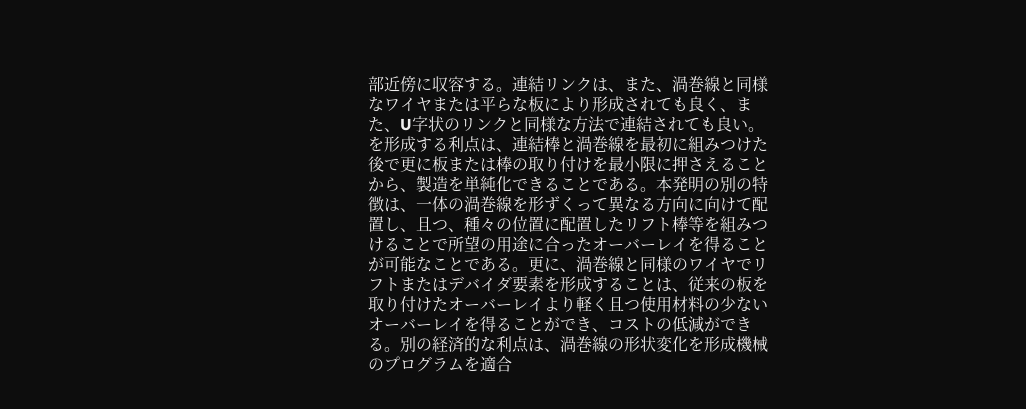部近傍に収容する。連結リンクは、また、渦巻線と同様
なワイヤまたは平らな板により形成されても良く、ま
た、U字状のリンクと同様な方法で連結されても良い。
を形成する利点は、連結棒と渦巻線を最初に組みつけた
後で更に板または棒の取り付けを最小限に押さえること
から、製造を単純化できることである。本発明の別の特
徴は、一体の渦巻線を形ずくって異なる方向に向けて配
置し、且つ、種々の位置に配置したリフト棒等を組みつ
けることで所望の用途に合ったオーバーレイを得ること
が可能なことである。更に、渦巻線と同様のワイヤでリ
フトまたはデバイダ要素を形成することは、従来の板を
取り付けたオーバーレイより軽く且つ使用材料の少ない
オーバーレイを得ることができ、コストの低減ができ
る。別の経済的な利点は、渦巻線の形状変化を形成機械
のプログラムを適合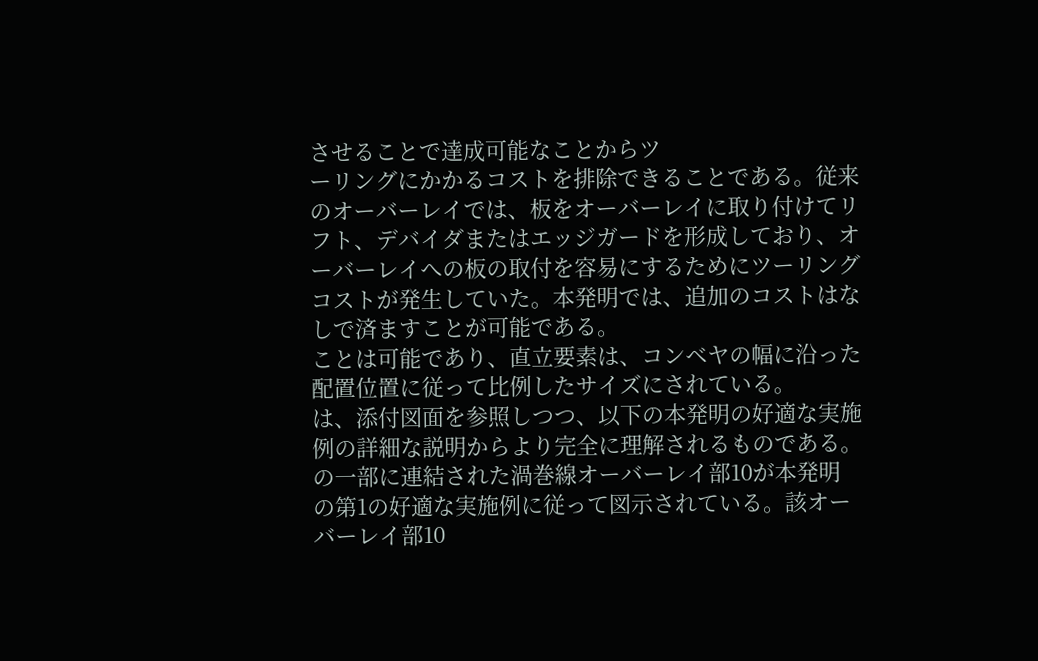させることで達成可能なことからツ
ーリングにかかるコストを排除できることである。従来
のオーバーレイでは、板をオーバーレイに取り付けてリ
フト、デバイダまたはエッジガードを形成しており、オ
ーバーレイへの板の取付を容易にするためにツーリング
コストが発生していた。本発明では、追加のコストはな
しで済ますことが可能である。
ことは可能であり、直立要素は、コンベヤの幅に沿った
配置位置に従って比例したサイズにされている。
は、添付図面を参照しつつ、以下の本発明の好適な実施
例の詳細な説明からより完全に理解されるものである。
の一部に連結された渦巻線オーバーレイ部10が本発明
の第1の好適な実施例に従って図示されている。該オー
バーレイ部10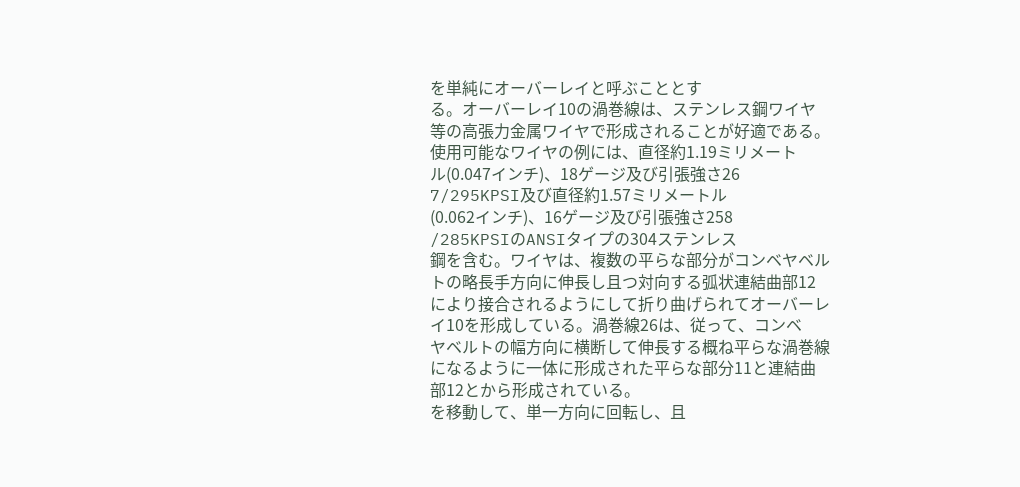を単純にオーバーレイと呼ぶこととす
る。オーバーレイ10の渦巻線は、ステンレス鋼ワイヤ
等の高張力金属ワイヤで形成されることが好適である。
使用可能なワイヤの例には、直径約1.19ミリメート
ル(0.047インチ)、18ゲージ及び引張強さ26
7/295KPSI及び直径約1.57ミリメートル
(0.062インチ)、16ゲージ及び引張強さ258
/285KPSIのANSIタイプの304ステンレス
鋼を含む。ワイヤは、複数の平らな部分がコンベヤベル
トの略長手方向に伸長し且つ対向する弧状連結曲部12
により接合されるようにして折り曲げられてオーバーレ
イ10を形成している。渦巻線26は、従って、コンベ
ヤベルトの幅方向に横断して伸長する概ね平らな渦巻線
になるように一体に形成された平らな部分11と連結曲
部12とから形成されている。
を移動して、単一方向に回転し、且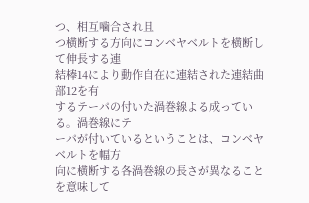つ、相互噛合され且
つ横断する方向にコンベヤベルトを横断して伸長する連
結棒14により動作自在に連結された連結曲部12を有
するテーパの付いた渦巻線よる成っている。渦巻線にテ
ーパが付いているということは、コンベヤベルトを幅方
向に横断する各渦巻線の長さが異なることを意味して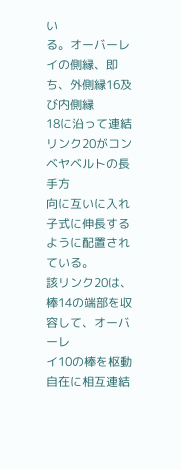い
る。オーバーレイの側縁、即ち、外側縁16及び内側縁
18に沿って連結リンク20がコンベヤベルトの長手方
向に互いに入れ子式に伸長するように配置されている。
該リンク20は、棒14の端部を収容して、オーバーレ
イ10の棒を枢動自在に相互連結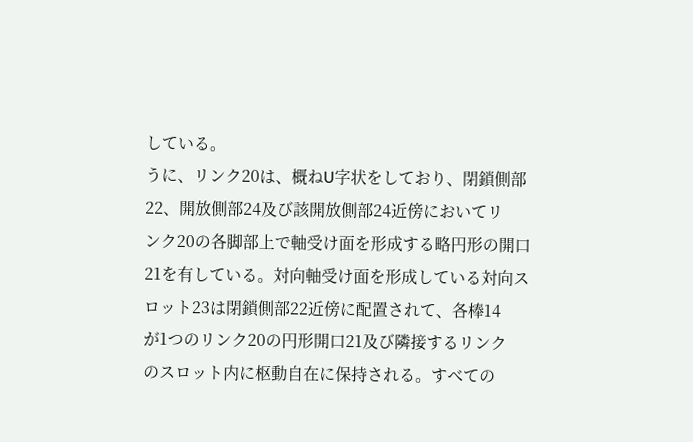している。
うに、リンク20は、概ねU字状をしており、閉鎖側部
22、開放側部24及び該開放側部24近傍においてリ
ンク20の各脚部上で軸受け面を形成する略円形の開口
21を有している。対向軸受け面を形成している対向ス
ロット23は閉鎖側部22近傍に配置されて、各棒14
が1つのリンク20の円形開口21及び隣接するリンク
のスロット内に枢動自在に保持される。すべての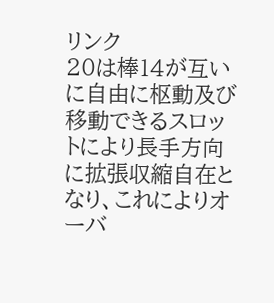リンク
20は棒14が互いに自由に枢動及び移動できるスロッ
トにより長手方向に拡張収縮自在となり、これによりオ
ーバ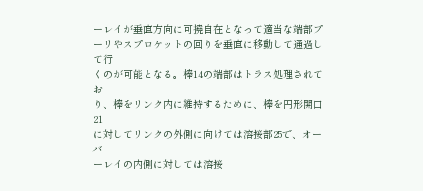ーレイが垂直方向に可撓自在となって適当な端部プ
ーリやスプロケットの回りを垂直に移動して通過して行
くのが可能となる。棒14の端部はトラス処理されてお
り、棒をリンク内に維持するために、棒を円形開口21
に対してリンクの外側に向けては溶接部25で、オーバ
ーレイの内側に対しては溶接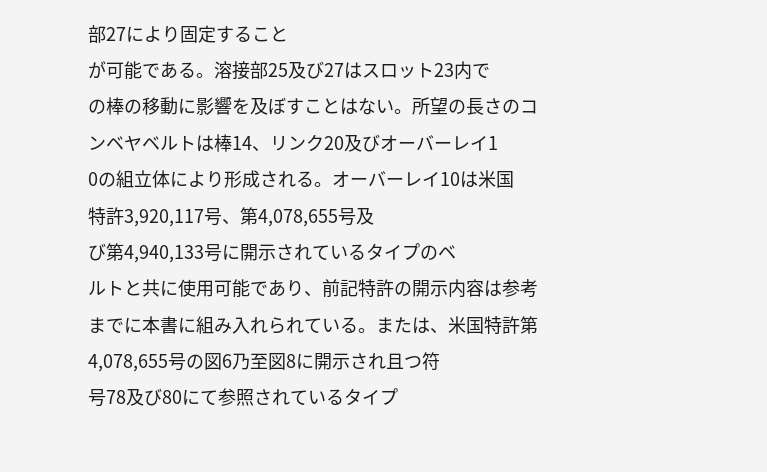部27により固定すること
が可能である。溶接部25及び27はスロット23内で
の棒の移動に影響を及ぼすことはない。所望の長さのコ
ンベヤベルトは棒14、リンク20及びオーバーレイ1
0の組立体により形成される。オーバーレイ10は米国
特許3,920,117号、第4,078,655号及
び第4,940,133号に開示されているタイプのベ
ルトと共に使用可能であり、前記特許の開示内容は参考
までに本書に組み入れられている。または、米国特許第
4,078,655号の図6乃至図8に開示され且つ符
号78及び80にて参照されているタイプ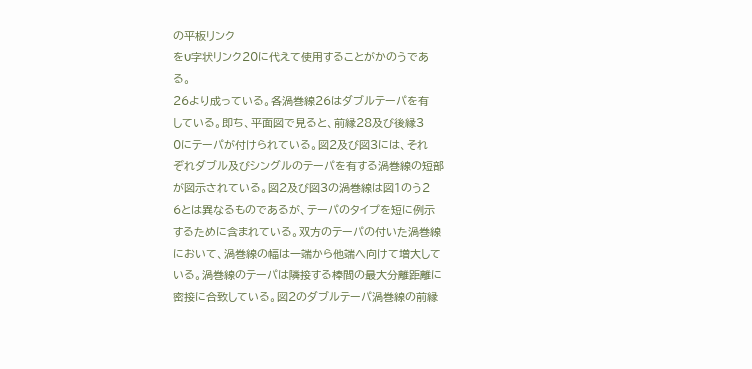の平板リンク
をU字状リンク20に代えて使用することがかのうであ
る。
26より成っている。各渦巻線26はダブルテーパを有
している。即ち、平面図で見ると、前縁28及び後縁3
0にテーパが付けられている。図2及び図3には、それ
ぞれダブル及びシングルのテーパを有する渦巻線の短部
が図示されている。図2及び図3の渦巻線は図1のう2
6とは異なるものであるが、テーパのタイプを短に例示
するために含まれている。双方のテーパの付いた渦巻線
において、渦巻線の幅は一端から他端へ向けて増大して
いる。渦巻線のテーパは隣接する棒間の最大分離距離に
密接に合致している。図2のダブルテーパ渦巻線の前縁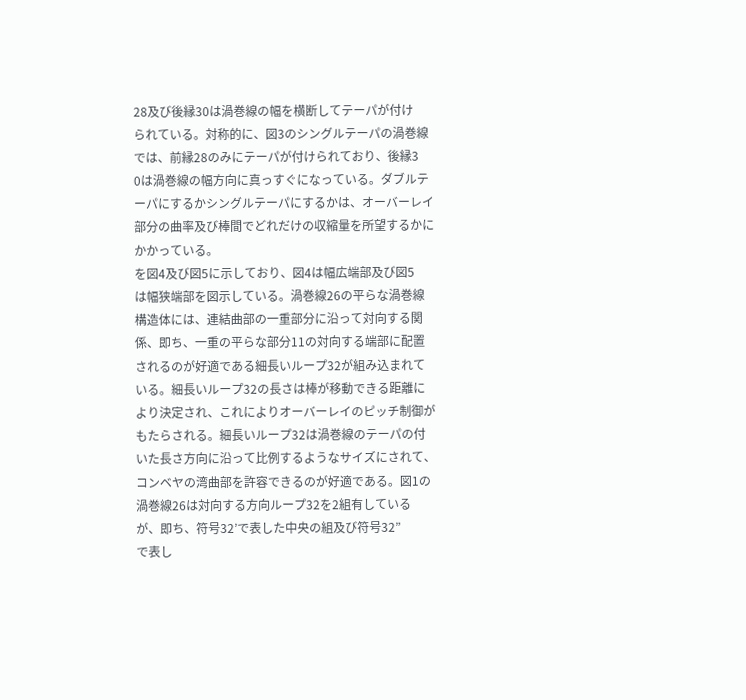28及び後縁30は渦巻線の幅を横断してテーパが付け
られている。対称的に、図3のシングルテーパの渦巻線
では、前縁28のみにテーパが付けられており、後縁3
0は渦巻線の幅方向に真っすぐになっている。ダブルテ
ーパにするかシングルテーパにするかは、オーバーレイ
部分の曲率及び棒間でどれだけの収縮量を所望するかに
かかっている。
を図4及び図5に示しており、図4は幅広端部及び図5
は幅狭端部を図示している。渦巻線26の平らな渦巻線
構造体には、連結曲部の一重部分に沿って対向する関
係、即ち、一重の平らな部分11の対向する端部に配置
されるのが好適である細長いループ32が組み込まれて
いる。細長いループ32の長さは棒が移動できる距離に
より決定され、これによりオーバーレイのピッチ制御が
もたらされる。細長いループ32は渦巻線のテーパの付
いた長さ方向に沿って比例するようなサイズにされて、
コンベヤの湾曲部を許容できるのが好適である。図1の
渦巻線26は対向する方向ループ32を2組有している
が、即ち、符号32’で表した中央の組及び符号32”
で表し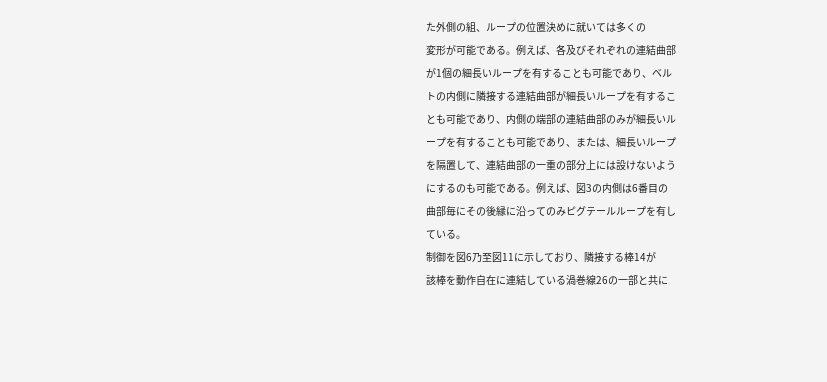た外側の組、ループの位置決めに就いては多くの
変形が可能である。例えば、各及びそれぞれの連結曲部
が1個の細長いループを有することも可能であり、ベル
トの内側に隣接する連結曲部が細長いループを有するこ
とも可能であり、内側の端部の連結曲部のみが細長いル
ープを有することも可能であり、または、細長いループ
を隔置して、連結曲部の一重の部分上には設けないよう
にするのも可能である。例えば、図3の内側は6番目の
曲部毎にその後縁に沿ってのみピグテールループを有し
ている。
制御を図6乃至図11に示しており、隣接する棒14が
該棒を動作自在に連結している渦巻線26の一部と共に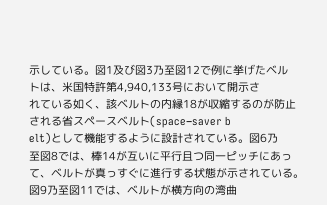示している。図1及び図3乃至図12で例に挙げたベル
トは、米国特許第4,940,133号において開示さ
れている如く、該ベルトの内縁18が収縮するのが防止
される省スペースベルト(space−saver b
elt)として機能するように設計されている。図6乃
至図8では、棒14が互いに平行且つ同一ピッチにあっ
て、ベルトが真っすぐに進行する状態が示されている。
図9乃至図11では、ベルトが横方向の湾曲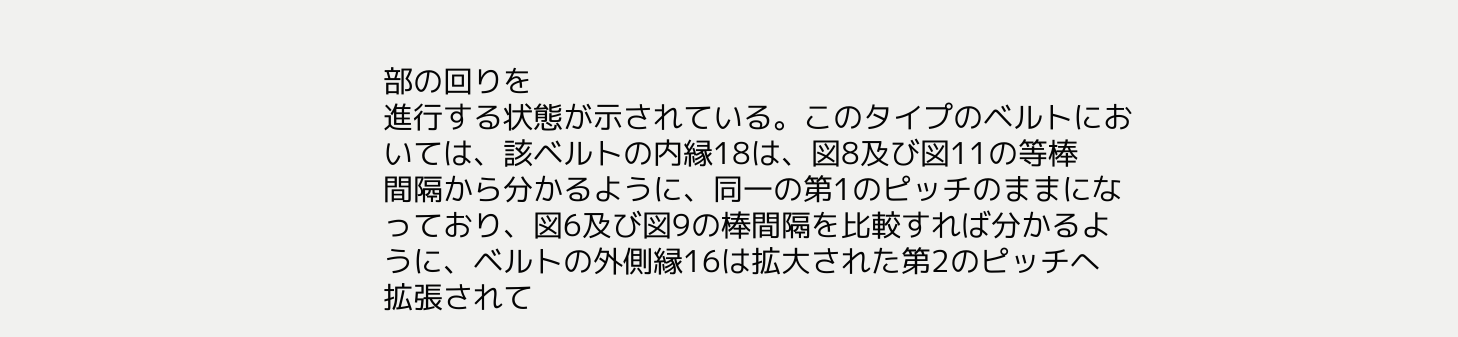部の回りを
進行する状態が示されている。このタイプのベルトにお
いては、該ベルトの内縁18は、図8及び図11の等棒
間隔から分かるように、同一の第1のピッチのままにな
っており、図6及び図9の棒間隔を比較すれば分かるよ
うに、ベルトの外側縁16は拡大された第2のピッチへ
拡張されて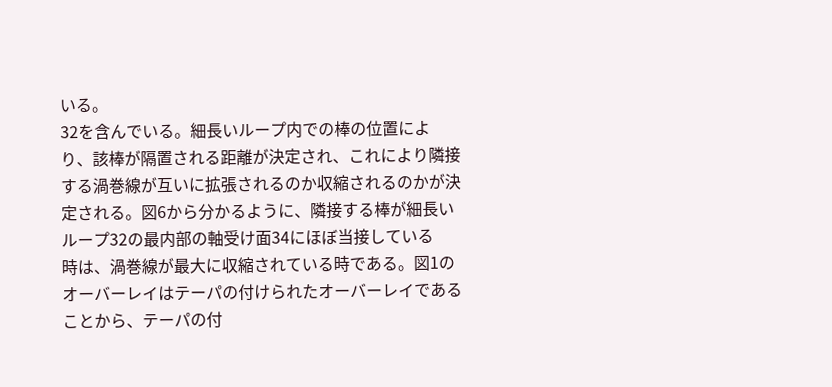いる。
32を含んでいる。細長いループ内での棒の位置によ
り、該棒が隔置される距離が決定され、これにより隣接
する渦巻線が互いに拡張されるのか収縮されるのかが決
定される。図6から分かるように、隣接する棒が細長い
ループ32の最内部の軸受け面34にほぼ当接している
時は、渦巻線が最大に収縮されている時である。図1の
オーバーレイはテーパの付けられたオーバーレイである
ことから、テーパの付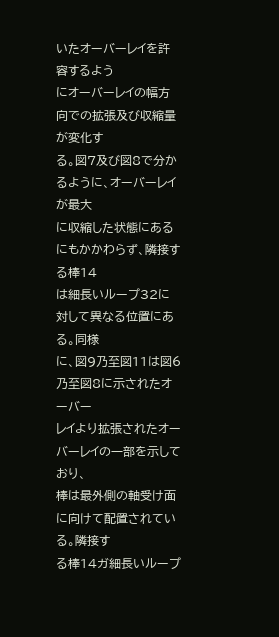いたオーバーレイを許容するよう
にオーバーレイの幅方向での拡張及び収縮量が変化す
る。図7及び図8で分かるように、オーバーレイが最大
に収縮した状態にあるにもかかわらず、隣接する棒14
は細長いループ32に対して異なる位置にある。同様
に、図9乃至図11は図6乃至図8に示されたオーバー
レイより拡張されたオーバーレイの一部を示しており、
棒は最外側の軸受け面に向けて配置されている。隣接す
る棒14ガ細長いループ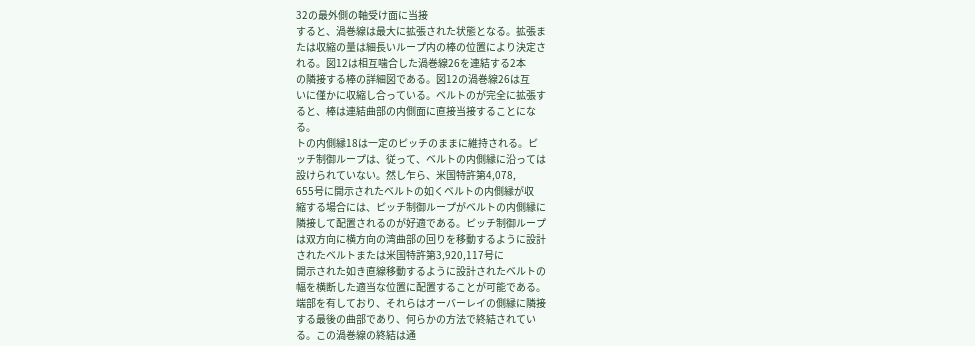32の最外側の軸受け面に当接
すると、渦巻線は最大に拡張された状態となる。拡張ま
たは収縮の量は細長いループ内の棒の位置により決定さ
れる。図12は相互噛合した渦巻線26を連結する2本
の隣接する棒の詳細図である。図12の渦巻線26は互
いに僅かに収縮し合っている。ベルトのが完全に拡張す
ると、棒は連結曲部の内側面に直接当接することにな
る。
トの内側縁18は一定のピッチのままに維持される。ピ
ッチ制御ループは、従って、ベルトの内側縁に沿っては
設けられていない。然し乍ら、米国特許第4,078,
655号に開示されたベルトの如くベルトの内側縁が収
縮する場合には、ピッチ制御ループがベルトの内側縁に
隣接して配置されるのが好適である。ピッチ制御ループ
は双方向に横方向の湾曲部の回りを移動するように設計
されたベルトまたは米国特許第3,920,117号に
開示された如き直線移動するように設計されたベルトの
幅を横断した適当な位置に配置することが可能である。
端部を有しており、それらはオーバーレイの側縁に隣接
する最後の曲部であり、何らかの方法で終結されてい
る。この渦巻線の終結は通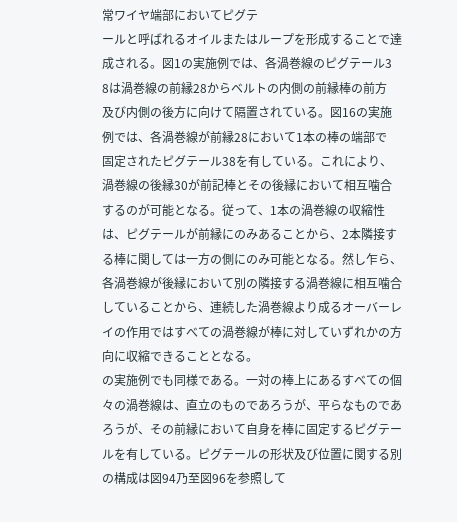常ワイヤ端部においてピグテ
ールと呼ばれるオイルまたはループを形成することで達
成される。図1の実施例では、各渦巻線のピグテール3
8は渦巻線の前縁28からベルトの内側の前縁棒の前方
及び内側の後方に向けて隔置されている。図16の実施
例では、各渦巻線が前縁28において1本の棒の端部で
固定されたピグテール38を有している。これにより、
渦巻線の後縁30が前記棒とその後縁において相互噛合
するのが可能となる。従って、1本の渦巻線の収縮性
は、ピグテールが前縁にのみあることから、2本隣接す
る棒に関しては一方の側にのみ可能となる。然し乍ら、
各渦巻線が後縁において別の隣接する渦巻線に相互噛合
していることから、連続した渦巻線より成るオーバーレ
イの作用ではすべての渦巻線が棒に対していずれかの方
向に収縮できることとなる。
の実施例でも同様である。一対の棒上にあるすべての個
々の渦巻線は、直立のものであろうが、平らなものであ
ろうが、その前縁において自身を棒に固定するピグテー
ルを有している。ピグテールの形状及び位置に関する別
の構成は図94乃至図96を参照して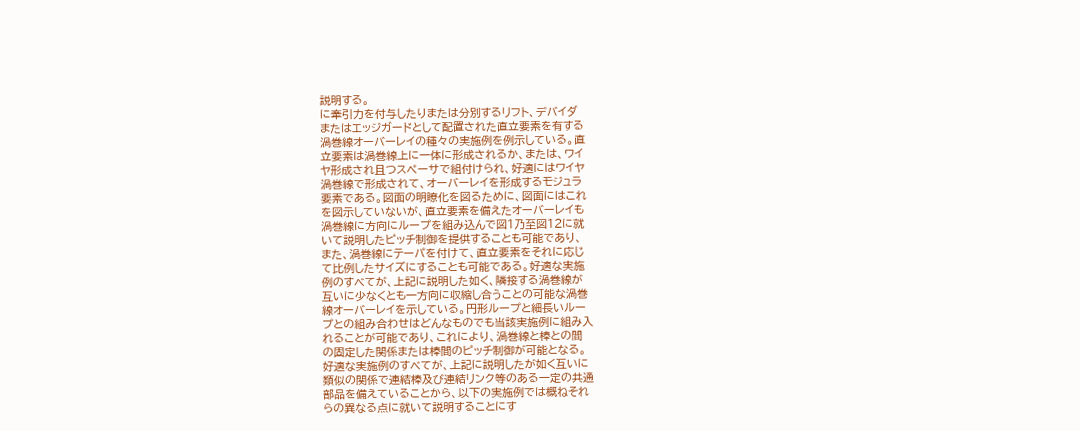説明する。
に牽引力を付与したりまたは分別するリフト、デバイダ
またはエッジガードとして配置された直立要素を有する
渦巻線オーバーレイの種々の実施例を例示している。直
立要素は渦巻線上に一体に形成されるか、または、ワイ
ヤ形成され且つスペーサで組付けられ、好適にはワイヤ
渦巻線で形成されて、オーバーレイを形成するモジュラ
要素である。図面の明瞭化を図るために、図面にはこれ
を図示していないが、直立要素を備えたオーバーレイも
渦巻線に方向にループを組み込んで図1乃至図12に就
いて説明したピッチ制御を提供することも可能であり、
また、渦巻線にテーパを付けて、直立要素をそれに応じ
て比例したサイズにすることも可能である。好適な実施
例のすべてが、上記に説明した如く、隣接する渦巻線が
互いに少なくとも一方向に収縮し合うことの可能な渦巻
線オーバーレイを示している。円形ループと細長いルー
プとの組み合わせはどんなものでも当該実施例に組み入
れることが可能であり、これにより、渦巻線と棒との間
の固定した関係または棒間のピッチ制御が可能となる。
好適な実施例のすべてが、上記に説明したが如く互いに
類似の関係で連結棒及び連結リンク等のある一定の共通
部品を備えていることから、以下の実施例では概ねそれ
らの異なる点に就いて説明することにす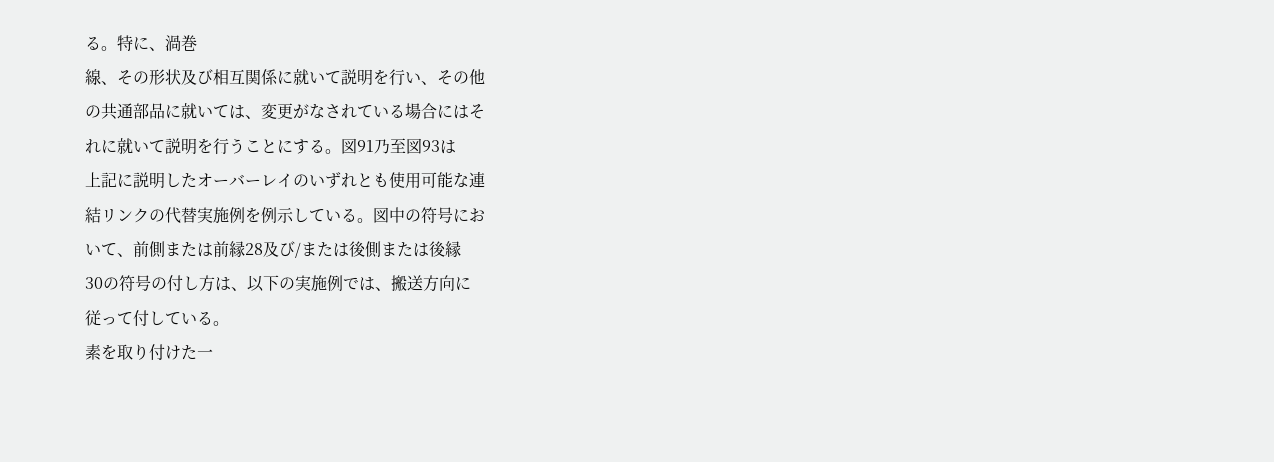る。特に、渦巻
線、その形状及び相互関係に就いて説明を行い、その他
の共通部品に就いては、変更がなされている場合にはそ
れに就いて説明を行うことにする。図91乃至図93は
上記に説明したオーバーレイのいずれとも使用可能な連
結リンクの代替実施例を例示している。図中の符号にお
いて、前側または前縁28及び/または後側または後縁
30の符号の付し方は、以下の実施例では、搬送方向に
従って付している。
素を取り付けた一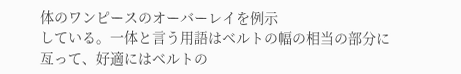体のワンピースのオーバーレイを例示
している。一体と言う用語はベルトの幅の相当の部分に
亙って、好適にはベルトの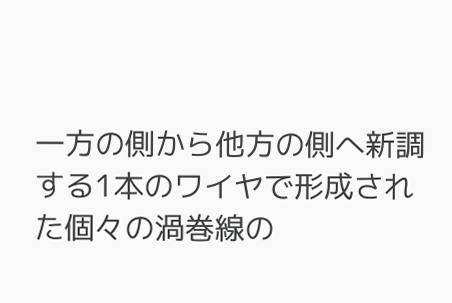一方の側から他方の側へ新調
する1本のワイヤで形成された個々の渦巻線の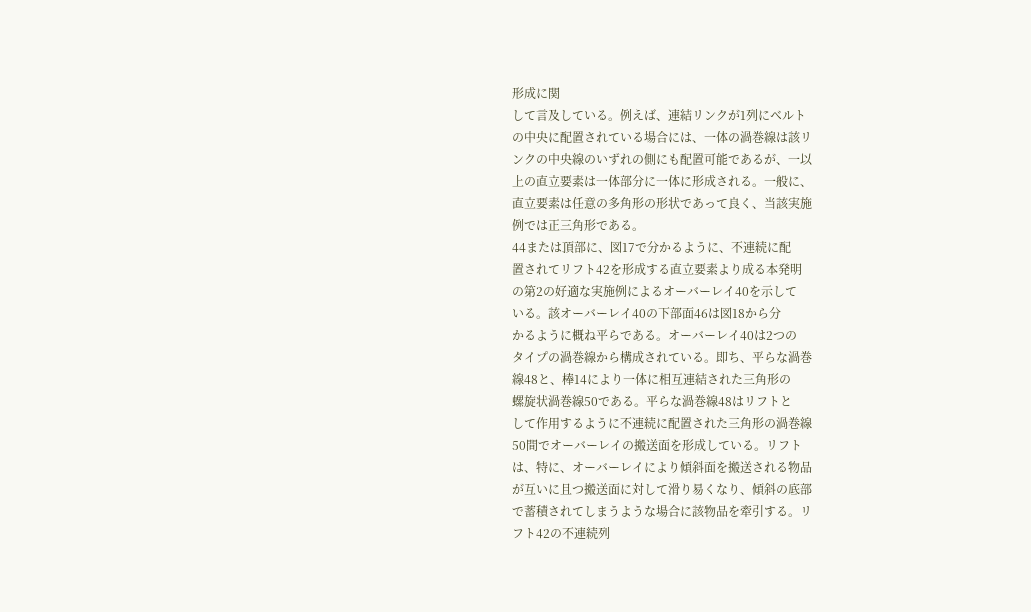形成に関
して言及している。例えば、連結リンクが1列にベルト
の中央に配置されている場合には、一体の渦巻線は該リ
ンクの中央線のいずれの側にも配置可能であるが、一以
上の直立要素は一体部分に一体に形成される。一般に、
直立要素は任意の多角形の形状であって良く、当該実施
例では正三角形である。
44または頂部に、図17で分かるように、不連続に配
置されてリフト42を形成する直立要素より成る本発明
の第2の好適な実施例によるオーバーレイ40を示して
いる。該オーバーレイ40の下部面46は図18から分
かるように概ね平らである。オーバーレイ40は2つの
タイプの渦巻線から構成されている。即ち、平らな渦巻
線48と、棒14により一体に相互連結された三角形の
螺旋状渦巻線50である。平らな渦巻線48はリフトと
して作用するように不連続に配置された三角形の渦巻線
50間でオーバーレイの搬送面を形成している。リフト
は、特に、オーバーレイにより傾斜面を搬送される物品
が互いに且つ搬送面に対して滑り易くなり、傾斜の底部
で蓄積されてしまうような場合に該物品を牽引する。リ
フト42の不連続列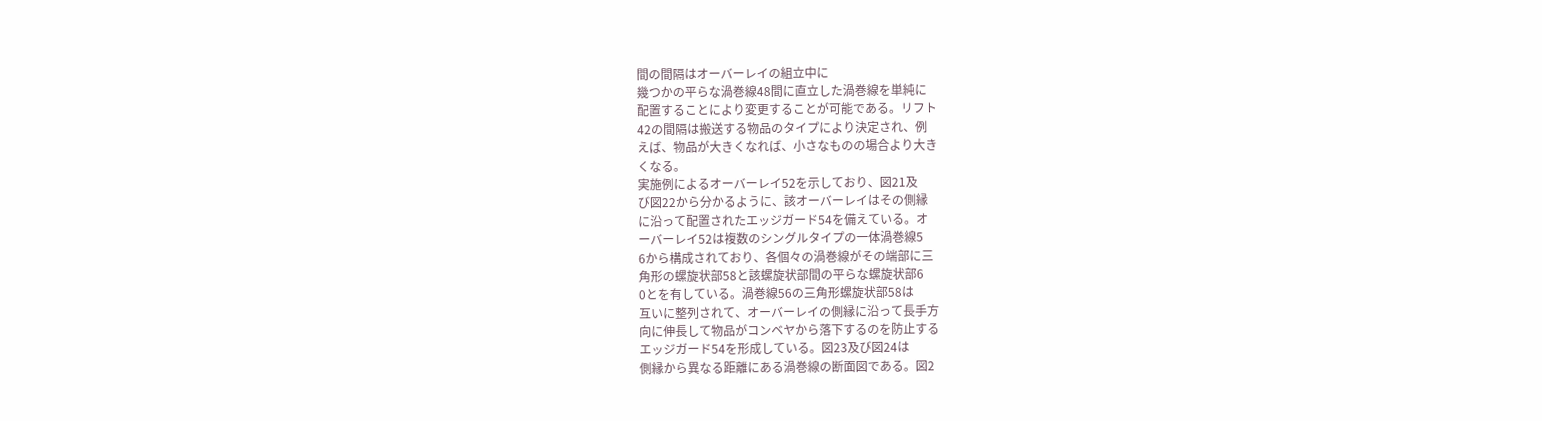間の間隔はオーバーレイの組立中に
幾つかの平らな渦巻線48間に直立した渦巻線を単純に
配置することにより変更することが可能である。リフト
42の間隔は搬送する物品のタイプにより決定され、例
えば、物品が大きくなれば、小さなものの場合より大き
くなる。
実施例によるオーバーレイ52を示しており、図21及
び図22から分かるように、該オーバーレイはその側縁
に沿って配置されたエッジガード54を備えている。オ
ーバーレイ52は複数のシングルタイプの一体渦巻線5
6から構成されており、各個々の渦巻線がその端部に三
角形の螺旋状部58と該螺旋状部間の平らな螺旋状部6
0とを有している。渦巻線56の三角形螺旋状部58は
互いに整列されて、オーバーレイの側縁に沿って長手方
向に伸長して物品がコンベヤから落下するのを防止する
エッジガード54を形成している。図23及び図24は
側縁から異なる距離にある渦巻線の断面図である。図2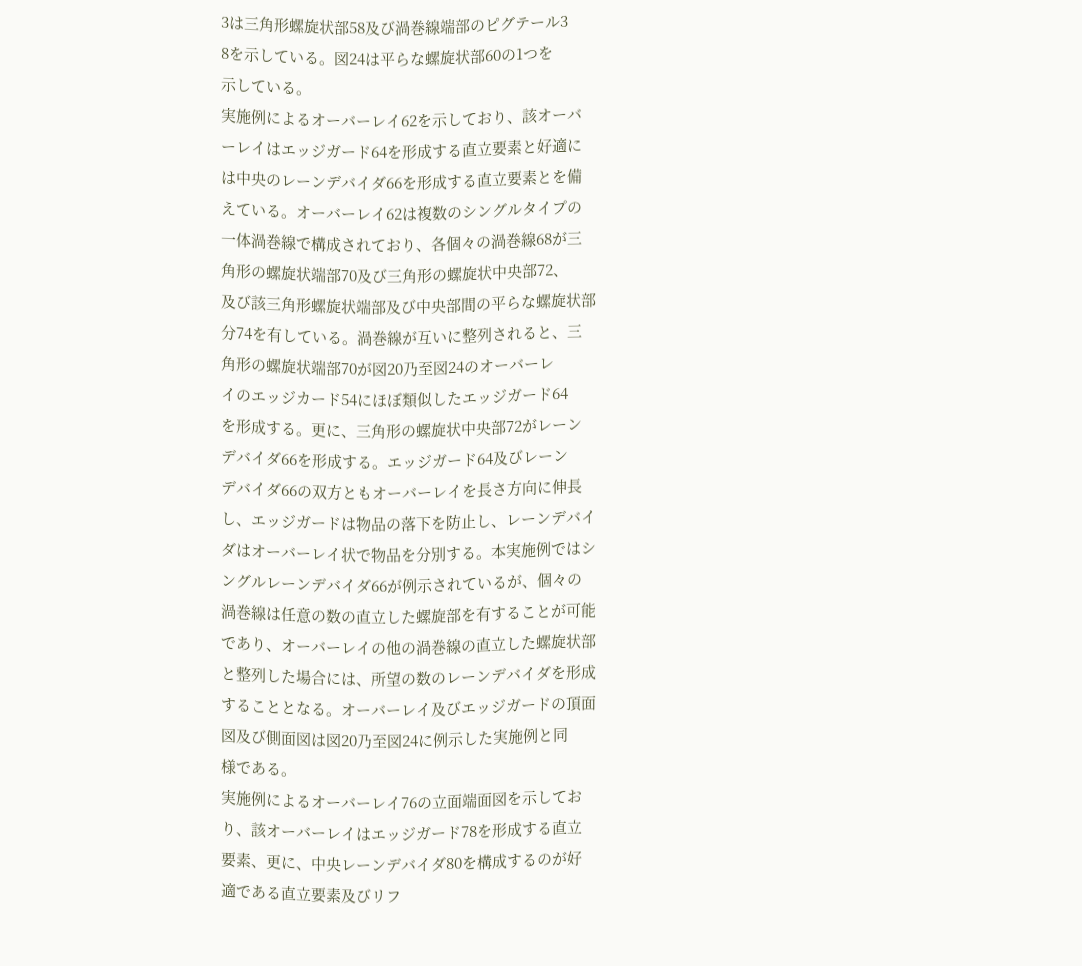3は三角形螺旋状部58及び渦巻線端部のピグテール3
8を示している。図24は平らな螺旋状部60の1つを
示している。
実施例によるオーバーレイ62を示しており、該オーバ
ーレイはエッジガード64を形成する直立要素と好適に
は中央のレーンデバイダ66を形成する直立要素とを備
えている。オーバーレイ62は複数のシングルタイプの
一体渦巻線で構成されており、各個々の渦巻線68が三
角形の螺旋状端部70及び三角形の螺旋状中央部72、
及び該三角形螺旋状端部及び中央部間の平らな螺旋状部
分74を有している。渦巻線が互いに整列されると、三
角形の螺旋状端部70が図20乃至図24のオーバーレ
イのエッジカード54にほぼ類似したエッジガード64
を形成する。更に、三角形の螺旋状中央部72がレーン
デバイダ66を形成する。エッジガード64及びレーン
デバイダ66の双方ともオーバーレイを長さ方向に伸長
し、エッジガードは物品の落下を防止し、レーンデバイ
ダはオーバーレイ状で物品を分別する。本実施例ではシ
ングルレーンデバイダ66が例示されているが、個々の
渦巻線は任意の数の直立した螺旋部を有することが可能
であり、オーバーレイの他の渦巻線の直立した螺旋状部
と整列した場合には、所望の数のレーンデバイダを形成
することとなる。オーバーレイ及びエッジガードの頂面
図及び側面図は図20乃至図24に例示した実施例と同
様である。
実施例によるオーバーレイ76の立面端面図を示してお
り、該オーバーレイはエッジガード78を形成する直立
要素、更に、中央レーンデバイダ80を構成するのが好
適である直立要素及びリフ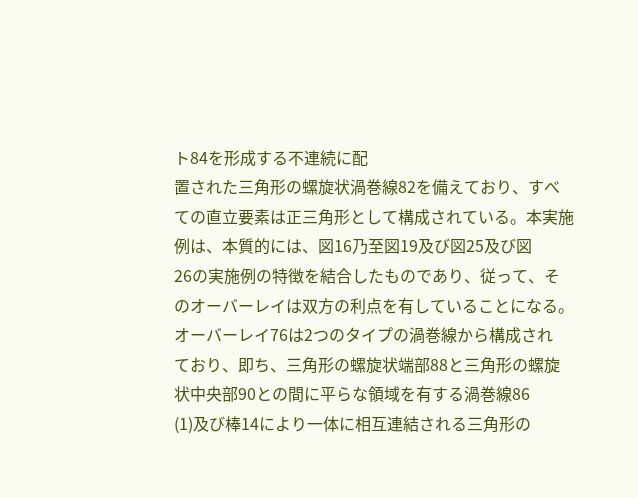ト84を形成する不連続に配
置された三角形の螺旋状渦巻線82を備えており、すべ
ての直立要素は正三角形として構成されている。本実施
例は、本質的には、図16乃至図19及び図25及び図
26の実施例の特徴を結合したものであり、従って、そ
のオーバーレイは双方の利点を有していることになる。
オーバーレイ76は2つのタイプの渦巻線から構成され
ており、即ち、三角形の螺旋状端部88と三角形の螺旋
状中央部90との間に平らな領域を有する渦巻線86
(1)及び棒14により一体に相互連結される三角形の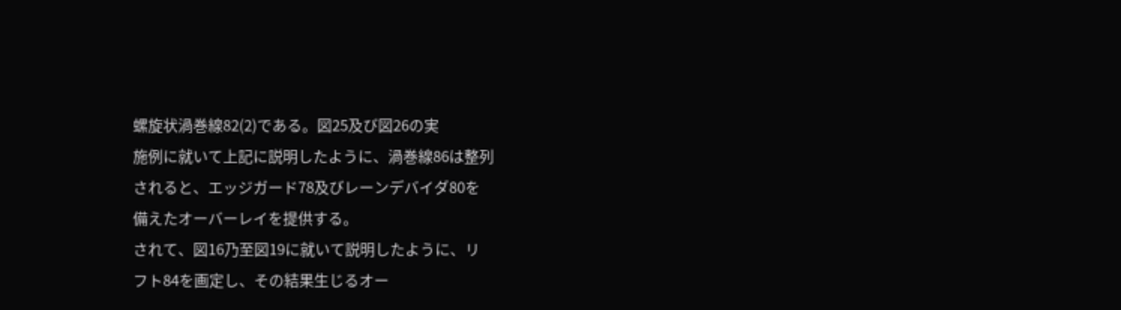螺旋状渦巻線82(2)である。図25及び図26の実
施例に就いて上記に説明したように、渦巻線86は整列
されると、エッジガード78及びレーンデバイダ80を
備えたオーバーレイを提供する。
されて、図16乃至図19に就いて説明したように、リ
フト84を画定し、その結果生じるオー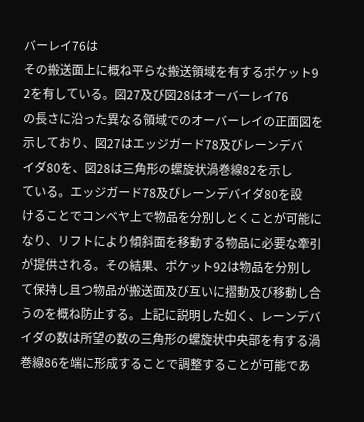バーレイ76は
その搬送面上に概ね平らな搬送領域を有するポケット9
2を有している。図27及び図28はオーバーレイ76
の長さに沿った異なる領域でのオーバーレイの正面図を
示しており、図27はエッジガード78及びレーンデバ
イダ80を、図28は三角形の螺旋状渦巻線82を示し
ている。エッジガード78及びレーンデバイダ80を設
けることでコンベヤ上で物品を分別しとくことが可能に
なり、リフトにより傾斜面を移動する物品に必要な牽引
が提供される。その結果、ポケット92は物品を分別し
て保持し且つ物品が搬送面及び互いに摺動及び移動し合
うのを概ね防止する。上記に説明した如く、レーンデバ
イダの数は所望の数の三角形の螺旋状中央部を有する渦
巻線86を端に形成することで調整することが可能であ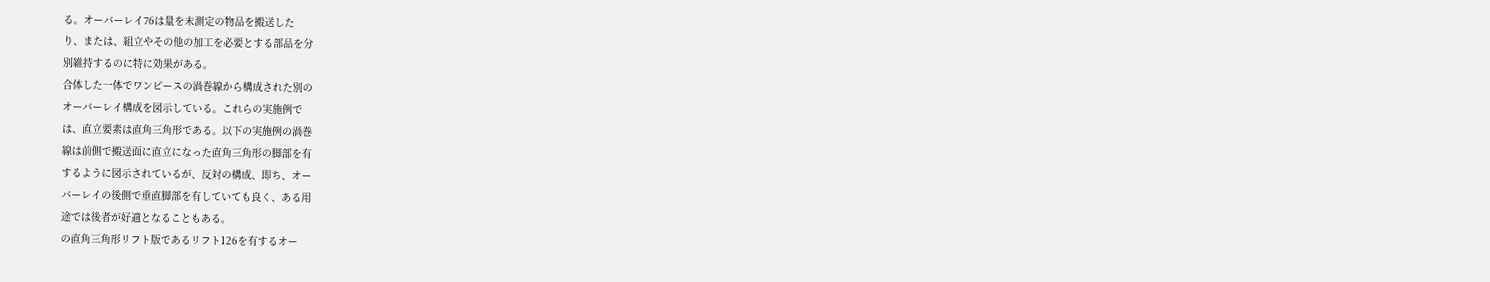る。オーバーレイ76は量を未測定の物品を搬送した
り、または、組立やその他の加工を必要とする部品を分
別維持するのに特に効果がある。
合体した一体でワンピースの渦巻線から構成された別の
オーバーレイ構成を図示している。これらの実施例で
は、直立要素は直角三角形である。以下の実施例の渦巻
線は前側で搬送面に直立になった直角三角形の脚部を有
するように図示されているが、反対の構成、即ち、オー
バーレイの後側で垂直脚部を有していても良く、ある用
途では後者が好適となることもある。
の直角三角形リフト版であるリフト126を有するオー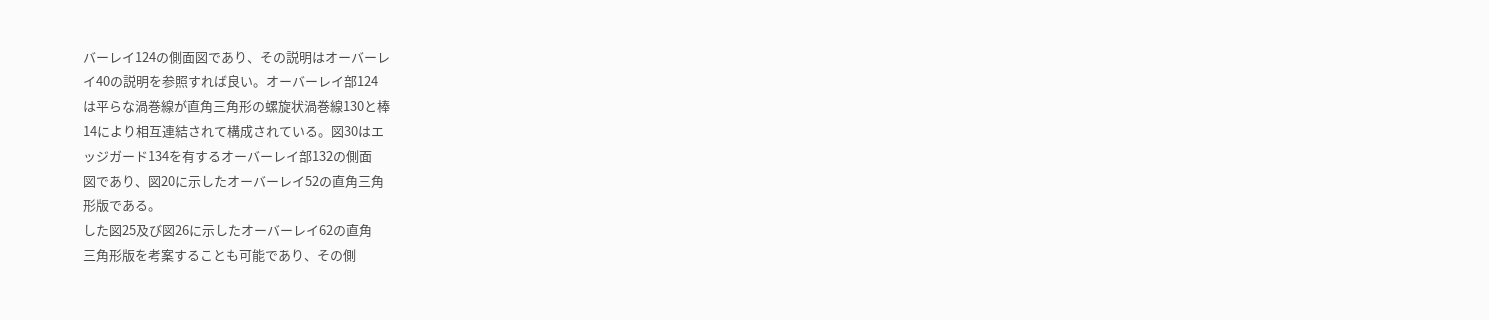バーレイ124の側面図であり、その説明はオーバーレ
イ40の説明を参照すれば良い。オーバーレイ部124
は平らな渦巻線が直角三角形の螺旋状渦巻線130と棒
14により相互連結されて構成されている。図30はエ
ッジガード134を有するオーバーレイ部132の側面
図であり、図20に示したオーバーレイ52の直角三角
形版である。
した図25及び図26に示したオーバーレイ62の直角
三角形版を考案することも可能であり、その側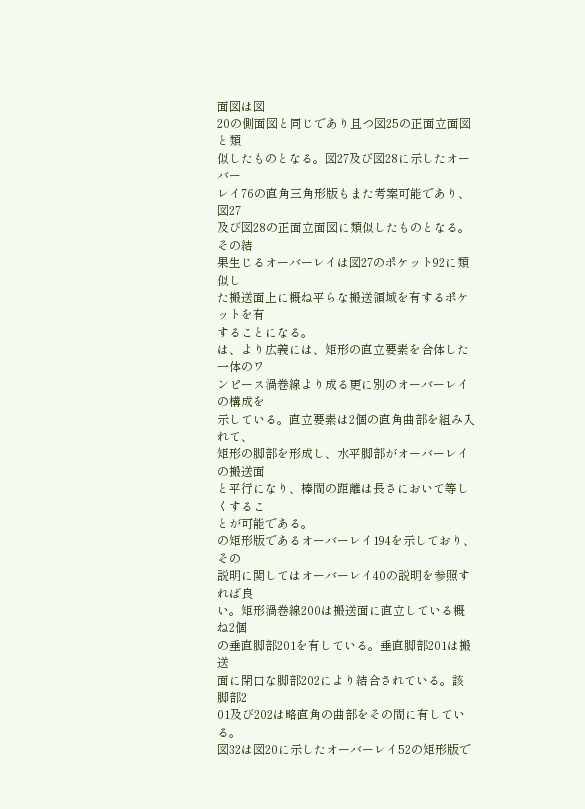面図は図
20の側面図と同じであり且つ図25の正面立面図と類
似したものとなる。図27及び図28に示したオーバー
レイ76の直角三角形版もまた考案可能であり、図27
及び図28の正面立面図に類似したものとなる。その結
果生じるオーバーレイは図27のポケット92に類似し
た搬送面上に概ね平らな搬送領域を有するポケットを有
することになる。
は、より広義には、矩形の直立要素を合体した一体のワ
ンピース渦巻線より成る更に別のオーバーレイの構成を
示している。直立要素は2個の直角曲部を組み入れて、
矩形の脚部を形成し、水平脚部がオーバーレイの搬送面
と平行になり、棒間の距離は長さにおいて等しくするこ
とが可能である。
の矩形版であるオーバーレイ194を示しており、その
説明に関してはオーバーレイ40の説明を参照すれば良
い。矩形渦巻線200は搬送面に直立している概ね2個
の垂直脚部201を有している。垂直脚部201は搬送
面に閉口な脚部202により結合されている。該脚部2
01及び202は略直角の曲部をその間に有している。
図32は図20に示したオーバーレイ52の矩形版で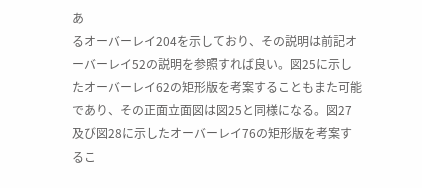あ
るオーバーレイ204を示しており、その説明は前記オ
ーバーレイ52の説明を参照すれば良い。図25に示し
たオーバーレイ62の矩形版を考案することもまた可能
であり、その正面立面図は図25と同様になる。図27
及び図28に示したオーバーレイ76の矩形版を考案す
るこ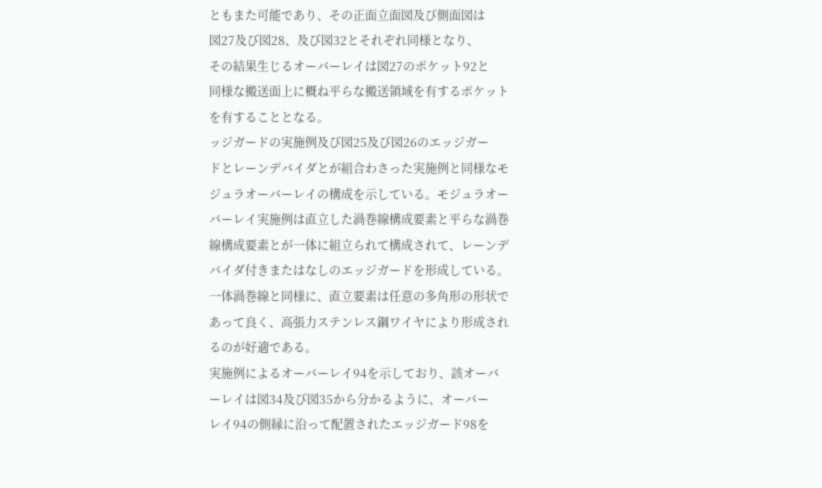ともまた可能であり、その正面立面図及び側面図は
図27及び図28、及び図32とそれぞれ同様となり、
その結果生じるオーバーレイは図27のポケット92と
同様な搬送面上に概ね平らな搬送領域を有するポケット
を有することとなる。
ッジガードの実施例及び図25及び図26のエッジガー
ドとレーンデバイダとが組合わさった実施例と同様なモ
ジュラオーバーレイの構成を示している。モジュラオー
バーレイ実施例は直立した渦巻線構成要素と平らな渦巻
線構成要素とが一体に組立られて構成されて、レーンデ
バイダ付きまたはなしのエッジガードを形成している。
一体渦巻線と同様に、直立要素は任意の多角形の形状で
あって良く、高張力ステンレス鋼ワイヤにより形成され
るのが好適である。
実施例によるオーバーレイ94を示しており、該オーバ
ーレイは図34及び図35から分かるように、オーバー
レイ94の側縁に沿って配置されたエッジガード98を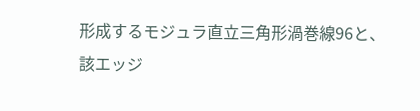形成するモジュラ直立三角形渦巻線96と、該エッジ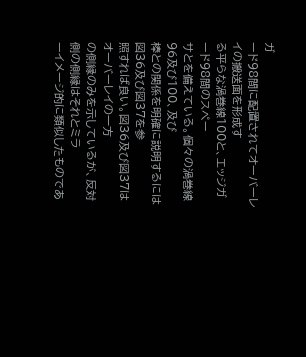ガ
ード98間に配置されてオーバーレイの搬送面を形成す
る平らな渦巻線100と、エッジガード98間のスペー
サとを備えている。個々の渦巻線96及び100、及び
棒との関係を明確に説明するには図36及び図37を参
照すれば良い。図36及び図37はオーバーレイの一方
の側縁のみを示しているが、反対側の側縁はそれとミラ
ーイメージ的に類似したものであ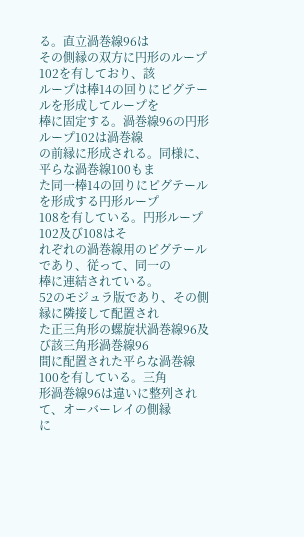る。直立渦巻線96は
その側縁の双方に円形のループ102を有しており、該
ループは棒14の回りにピグテールを形成してループを
棒に固定する。渦巻線96の円形ループ102は渦巻線
の前縁に形成される。同様に、平らな渦巻線100もま
た同一棒14の回りにピグテールを形成する円形ループ
108を有している。円形ループ102及び108はそ
れぞれの渦巻線用のピグテールであり、従って、同一の
棒に連結されている。
52のモジュラ版であり、その側縁に隣接して配置され
た正三角形の螺旋状渦巻線96及び該三角形渦巻線96
間に配置された平らな渦巻線100を有している。三角
形渦巻線96は違いに整列されて、オーバーレイの側縁
に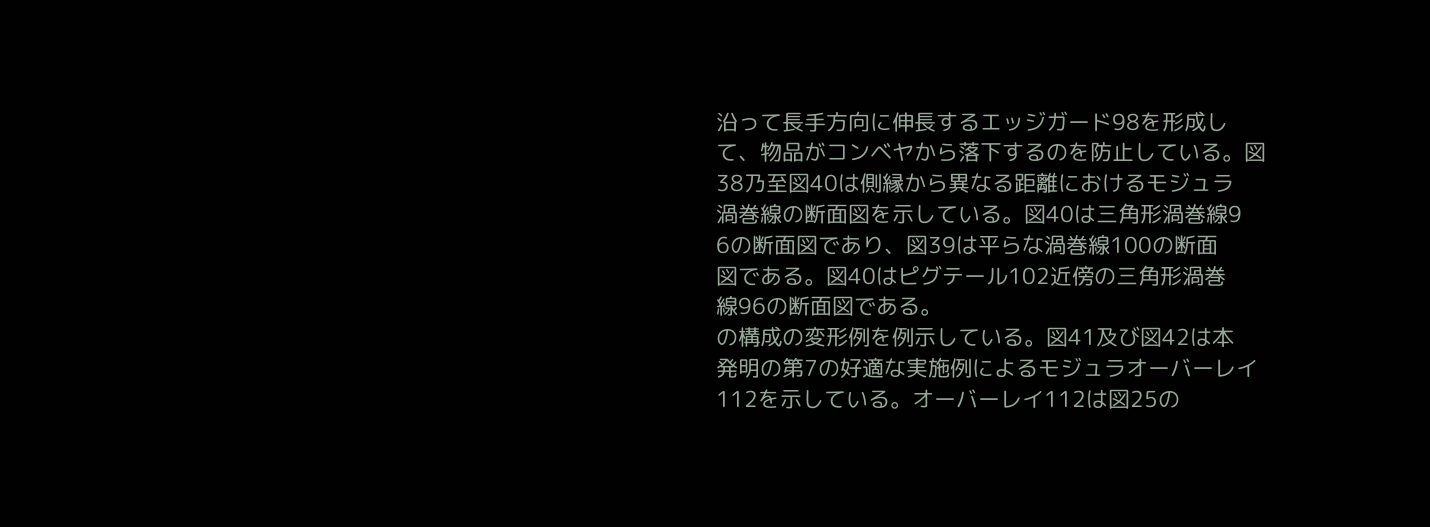沿って長手方向に伸長するエッジガード98を形成し
て、物品がコンベヤから落下するのを防止している。図
38乃至図40は側縁から異なる距離におけるモジュラ
渦巻線の断面図を示している。図40は三角形渦巻線9
6の断面図であり、図39は平らな渦巻線100の断面
図である。図40はピグテール102近傍の三角形渦巻
線96の断面図である。
の構成の変形例を例示している。図41及び図42は本
発明の第7の好適な実施例によるモジュラオーバーレイ
112を示している。オーバーレイ112は図25の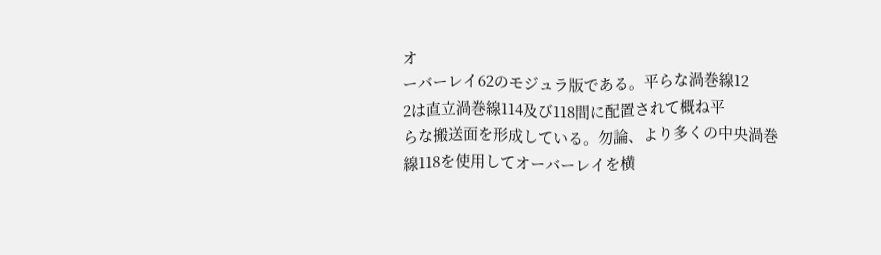オ
ーバーレイ62のモジュラ版である。平らな渦巻線12
2は直立渦巻線114及び118間に配置されて概ね平
らな搬送面を形成している。勿論、より多くの中央渦巻
線118を使用してオーバーレイを横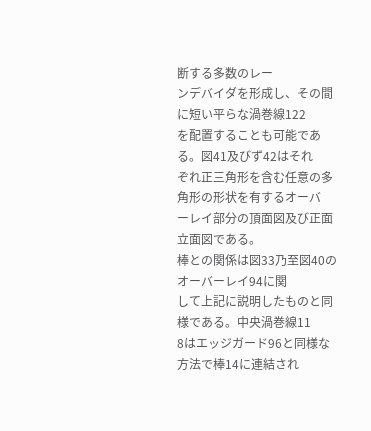断する多数のレー
ンデバイダを形成し、その間に短い平らな渦巻線122
を配置することも可能である。図41及びず42はそれ
ぞれ正三角形を含む任意の多角形の形状を有するオーバ
ーレイ部分の頂面図及び正面立面図である。
棒との関係は図33乃至図40のオーバーレイ94に関
して上記に説明したものと同様である。中央渦巻線11
8はエッジガード96と同様な方法で棒14に連結され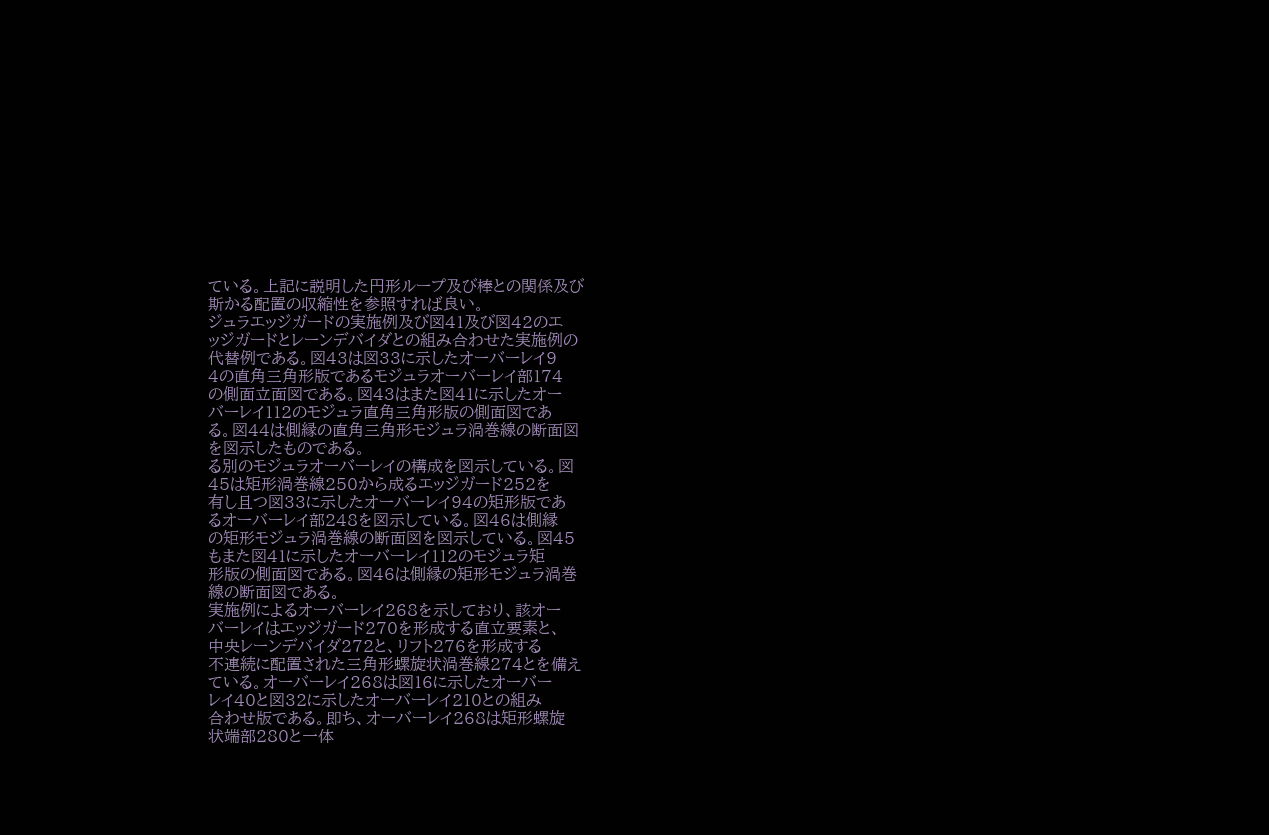ている。上記に説明した円形ループ及び棒との関係及び
斯かる配置の収縮性を参照すれば良い。
ジュラエッジガードの実施例及び図41及び図42のエ
ッジガードとレーンデバイダとの組み合わせた実施例の
代替例である。図43は図33に示したオーバーレイ9
4の直角三角形版であるモジュラオーバーレイ部174
の側面立面図である。図43はまた図41に示したオー
バーレイ112のモジュラ直角三角形版の側面図であ
る。図44は側縁の直角三角形モジュラ渦巻線の断面図
を図示したものである。
る別のモジュラオーバーレイの構成を図示している。図
45は矩形渦巻線250から成るエッジガード252を
有し且つ図33に示したオーバーレイ94の矩形版であ
るオーバーレイ部248を図示している。図46は側縁
の矩形モジュラ渦巻線の断面図を図示している。図45
もまた図41に示したオーバーレイ112のモジュラ矩
形版の側面図である。図46は側縁の矩形モジュラ渦巻
線の断面図である。
実施例によるオーバーレイ268を示しており、該オー
バーレイはエッジガード270を形成する直立要素と、
中央レーンデバイダ272と、リフト276を形成する
不連続に配置された三角形螺旋状渦巻線274とを備え
ている。オーバーレイ268は図16に示したオーバー
レイ40と図32に示したオーバーレイ210との組み
合わせ版である。即ち、オーバーレイ268は矩形螺旋
状端部280と一体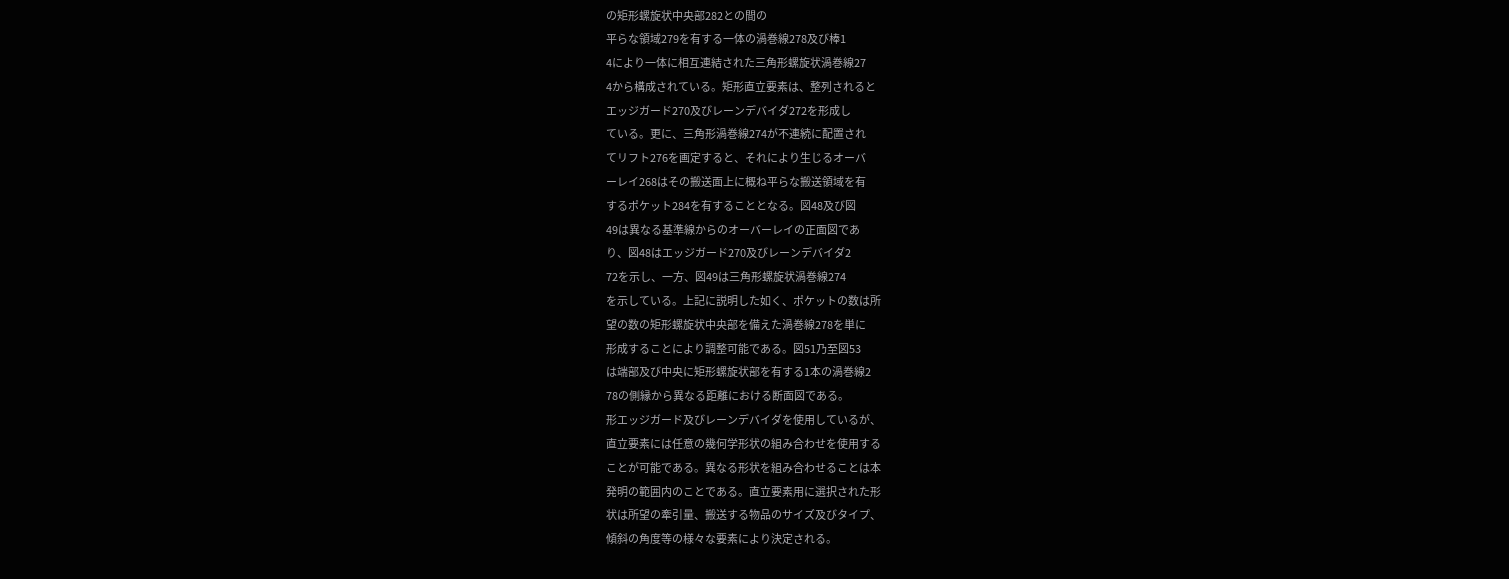の矩形螺旋状中央部282との間の
平らな領域279を有する一体の渦巻線278及び棒1
4により一体に相互連結された三角形螺旋状渦巻線27
4から構成されている。矩形直立要素は、整列されると
エッジガード270及びレーンデバイダ272を形成し
ている。更に、三角形渦巻線274が不連続に配置され
てリフト276を画定すると、それにより生じるオーバ
ーレイ268はその搬送面上に概ね平らな搬送領域を有
するポケット284を有することとなる。図48及び図
49は異なる基準線からのオーバーレイの正面図であ
り、図48はエッジガード270及びレーンデバイダ2
72を示し、一方、図49は三角形螺旋状渦巻線274
を示している。上記に説明した如く、ポケットの数は所
望の数の矩形螺旋状中央部を備えた渦巻線278を単に
形成することにより調整可能である。図51乃至図53
は端部及び中央に矩形螺旋状部を有する1本の渦巻線2
78の側縁から異なる距離における断面図である。
形エッジガード及びレーンデバイダを使用しているが、
直立要素には任意の幾何学形状の組み合わせを使用する
ことが可能である。異なる形状を組み合わせることは本
発明の範囲内のことである。直立要素用に選択された形
状は所望の牽引量、搬送する物品のサイズ及びタイプ、
傾斜の角度等の様々な要素により決定される。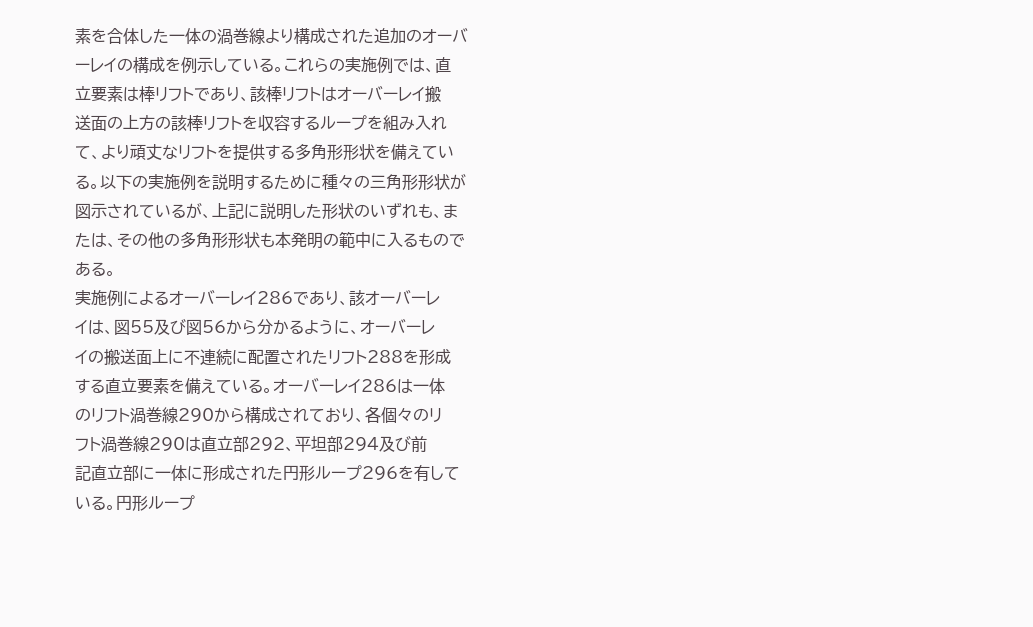素を合体した一体の渦巻線より構成された追加のオーバ
ーレイの構成を例示している。これらの実施例では、直
立要素は棒リフトであり、該棒リフトはオーバーレイ搬
送面の上方の該棒リフトを収容するループを組み入れ
て、より頑丈なリフトを提供する多角形形状を備えてい
る。以下の実施例を説明するために種々の三角形形状が
図示されているが、上記に説明した形状のいずれも、ま
たは、その他の多角形形状も本発明の範中に入るもので
ある。
実施例によるオーバーレイ286であり、該オーバーレ
イは、図55及び図56から分かるように、オーバーレ
イの搬送面上に不連続に配置されたリフト288を形成
する直立要素を備えている。オーバーレイ286は一体
のリフト渦巻線290から構成されており、各個々のリ
フト渦巻線290は直立部292、平坦部294及び前
記直立部に一体に形成された円形ループ296を有して
いる。円形ループ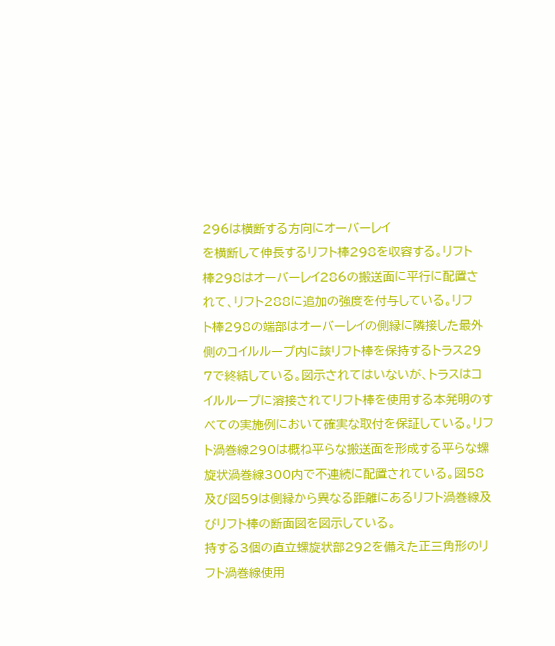296は横断する方向にオーバーレイ
を横断して伸長するリフト棒298を収容する。リフト
棒298はオーバーレイ286の搬送面に平行に配置さ
れて、リフト288に追加の強度を付与している。リフ
ト棒298の端部はオーバーレイの側縁に隣接した最外
側のコイルループ内に該リフト棒を保持するトラス29
7で終結している。図示されてはいないが、トラスはコ
イルループに溶接されてリフト棒を使用する本発明のす
べての実施例において確実な取付を保証している。リフ
ト渦巻線290は概ね平らな搬送面を形成する平らな螺
旋状渦巻線300内で不連続に配置されている。図58
及び図59は側縁から異なる距離にあるリフト渦巻線及
びリフト棒の断面図を図示している。
持する3個の直立螺旋状部292を備えた正三角形のリ
フト渦巻線使用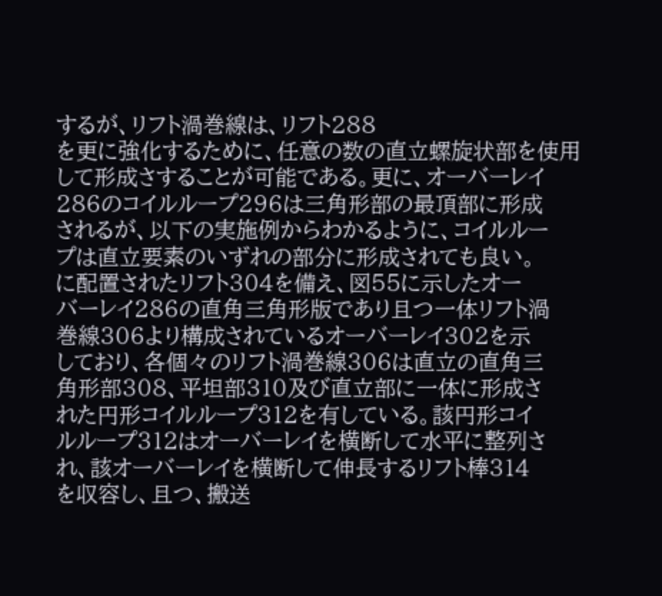するが、リフト渦巻線は、リフト288
を更に強化するために、任意の数の直立螺旋状部を使用
して形成さすることが可能である。更に、オーバーレイ
286のコイルループ296は三角形部の最頂部に形成
されるが、以下の実施例からわかるように、コイルルー
プは直立要素のいずれの部分に形成されても良い。
に配置されたリフト304を備え、図55に示したオー
バーレイ286の直角三角形版であり且つ一体リフト渦
巻線306より構成されているオーバーレイ302を示
しており、各個々のリフト渦巻線306は直立の直角三
角形部308、平坦部310及び直立部に一体に形成さ
れた円形コイルループ312を有している。該円形コイ
ルループ312はオーバーレイを横断して水平に整列さ
れ、該オーバーレイを横断して伸長するリフト棒314
を収容し、且つ、搬送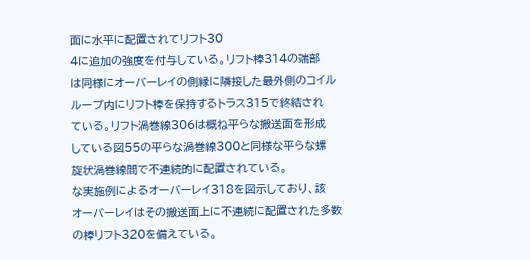面に水平に配置されてリフト30
4に追加の強度を付与している。リフト棒314の端部
は同様にオーバーレイの側縁に隣接した最外側のコイル
ループ内にリフト棒を保持するトラス315で終結され
ている。リフト渦巻線306は概ね平らな搬送面を形成
している図55の平らな渦巻線300と同様な平らな螺
旋状渦巻線間で不連続的に配置されている。
な実施例によるオーバーレイ318を図示しており、該
オーバーレイはその搬送面上に不連続に配置された多数
の棒リフト320を備えている。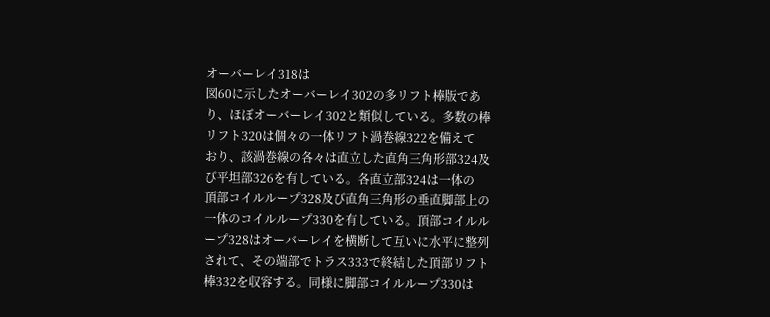オーバーレイ318は
図60に示したオーバーレイ302の多リフト棒版であ
り、ほぼオーバーレイ302と類似している。多数の棒
リフト320は個々の一体リフト渦巻線322を備えて
おり、該渦巻線の各々は直立した直角三角形部324及
び平坦部326を有している。各直立部324は一体の
頂部コイルループ328及び直角三角形の垂直脚部上の
一体のコイルループ330を有している。頂部コイルル
ープ328はオーバーレイを横断して互いに水平に整列
されて、その端部でトラス333で終結した頂部リフト
棒332を収容する。同様に脚部コイルループ330は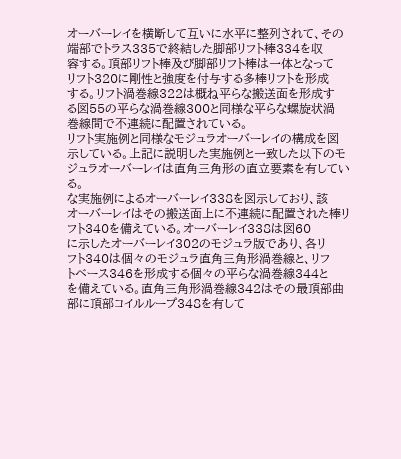オーバーレイを横断して互いに水平に整列されて、その
端部でトラス335で終結した脚部リフト棒334を収
容する。頂部リフト棒及び脚部リフト棒は一体となって
リフト320に剛性と強度を付与する多棒リフトを形成
する。リフト渦巻線322は概ね平らな搬送面を形成す
る図55の平らな渦巻線300と同様な平らな螺旋状渦
巻線間で不連続に配置されている。
リフト実施例と同様なモジュラオーバーレイの構成を図
示している。上記に説明した実施例と一致した以下のモ
ジュラオーバーレイは直角三角形の直立要素を有してい
る。
な実施例によるオーバーレイ338を図示しており、該
オーバーレイはその搬送面上に不連続に配置された棒リ
フト340を備えている。オーバーレイ338は図60
に示したオーバーレイ302のモジュラ版であり、各リ
フト340は個々のモジュラ直角三角形渦巻線と、リフ
トベース346を形成する個々の平らな渦巻線344と
を備えている。直角三角形渦巻線342はその最頂部曲
部に頂部コイルループ348を有して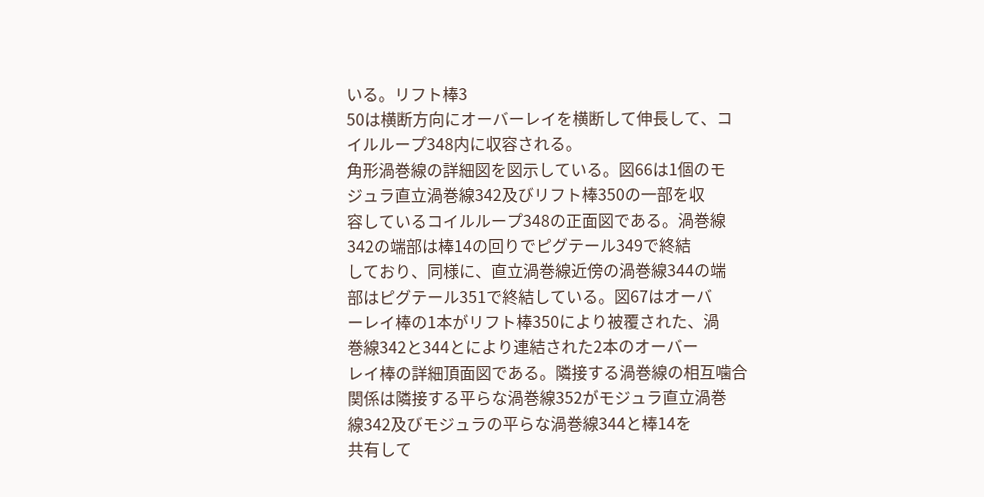いる。リフト棒3
50は横断方向にオーバーレイを横断して伸長して、コ
イルループ348内に収容される。
角形渦巻線の詳細図を図示している。図66は1個のモ
ジュラ直立渦巻線342及びリフト棒350の一部を収
容しているコイルループ348の正面図である。渦巻線
342の端部は棒14の回りでピグテール349で終結
しており、同様に、直立渦巻線近傍の渦巻線344の端
部はピグテール351で終結している。図67はオーバ
ーレイ棒の1本がリフト棒350により被覆された、渦
巻線342と344とにより連結された2本のオーバー
レイ棒の詳細頂面図である。隣接する渦巻線の相互噛合
関係は隣接する平らな渦巻線352がモジュラ直立渦巻
線342及びモジュラの平らな渦巻線344と棒14を
共有して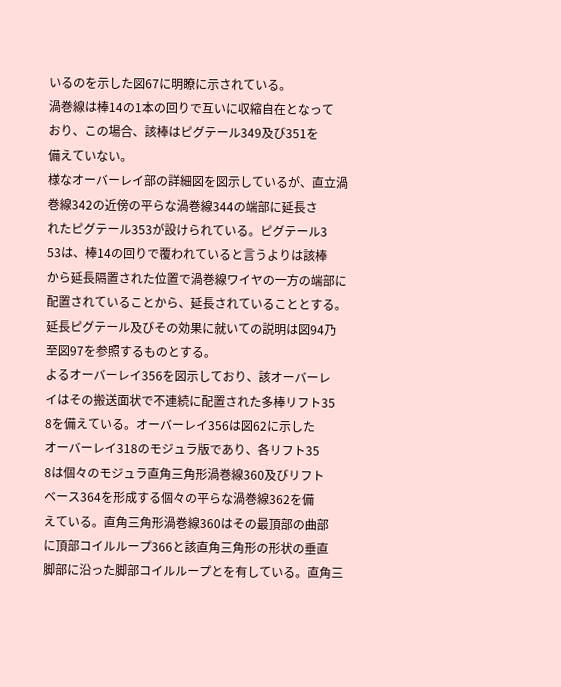いるのを示した図67に明瞭に示されている。
渦巻線は棒14の1本の回りで互いに収縮自在となって
おり、この場合、該棒はピグテール349及び351を
備えていない。
様なオーバーレイ部の詳細図を図示しているが、直立渦
巻線342の近傍の平らな渦巻線344の端部に延長さ
れたピグテール353が設けられている。ピグテール3
53は、棒14の回りで覆われていると言うよりは該棒
から延長隔置された位置で渦巻線ワイヤの一方の端部に
配置されていることから、延長されていることとする。
延長ピグテール及びその効果に就いての説明は図94乃
至図97を参照するものとする。
よるオーバーレイ356を図示しており、該オーバーレ
イはその搬送面状で不連続に配置された多棒リフト35
8を備えている。オーバーレイ356は図62に示した
オーバーレイ318のモジュラ版であり、各リフト35
8は個々のモジュラ直角三角形渦巻線360及びリフト
ベース364を形成する個々の平らな渦巻線362を備
えている。直角三角形渦巻線360はその最頂部の曲部
に頂部コイルループ366と該直角三角形の形状の垂直
脚部に沿った脚部コイルループとを有している。直角三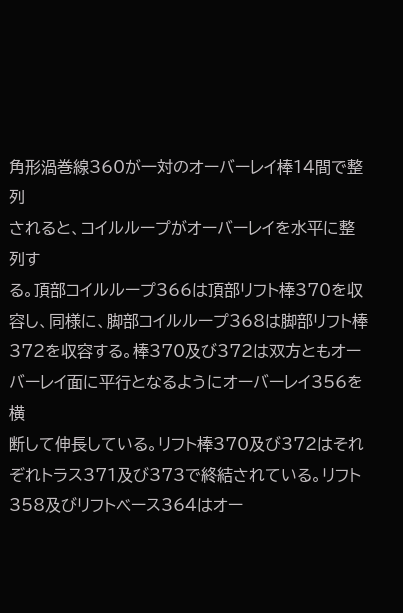角形渦巻線360が一対のオーバーレイ棒14間で整列
されると、コイルループがオーバーレイを水平に整列す
る。頂部コイルループ366は頂部リフト棒370を収
容し、同様に、脚部コイルループ368は脚部リフト棒
372を収容する。棒370及び372は双方ともオー
バーレイ面に平行となるようにオーバーレイ356を横
断して伸長している。リフト棒370及び372はそれ
ぞれトラス371及び373で終結されている。リフト
358及びリフトベース364はオー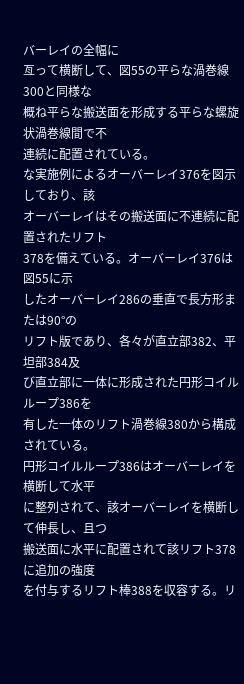バーレイの全幅に
亙って横断して、図55の平らな渦巻線300と同様な
概ね平らな搬送面を形成する平らな螺旋状渦巻線間で不
連続に配置されている。
な実施例によるオーバーレイ376を図示しており、該
オーバーレイはその搬送面に不連続に配置されたリフト
378を備えている。オーバーレイ376は図55に示
したオーバーレイ286の垂直で長方形または90°の
リフト版であり、各々が直立部382、平坦部384及
び直立部に一体に形成された円形コイルループ386を
有した一体のリフト渦巻線380から構成されている。
円形コイルループ386はオーバーレイを横断して水平
に整列されて、該オーバーレイを横断して伸長し、且つ
搬送面に水平に配置されて該リフト378に追加の強度
を付与するリフト棒388を収容する。リ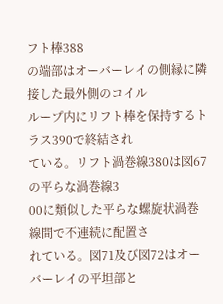フト棒388
の端部はオーバーレイの側縁に隣接した最外側のコイル
ループ内にリフト棒を保持するトラス390で終結され
ている。リフト渦巻線380は図67の平らな渦巻線3
00に類似した平らな螺旋状渦巻線間で不連続に配置さ
れている。図71及び図72はオーバーレイの平坦部と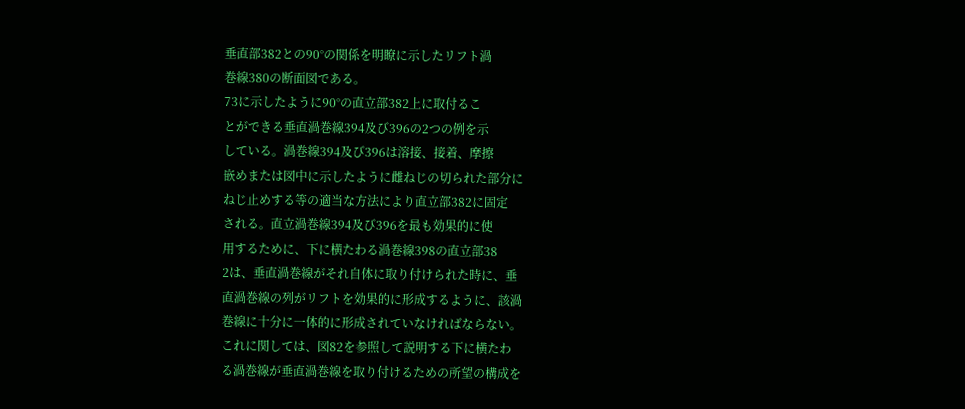垂直部382との90°の関係を明瞭に示したリフト渦
巻線380の断面図である。
73に示したように90°の直立部382上に取付るこ
とができる垂直渦巻線394及び396の2つの例を示
している。渦巻線394及び396は溶接、接着、摩擦
嵌めまたは図中に示したように雌ねじの切られた部分に
ねじ止めする等の適当な方法により直立部382に固定
される。直立渦巻線394及び396を最も効果的に使
用するために、下に横たわる渦巻線398の直立部38
2は、垂直渦巻線がそれ自体に取り付けられた時に、垂
直渦巻線の列がリフトを効果的に形成するように、該渦
巻線に十分に一体的に形成されていなければならない。
これに関しては、図82を参照して説明する下に横たわ
る渦巻線が垂直渦巻線を取り付けるための所望の構成を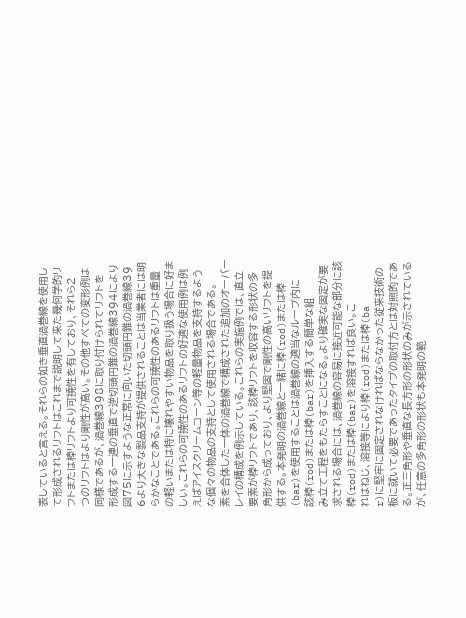表していると言える。それらの如き垂直渦巻線を使用し
て形成されるリフトはこれまで説明して来た幾何学的リ
フトまたは棒リフトより可撓性を有しており、それら2
つのリフトはより剛性が高い。その他すべての変形例は
同様であるが、渦巻線398に取り付けられてリフトを
形成する一連の垂直で逆切頭円錐の渦巻線394により
図75に示すような正常に向いた切頭円錐の渦巻線39
6より大きな製品支持が提供されることは当業者には明
らかなことである。これらの可撓性のあるリフトは重量
の軽いまたは特に壊れやすい物品を取り扱う場合に好ま
しい。これらの可撓性のあるリフトの好適な使用例は例
えばアイスクリームコーン等の軽量物品を支持するよう
な個々の物品の支持として使用される場合である。
素を合体した一体の渦巻線で構成された追加のオーバー
レイの構成を例示している。これらの実施例では、直立
要素が棒リフトであり、該棒リフトを収容する形状の多
角形から成っており、より堅固で剛性の高いリフトを提
供する。本発明の渦巻線と一緒に棒(rod)または棒
(bar)を使用することは渦巻線の適当なループ内に
該棒(rod)または棒(bar)を挿入する簡単な組
み立て工程をもたらすことになる。より確実な固定が要
求される場合には、渦巻線の容易に接近可能な部分に該
棒(rod)または棒(bar)を溶接すれば良い。こ
れはねじ、溶接等により棒(rod)または棒(ba
r)に堅牢に固定されなければならなかった従来技術の
板に就いて必要であったタイプの取付方とは対照的であ
る。正三角形や垂直な長方形の形状のみが示されている
が、任意の多角形の形状も本発明の範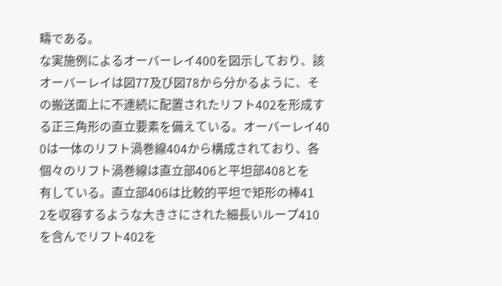疇である。
な実施例によるオーバーレイ400を図示しており、該
オーバーレイは図77及び図78から分かるように、そ
の搬送面上に不連続に配置されたリフト402を形成す
る正三角形の直立要素を備えている。オーバーレイ40
0は一体のリフト渦巻線404から構成されており、各
個々のリフト渦巻線は直立部406と平坦部408とを
有している。直立部406は比較的平坦で矩形の棒41
2を収容するような大きさにされた細長いループ410
を含んでリフト402を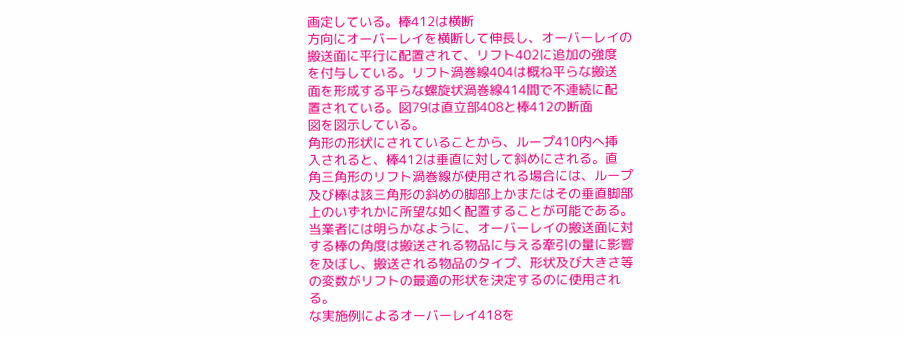画定している。棒412は横断
方向にオーバーレイを横断して伸長し、オーバーレイの
搬送面に平行に配置されて、リフト402に追加の強度
を付与している。リフト渦巻線404は概ね平らな搬送
面を形成する平らな螺旋状渦巻線414間で不連続に配
置されている。図79は直立部408と棒412の断面
図を図示している。
角形の形状にされていることから、ループ410内へ挿
入されると、棒412は垂直に対して斜めにされる。直
角三角形のリフト渦巻線が使用される場合には、ループ
及び棒は該三角形の斜めの脚部上かまたはその垂直脚部
上のいずれかに所望な如く配置することが可能である。
当業者には明らかなように、オーバーレイの搬送面に対
する棒の角度は搬送される物品に与える牽引の量に影響
を及ぼし、搬送される物品のタイプ、形状及び大きさ等
の変数がリフトの最適の形状を決定するのに使用され
る。
な実施例によるオーバーレイ418を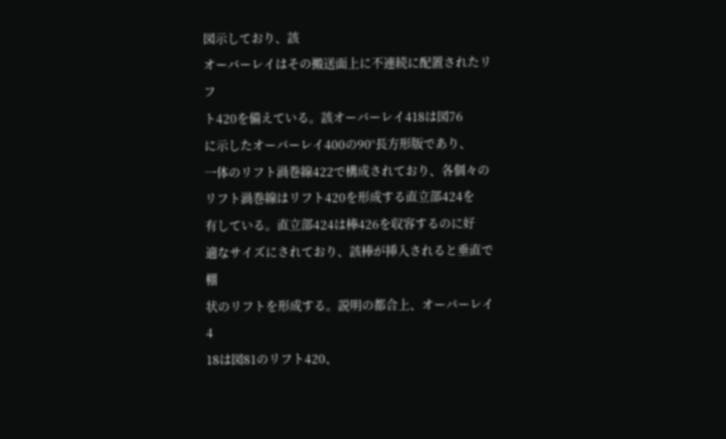図示しており、該
オーバーレイはその搬送面上に不連続に配置されたリフ
ト420を備えている。該オーバーレイ418は図76
に示したオーバーレイ400の90°長方形版であり、
一体のリフト渦巻線422で構成されており、各個々の
リフト渦巻線はリフト420を形成する直立部424を
有している。直立部424は棒426を収容するのに好
適なサイズにされており、該棒が挿入されると垂直で棚
状のリフトを形成する。説明の都合上、オーバーレイ4
18は図81のリフト420、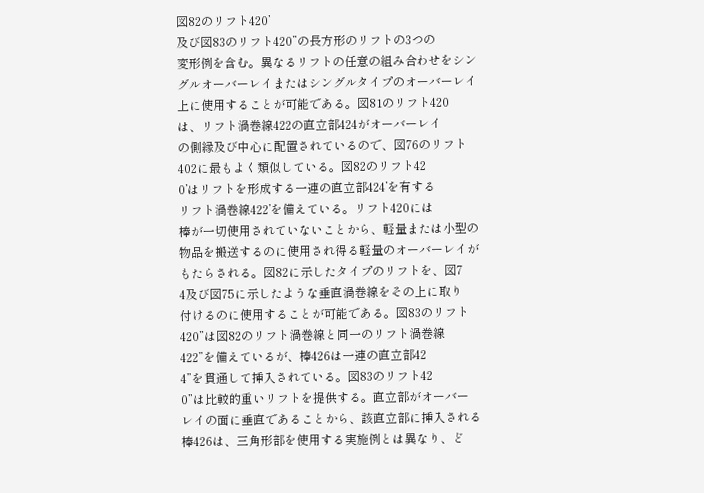図82のリフト420’
及び図83のリフト420”の長方形のリフトの3つの
変形例を含む。異なるリフトの任意の組み合わせをシン
グルオーバーレイまたはシングルタイプのオーバーレイ
上に使用することが可能である。図81のリフト420
は、リフト渦巻線422の直立部424がオーバーレイ
の側縁及び中心に配置されているので、図76のリフト
402に最もよく類似している。図82のリフト42
0’はリフトを形成する一連の直立部424’を有する
リフト渦巻線422’を備えている。リフト420には
棒が一切使用されていないことから、軽量または小型の
物品を搬送するのに使用され得る軽量のオーバーレイが
もたらされる。図82に示したタイプのリフトを、図7
4及び図75に示したような垂直渦巻線をその上に取り
付けるのに使用することが可能である。図83のリフト
420”は図82のリフト渦巻線と同一のリフト渦巻線
422”を備えているが、棒426は一連の直立部42
4”を貫通して挿入されている。図83のリフト42
0”は比較的重いリフトを提供する。直立部がオーバー
レイの面に垂直であることから、該直立部に挿入される
棒426は、三角形部を使用する実施例とは異なり、ど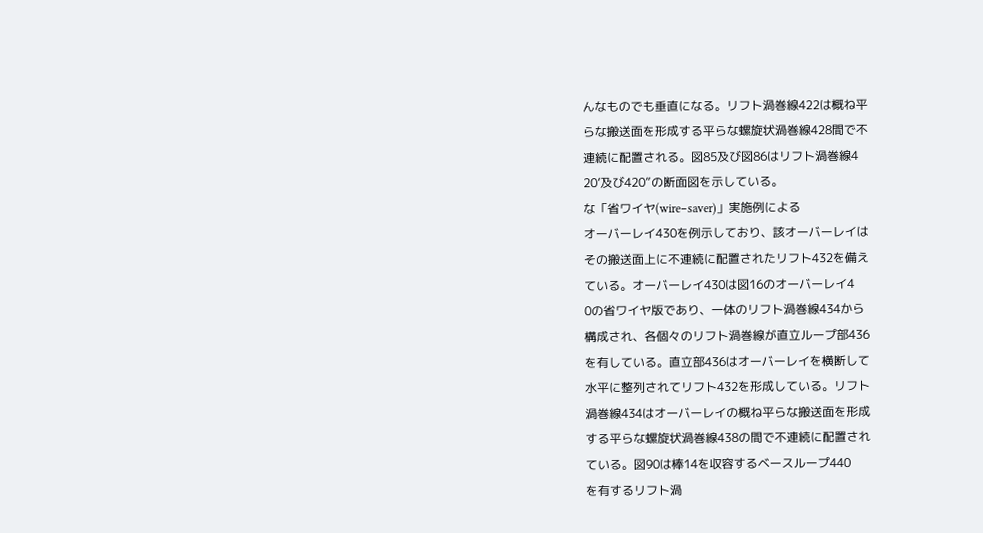んなものでも垂直になる。リフト渦巻線422は概ね平
らな搬送面を形成する平らな螺旋状渦巻線428間で不
連続に配置される。図85及び図86はリフト渦巻線4
20’及び420”の断面図を示している。
な「省ワイヤ(wire−saver)」実施例による
オーバーレイ430を例示しており、該オーバーレイは
その搬送面上に不連続に配置されたリフト432を備え
ている。オーバーレイ430は図16のオーバーレイ4
0の省ワイヤ版であり、一体のリフト渦巻線434から
構成され、各個々のリフト渦巻線が直立ループ部436
を有している。直立部436はオーバーレイを横断して
水平に整列されてリフト432を形成している。リフト
渦巻線434はオーバーレイの概ね平らな搬送面を形成
する平らな螺旋状渦巻線438の間で不連続に配置され
ている。図90は棒14を収容するベースループ440
を有するリフト渦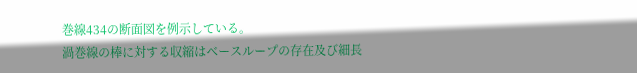巻線434の断面図を例示している。
渦巻線の棒に対する収縮はベースループの存在及び細長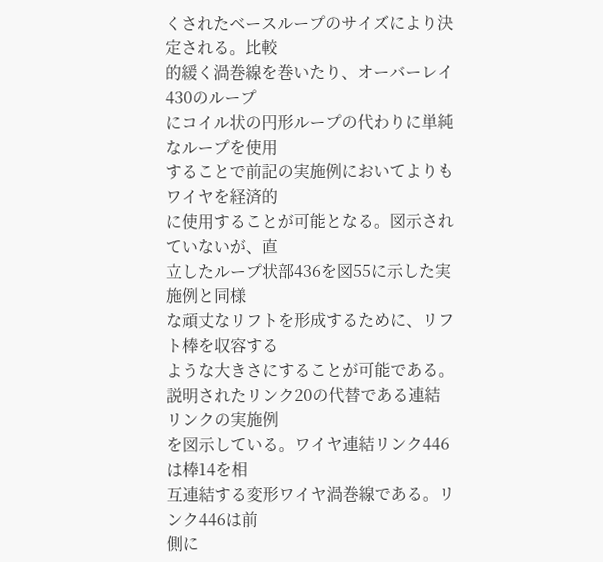くされたベースループのサイズにより決定される。比較
的緩く渦巻線を巻いたり、オーバーレイ430のループ
にコイル状の円形ループの代わりに単純なループを使用
することで前記の実施例においてよりもワイヤを経済的
に使用することが可能となる。図示されていないが、直
立したループ状部436を図55に示した実施例と同様
な頑丈なリフトを形成するために、リフト棒を収容する
ような大きさにすることが可能である。
説明されたリンク20の代替である連結リンクの実施例
を図示している。ワイヤ連結リンク446は棒14を相
互連結する変形ワイヤ渦巻線である。リンク446は前
側に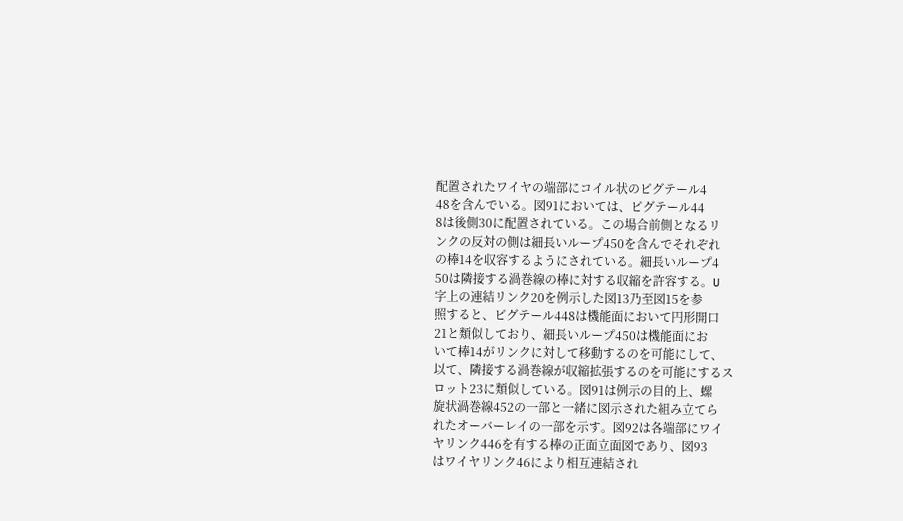配置されたワイヤの端部にコイル状のピグテール4
48を含んでいる。図91においては、ピグテール44
8は後側30に配置されている。この場合前側となるリ
ンクの反対の側は細長いループ450を含んでそれぞれ
の棒14を収容するようにされている。細長いループ4
50は隣接する渦巻線の棒に対する収縮を許容する。U
字上の連結リンク20を例示した図13乃至図15を参
照すると、ピグテール448は機能面において円形開口
21と類似しており、細長いループ450は機能面にお
いて棒14がリンクに対して移動するのを可能にして、
以て、隣接する渦巻線が収縮拡張するのを可能にするス
ロット23に類似している。図91は例示の目的上、螺
旋状渦巻線452の一部と一緒に図示された組み立てら
れたオーバーレイの一部を示す。図92は各端部にワイ
ヤリンク446を有する棒の正面立面図であり、図93
はワイヤリンク46により相互連結され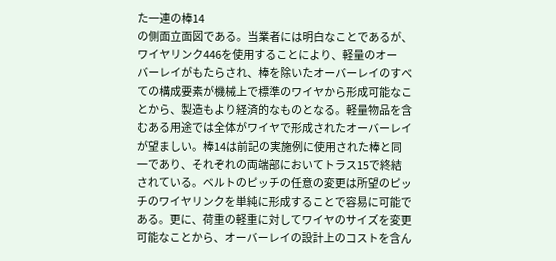た一連の棒14
の側面立面図である。当業者には明白なことであるが、
ワイヤリンク446を使用することにより、軽量のオー
バーレイがもたらされ、棒を除いたオーバーレイのすべ
ての構成要素が機械上で標準のワイヤから形成可能なこ
とから、製造もより経済的なものとなる。軽量物品を含
むある用途では全体がワイヤで形成されたオーバーレイ
が望ましい。棒14は前記の実施例に使用された棒と同
一であり、それぞれの両端部においてトラス15で終結
されている。ベルトのピッチの任意の変更は所望のピッ
チのワイヤリンクを単純に形成することで容易に可能で
ある。更に、荷重の軽重に対してワイヤのサイズを変更
可能なことから、オーバーレイの設計上のコストを含ん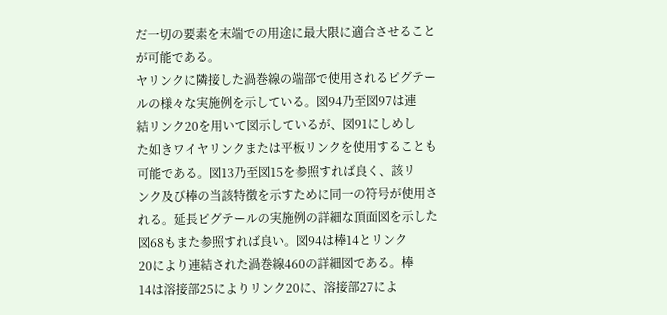だ一切の要素を末端での用途に最大限に適合させること
が可能である。
ヤリンクに隣接した渦巻線の端部で使用されるピグテー
ルの様々な実施例を示している。図94乃至図97は連
結リンク20を用いて図示しているが、図91にしめし
た如きワイヤリンクまたは平板リンクを使用することも
可能である。図13乃至図15を参照すれば良く、該リ
ンク及び棒の当該特徴を示すために同一の符号が使用さ
れる。延長ピグテールの実施例の詳細な頂面図を示した
図68もまた参照すれば良い。図94は棒14とリンク
20により連結された渦巻線460の詳細図である。棒
14は溶接部25によりリンク20に、溶接部27によ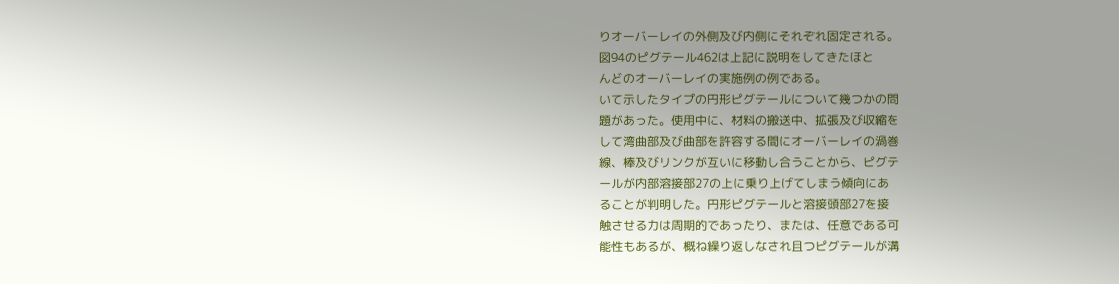りオーバーレイの外側及び内側にそれぞれ固定される。
図94のピグテール462は上記に説明をしてきたほと
んどのオーバーレイの実施例の例である。
いて示したタイプの円形ピグテールについて幾つかの問
題があった。使用中に、材料の搬送中、拡張及び収縮を
して湾曲部及び曲部を許容する間にオーバーレイの渦巻
線、棒及びリンクが互いに移動し合うことから、ピグテ
ールが内部溶接部27の上に乗り上げてしまう傾向にあ
ることが判明した。円形ピグテールと溶接頭部27を接
触させる力は周期的であったり、または、任意である可
能性もあるが、概ね繰り返しなされ且つピグテールが溝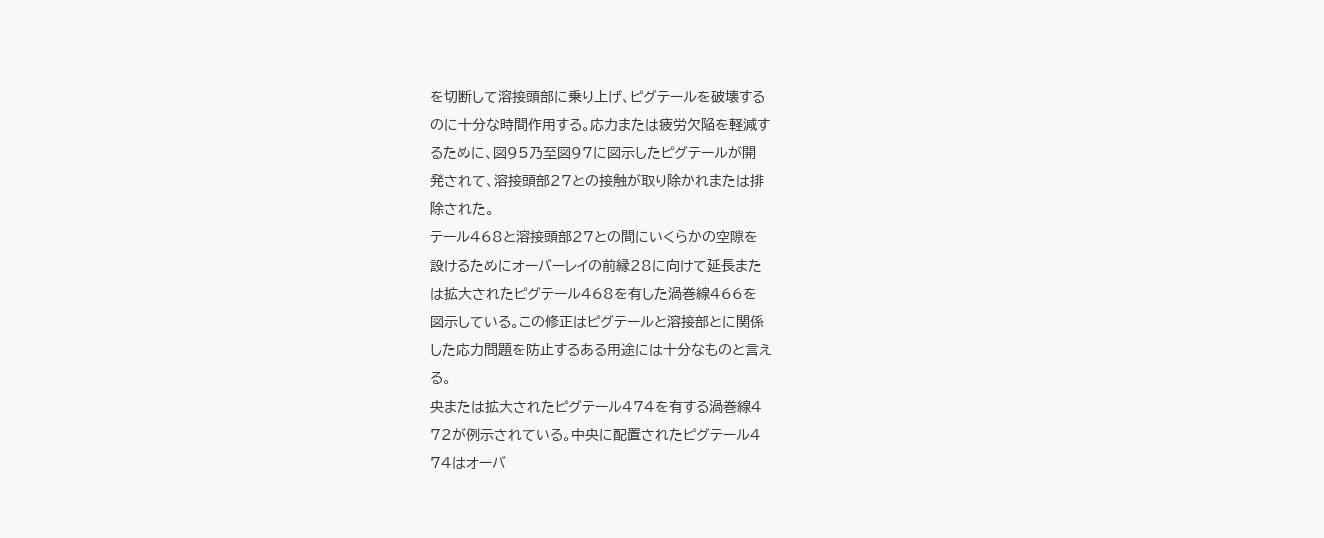を切断して溶接頭部に乗り上げ、ピグテールを破壊する
のに十分な時間作用する。応力または疲労欠陥を軽減す
るために、図95乃至図97に図示したピグテールが開
発されて、溶接頭部27との接触が取り除かれまたは排
除された。
テール468と溶接頭部27との間にいくらかの空隙を
設けるためにオーバーレイの前縁28に向けて延長また
は拡大されたピグテール468を有した渦巻線466を
図示している。この修正はピグテールと溶接部とに関係
した応力問題を防止するある用途には十分なものと言え
る。
央または拡大されたピグテール474を有する渦巻線4
72が例示されている。中央に配置されたピグテール4
74はオーバ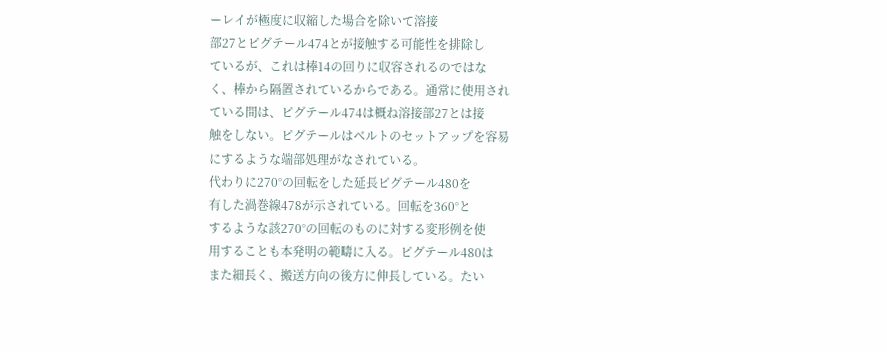ーレイが極度に収縮した場合を除いて溶接
部27とピグテール474とが接触する可能性を排除し
ているが、これは棒14の回りに収容されるのではな
く、棒から隔置されているからである。通常に使用され
ている間は、ピグテール474は概ね溶接部27とは接
触をしない。ピグテールはベルトのセットアップを容易
にするような端部処理がなされている。
代わりに270°の回転をした延長ピグテール480を
有した渦巻線478が示されている。回転を360°と
するような該270°の回転のものに対する変形例を使
用することも本発明の範疇に入る。ピグテール480は
また細長く、搬送方向の後方に伸長している。たい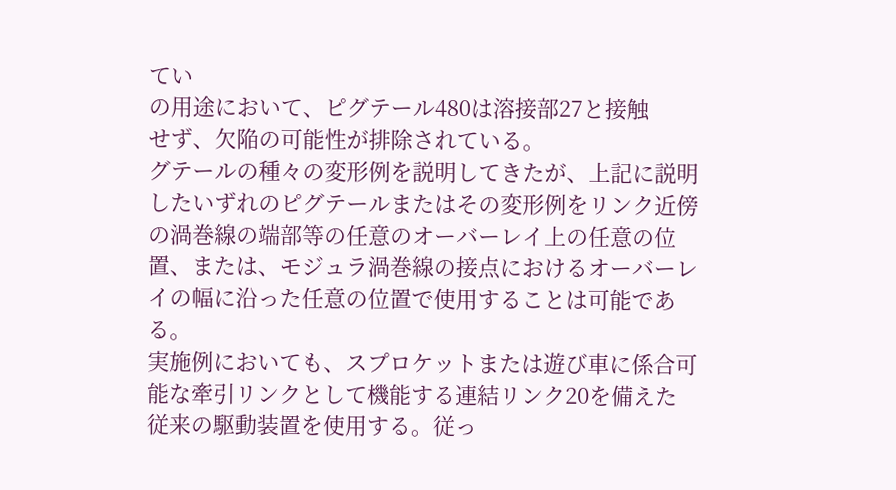てい
の用途において、ピグテール480は溶接部27と接触
せず、欠陥の可能性が排除されている。
グテールの種々の変形例を説明してきたが、上記に説明
したいずれのピグテールまたはその変形例をリンク近傍
の渦巻線の端部等の任意のオーバーレイ上の任意の位
置、または、モジュラ渦巻線の接点におけるオーバーレ
イの幅に沿った任意の位置で使用することは可能であ
る。
実施例においても、スプロケットまたは遊び車に係合可
能な牽引リンクとして機能する連結リンク20を備えた
従来の駆動装置を使用する。従っ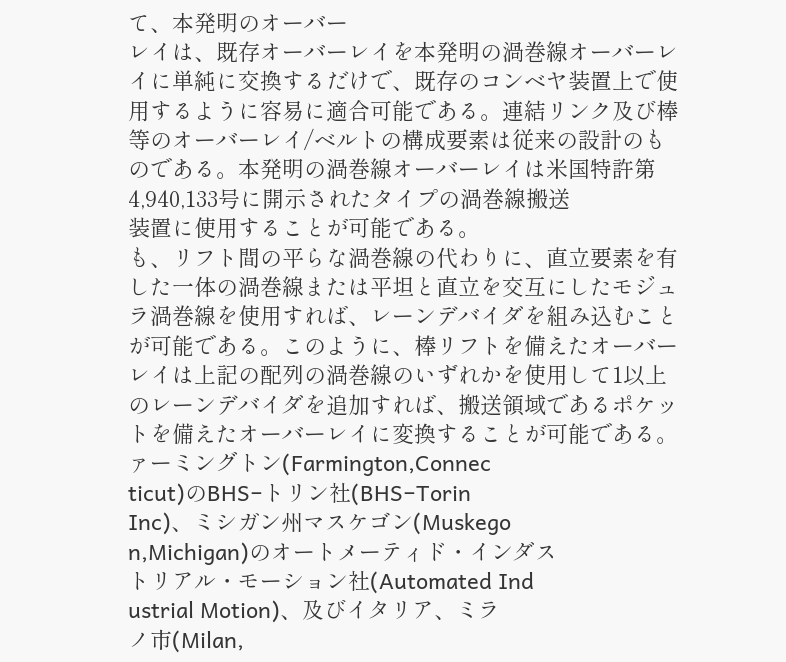て、本発明のオーバー
レイは、既存オーバーレイを本発明の渦巻線オーバーレ
イに単純に交換するだけで、既存のコンベヤ装置上で使
用するように容易に適合可能である。連結リンク及び棒
等のオーバーレイ/ベルトの構成要素は従来の設計のも
のである。本発明の渦巻線オーバーレイは米国特許第
4,940,133号に開示されたタイプの渦巻線搬送
装置に使用することが可能である。
も、リフト間の平らな渦巻線の代わりに、直立要素を有
した一体の渦巻線または平坦と直立を交互にしたモジュ
ラ渦巻線を使用すれば、レーンデバイダを組み込むこと
が可能である。このように、棒リフトを備えたオーバー
レイは上記の配列の渦巻線のいずれかを使用して1以上
のレーンデバイダを追加すれば、搬送領域であるポケッ
トを備えたオーバーレイに変換することが可能である。
ァーミングトン(Farmington,Connec
ticut)のBHS−トリン社(BHS−Torin
Inc)、ミシガン州マスケゴン(Muskego
n,Michigan)のオートメーティド・インダス
トリアル・モーション社(Automated Ind
ustrial Motion)、及びイタリア、ミラ
ノ市(Milan,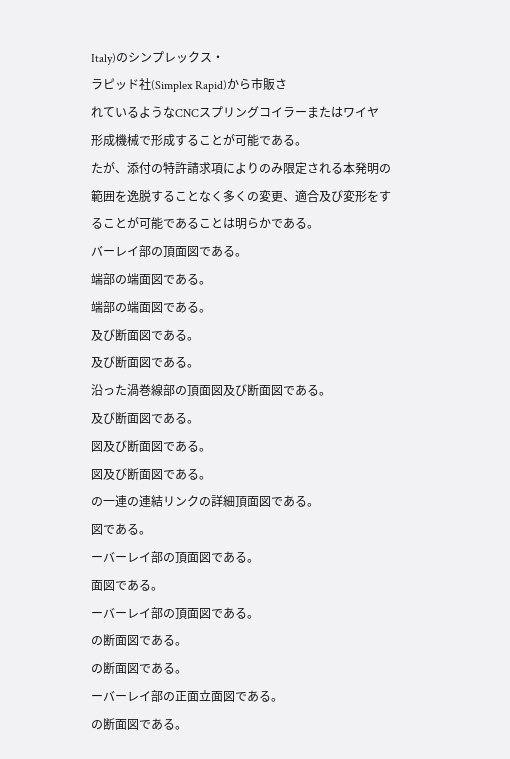Italy)のシンプレックス・
ラピッド社(Simplex Rapid)から市販さ
れているようなCNCスプリングコイラーまたはワイヤ
形成機械で形成することが可能である。
たが、添付の特許請求項によりのみ限定される本発明の
範囲を逸脱することなく多くの変更、適合及び変形をす
ることが可能であることは明らかである。
バーレイ部の頂面図である。
端部の端面図である。
端部の端面図である。
及び断面図である。
及び断面図である。
沿った渦巻線部の頂面図及び断面図である。
及び断面図である。
図及び断面図である。
図及び断面図である。
の一連の連結リンクの詳細頂面図である。
図である。
ーバーレイ部の頂面図である。
面図である。
ーバーレイ部の頂面図である。
の断面図である。
の断面図である。
ーバーレイ部の正面立面図である。
の断面図である。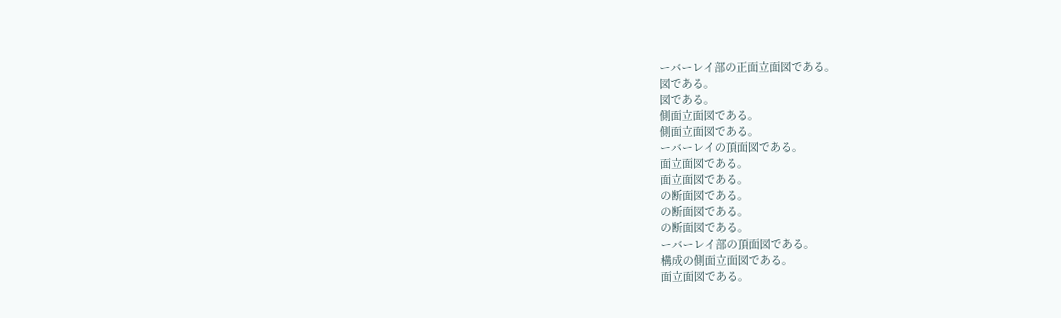ーバーレイ部の正面立面図である。
図である。
図である。
側面立面図である。
側面立面図である。
ーバーレイの頂面図である。
面立面図である。
面立面図である。
の断面図である。
の断面図である。
の断面図である。
ーバーレイ部の頂面図である。
構成の側面立面図である。
面立面図である。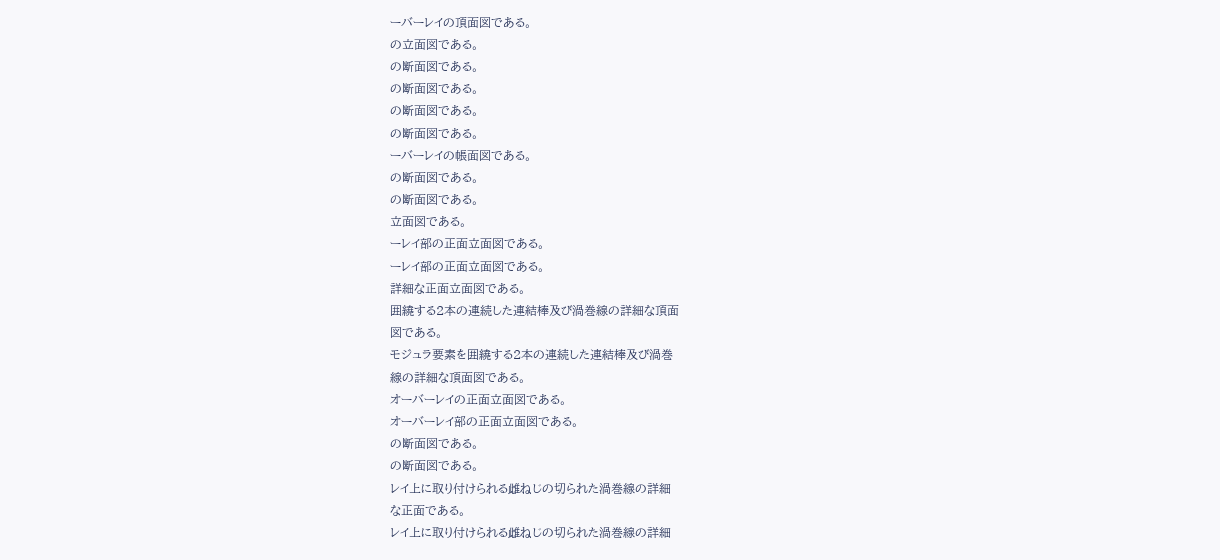ーバーレイの頂面図である。
の立面図である。
の断面図である。
の断面図である。
の断面図である。
の断面図である。
ーバーレイの帳面図である。
の断面図である。
の断面図である。
立面図である。
ーレイ部の正面立面図である。
ーレイ部の正面立面図である。
詳細な正面立面図である。
囲繞する2本の連続した連結棒及び渦巻線の詳細な頂面
図である。
モジュラ要素を囲繞する2本の連続した連結棒及び渦巻
線の詳細な頂面図である。
オーバーレイの正面立面図である。
オーバーレイ部の正面立面図である。
の断面図である。
の断面図である。
レイ上に取り付けられる雌ねじの切られた渦巻線の詳細
な正面である。
レイ上に取り付けられる雌ねじの切られた渦巻線の詳細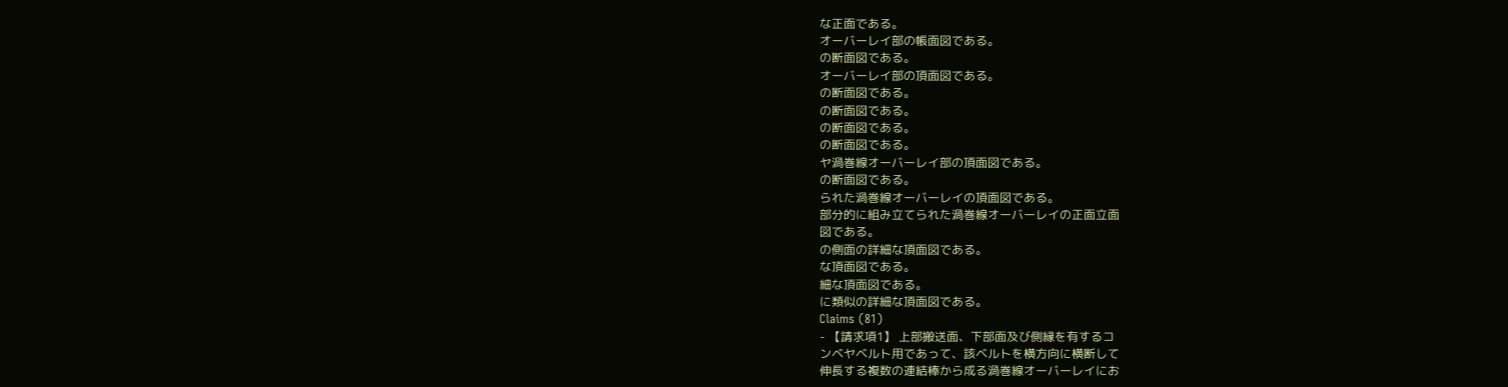な正面である。
オーバーレイ部の帳面図である。
の断面図である。
オーバーレイ部の頂面図である。
の断面図である。
の断面図である。
の断面図である。
の断面図である。
ヤ渦巻線オーバーレイ部の頂面図である。
の断面図である。
られた渦巻線オーバーレイの頂面図である。
部分的に組み立てられた渦巻線オーバーレイの正面立面
図である。
の側面の詳細な頂面図である。
な頂面図である。
細な頂面図である。
に類似の詳細な頂面図である。
Claims (81)
- 【請求項1】 上部搬送面、下部面及び側縁を有するコ
ンベヤベルト用であって、該ベルトを横方向に横断して
伸長する複数の連結棒から成る渦巻線オーバーレイにお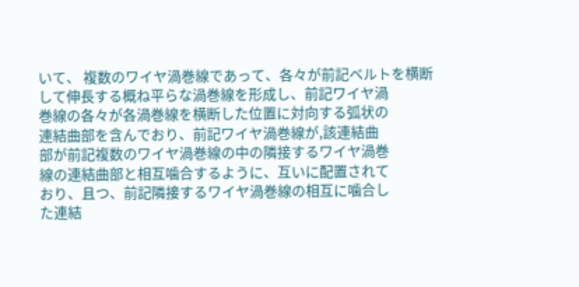いて、 複数のワイヤ渦巻線であって、各々が前記ベルトを横断
して伸長する概ね平らな渦巻線を形成し、前記ワイヤ渦
巻線の各々が各渦巻線を横断した位置に対向する弧状の
連結曲部を含んでおり、前記ワイヤ渦巻線が,該連結曲
部が前記複数のワイヤ渦巻線の中の隣接するワイヤ渦巻
線の連結曲部と相互噛合するように、互いに配置されて
おり、且つ、前記隣接するワイヤ渦巻線の相互に噛合し
た連結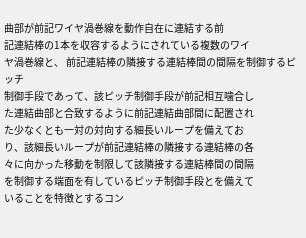曲部が前記ワイヤ渦巻線を動作自在に連結する前
記連結棒の1本を収容するようにされている複数のワイ
ヤ渦巻線と、 前記連結棒の隣接する連結棒間の間隔を制御するピッチ
制御手段であって、該ピッチ制御手段が前記相互噛合し
た連結曲部と合致するように前記連結曲部間に配置され
た少なくとも一対の対向する細長いループを備えてお
り、該細長いループが前記連結棒の隣接する連結棒の各
々に向かった移動を制限して該隣接する連結棒間の間隔
を制御する端面を有しているピッチ制御手段とを備えて
いることを特徴とするコン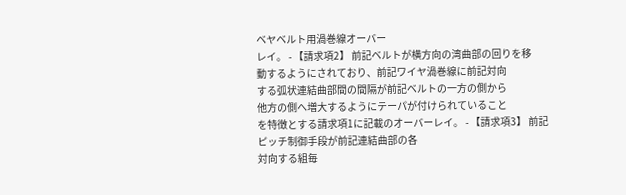ベヤベルト用渦巻線オーバー
レイ。 - 【請求項2】 前記ベルトが横方向の湾曲部の回りを移
動するようにされており、前記ワイヤ渦巻線に前記対向
する弧状連結曲部間の間隔が前記ベルトの一方の側から
他方の側へ増大するようにテーパが付けられていること
を特徴とする請求項1に記載のオーバーレイ。 - 【請求項3】 前記ピッチ制御手段が前記連結曲部の各
対向する組毎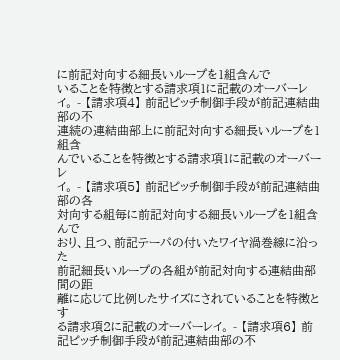に前記対向する細長いループを1組含んで
いることを特徴とする請求項1に記載のオーバーレイ。 - 【請求項4】 前記ピッチ制御手段が前記連結曲部の不
連続の連結曲部上に前記対向する細長いループを1組含
んでいることを特徴とする請求項1に記載のオーバーレ
イ。 - 【請求項5】 前記ピッチ制御手段が前記連結曲部の各
対向する組毎に前記対向する細長いループを1組含んで
おり、且つ、前記テーパの付いたワイヤ渦巻線に沿った
前記細長いループの各組が前記対向する連結曲部間の距
離に応じて比例したサイズにされていることを特徴とす
る請求項2に記載のオーバーレイ。 - 【請求項6】 前記ピッチ制御手段が前記連結曲部の不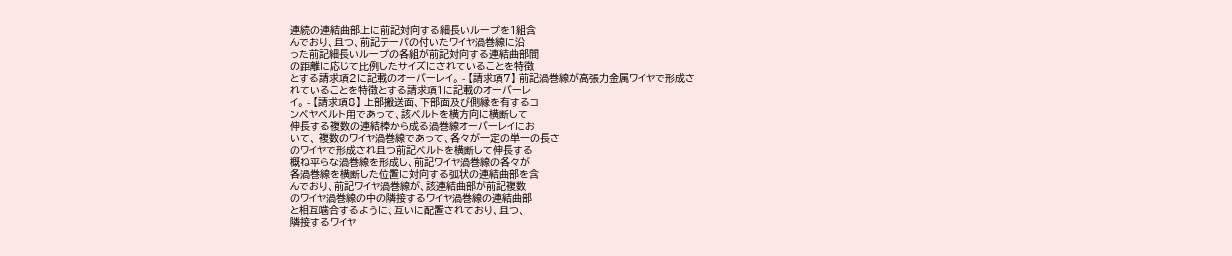連続の連結曲部上に前記対向する細長いループを1組含
んでおり、且つ、前記テーパの付いたワイヤ渦巻線に沿
った前記細長いループの各組が前記対向する連結曲部間
の距離に応じて比例したサイズにされていることを特徴
とする請求項2に記載のオーバーレイ。 - 【請求項7】 前記渦巻線が高張力金属ワイヤで形成さ
れていることを特徴とする請求項1に記載のオーバーレ
イ。 - 【請求項8】 上部搬送面、下部面及び側縁を有するコ
ンベヤベルト用であって、該ベルトを横方向に横断して
伸長する複数の連結棒から成る渦巻線オーバーレイにお
いて、 複数のワイヤ渦巻線であって、各々が一定の単一の長さ
のワイヤで形成され且つ前記ベルトを横断して伸長する
概ね平らな渦巻線を形成し、前記ワイヤ渦巻線の各々が
各渦巻線を横断した位置に対向する弧状の連結曲部を含
んでおり、前記ワイヤ渦巻線が、該連結曲部が前記複数
のワイヤ渦巻線の中の隣接するワイヤ渦巻線の連結曲部
と相互噛合するように、互いに配置されており、且つ、
隣接するワイヤ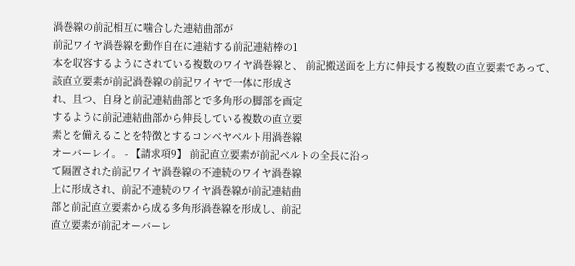渦巻線の前記相互に噛合した連結曲部が
前記ワイヤ渦巻線を動作自在に連結する前記連結棒の1
本を収容するようにされている複数のワイヤ渦巻線と、 前記搬送面を上方に伸長する複数の直立要素であって、
該直立要素が前記渦巻線の前記ワイヤで一体に形成さ
れ、且つ、自身と前記連結曲部とで多角形の脚部を画定
するように前記連結曲部から伸長している複数の直立要
素とを備えることを特徴とするコンベヤベルト用渦巻線
オーバーレイ。 - 【請求項9】 前記直立要素が前記ベルトの全長に沿っ
て隔置された前記ワイヤ渦巻線の不連続のワイヤ渦巻線
上に形成され、前記不連続のワイヤ渦巻線が前記連結曲
部と前記直立要素から成る多角形渦巻線を形成し、前記
直立要素が前記オーバーレ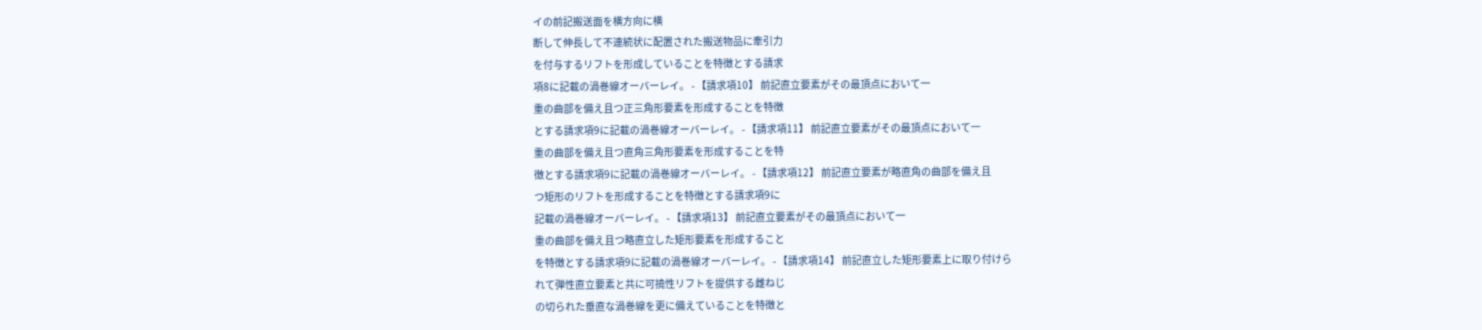イの前記搬送面を横方向に横
断して伸長して不連続状に配置された搬送物品に牽引力
を付与するリフトを形成していることを特徴とする請求
項8に記載の渦巻線オーバーレイ。 - 【請求項10】 前記直立要素がその最頂点において一
重の曲部を備え且つ正三角形要素を形成することを特徴
とする請求項9に記載の渦巻線オーバーレイ。 - 【請求項11】 前記直立要素がその最頂点において一
重の曲部を備え且つ直角三角形要素を形成することを特
徴とする請求項9に記載の渦巻線オーバーレイ。 - 【請求項12】 前記直立要素が略直角の曲部を備え且
つ矩形のリフトを形成することを特徴とする請求項9に
記載の渦巻線オーバーレイ。 - 【請求項13】 前記直立要素がその最頂点において一
重の曲部を備え且つ略直立した矩形要素を形成すること
を特徴とする請求項9に記載の渦巻線オーバーレイ。 - 【請求項14】 前記直立した矩形要素上に取り付けら
れて弾性直立要素と共に可撓性リフトを提供する雌ねじ
の切られた垂直な渦巻線を更に備えていることを特徴と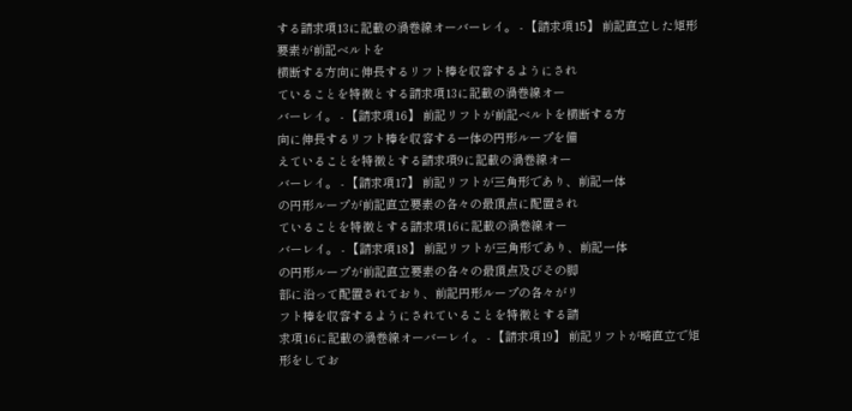する請求項13に記載の渦巻線オーバーレイ。 - 【請求項15】 前記直立した矩形要素が前記ベルトを
横断する方向に伸長するリフト棒を収容するようにされ
ていることを特徴とする請求項13に記載の渦巻線オー
バーレイ。 - 【請求項16】 前記リフトが前記ベルトを横断する方
向に伸長するリフト棒を収容する一体の円形ループを備
えていることを特徴とする請求項9に記載の渦巻線オー
バーレイ。 - 【請求項17】 前記リフトが三角形であり、前記一体
の円形ループが前記直立要素の各々の最頂点に配置され
ていることを特徴とする請求項16に記載の渦巻線オー
バーレイ。 - 【請求項18】 前記リフトが三角形であり、前記一体
の円形ループが前記直立要素の各々の最頂点及びその脚
部に沿って配置されており、前記円形ループの各々がリ
フト棒を収容するようにされていることを特徴とする請
求項16に記載の渦巻線オーバーレイ。 - 【請求項19】 前記リフトが略直立で矩形をしてお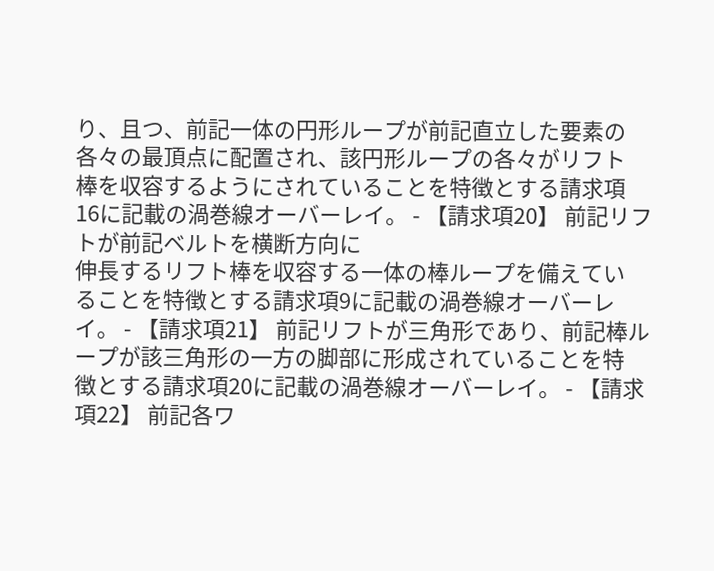り、且つ、前記一体の円形ループが前記直立した要素の
各々の最頂点に配置され、該円形ループの各々がリフト
棒を収容するようにされていることを特徴とする請求項
16に記載の渦巻線オーバーレイ。 - 【請求項20】 前記リフトが前記ベルトを横断方向に
伸長するリフト棒を収容する一体の棒ループを備えてい
ることを特徴とする請求項9に記載の渦巻線オーバーレ
イ。 - 【請求項21】 前記リフトが三角形であり、前記棒ル
ープが該三角形の一方の脚部に形成されていることを特
徴とする請求項20に記載の渦巻線オーバーレイ。 - 【請求項22】 前記各ワ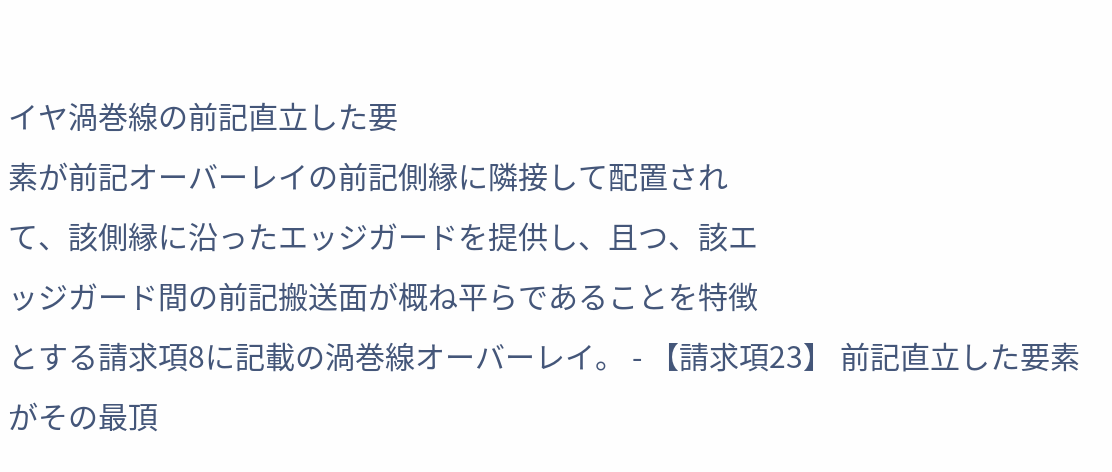イヤ渦巻線の前記直立した要
素が前記オーバーレイの前記側縁に隣接して配置され
て、該側縁に沿ったエッジガードを提供し、且つ、該エ
ッジガード間の前記搬送面が概ね平らであることを特徴
とする請求項8に記載の渦巻線オーバーレイ。 - 【請求項23】 前記直立した要素がその最頂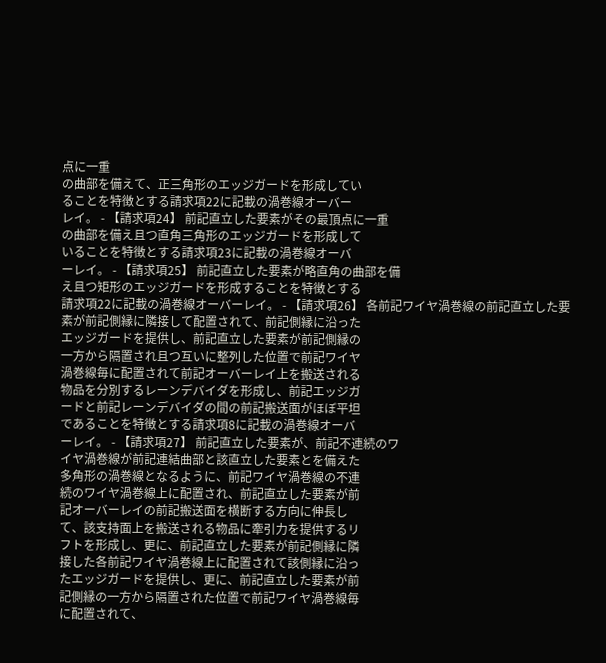点に一重
の曲部を備えて、正三角形のエッジガードを形成してい
ることを特徴とする請求項22に記載の渦巻線オーバー
レイ。 - 【請求項24】 前記直立した要素がその最頂点に一重
の曲部を備え且つ直角三角形のエッジガードを形成して
いることを特徴とする請求項23に記載の渦巻線オーバ
ーレイ。 - 【請求項25】 前記直立した要素が略直角の曲部を備
え且つ矩形のエッジガードを形成することを特徴とする
請求項22に記載の渦巻線オーバーレイ。 - 【請求項26】 各前記ワイヤ渦巻線の前記直立した要
素が前記側縁に隣接して配置されて、前記側縁に沿った
エッジガードを提供し、前記直立した要素が前記側縁の
一方から隔置され且つ互いに整列した位置で前記ワイヤ
渦巻線毎に配置されて前記オーバーレイ上を搬送される
物品を分別するレーンデバイダを形成し、前記エッジガ
ードと前記レーンデバイダの間の前記搬送面がほぼ平坦
であることを特徴とする請求項8に記載の渦巻線オーバ
ーレイ。 - 【請求項27】 前記直立した要素が、前記不連続のワ
イヤ渦巻線が前記連結曲部と該直立した要素とを備えた
多角形の渦巻線となるように、前記ワイヤ渦巻線の不連
続のワイヤ渦巻線上に配置され、前記直立した要素が前
記オーバーレイの前記搬送面を横断する方向に伸長し
て、該支持面上を搬送される物品に牽引力を提供するリ
フトを形成し、更に、前記直立した要素が前記側縁に隣
接した各前記ワイヤ渦巻線上に配置されて該側縁に沿っ
たエッジガードを提供し、更に、前記直立した要素が前
記側縁の一方から隔置された位置で前記ワイヤ渦巻線毎
に配置されて、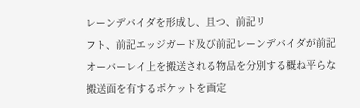レーンデバイダを形成し、且つ、前記リ
フト、前記エッジガード及び前記レーンデバイダが前記
オーバーレイ上を搬送される物品を分別する概ね平らな
搬送面を有するポケットを画定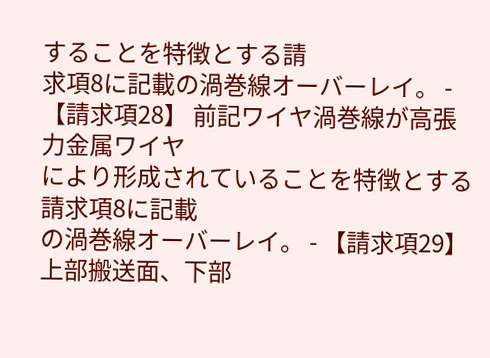することを特徴とする請
求項8に記載の渦巻線オーバーレイ。 - 【請求項28】 前記ワイヤ渦巻線が高張力金属ワイヤ
により形成されていることを特徴とする請求項8に記載
の渦巻線オーバーレイ。 - 【請求項29】 上部搬送面、下部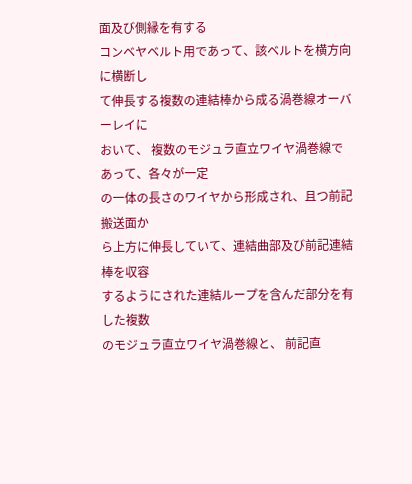面及び側縁を有する
コンベヤベルト用であって、該ベルトを横方向に横断し
て伸長する複数の連結棒から成る渦巻線オーバーレイに
おいて、 複数のモジュラ直立ワイヤ渦巻線であって、各々が一定
の一体の長さのワイヤから形成され、且つ前記搬送面か
ら上方に伸長していて、連結曲部及び前記連結棒を収容
するようにされた連結ループを含んだ部分を有した複数
のモジュラ直立ワイヤ渦巻線と、 前記直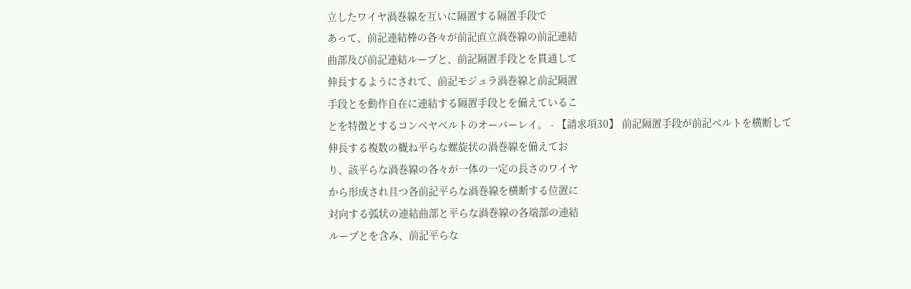立したワイヤ渦巻線を互いに隔置する隔置手段で
あって、前記連結棒の各々が前記直立渦巻線の前記連結
曲部及び前記連結ループと、前記隔置手段とを貫通して
伸長するようにされて、前記モジュラ渦巻線と前記隔置
手段とを動作自在に連結する隔置手段とを備えているこ
とを特徴とするコンベヤベルトのオーバーレイ。 - 【請求項30】 前記隔置手段が前記ベルトを横断して
伸長する複数の概ね平らな螺旋状の渦巻線を備えてお
り、該平らな渦巻線の各々が一体の一定の長さのワイヤ
から形成され且つ各前記平らな渦巻線を横断する位置に
対向する弧状の連結曲部と平らな渦巻線の各端部の連結
ループとを含み、前記平らな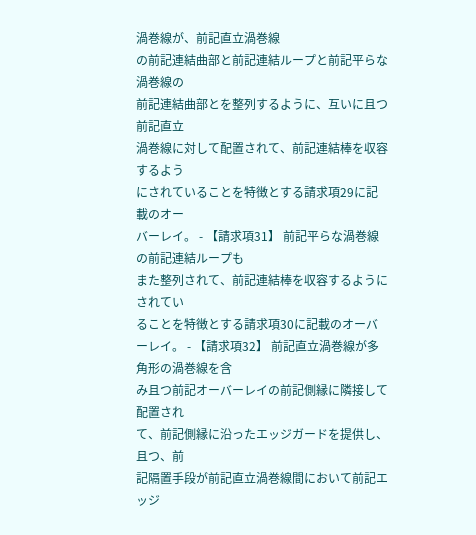渦巻線が、前記直立渦巻線
の前記連結曲部と前記連結ループと前記平らな渦巻線の
前記連結曲部とを整列するように、互いに且つ前記直立
渦巻線に対して配置されて、前記連結棒を収容するよう
にされていることを特徴とする請求項29に記載のオー
バーレイ。 - 【請求項31】 前記平らな渦巻線の前記連結ループも
また整列されて、前記連結棒を収容するようにされてい
ることを特徴とする請求項30に記載のオーバーレイ。 - 【請求項32】 前記直立渦巻線が多角形の渦巻線を含
み且つ前記オーバーレイの前記側縁に隣接して配置され
て、前記側縁に沿ったエッジガードを提供し、且つ、前
記隔置手段が前記直立渦巻線間において前記エッジ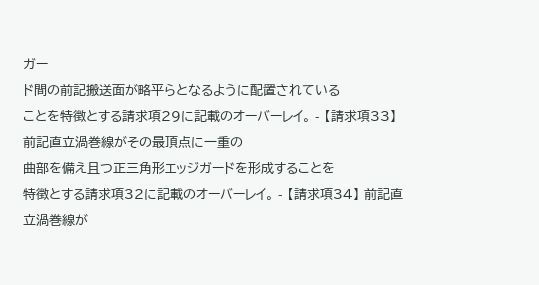ガー
ド間の前記搬送面が略平らとなるように配置されている
ことを特徴とする請求項29に記載のオーバーレイ。 - 【請求項33】 前記直立渦巻線がその最頂点に一重の
曲部を備え且つ正三角形エッジガードを形成することを
特徴とする請求項32に記載のオーバーレイ。 - 【請求項34】 前記直立渦巻線が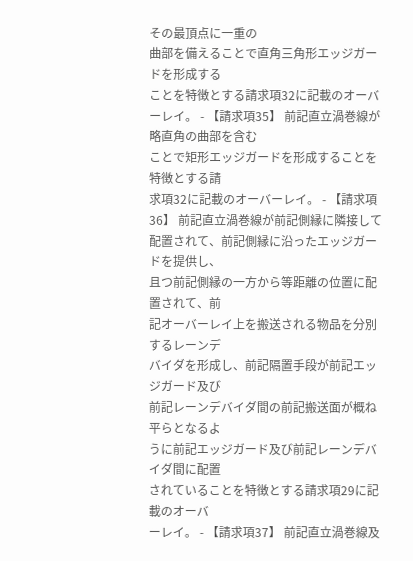その最頂点に一重の
曲部を備えることで直角三角形エッジガードを形成する
ことを特徴とする請求項32に記載のオーバーレイ。 - 【請求項35】 前記直立渦巻線が略直角の曲部を含む
ことで矩形エッジガードを形成することを特徴とする請
求項32に記載のオーバーレイ。 - 【請求項36】 前記直立渦巻線が前記側縁に隣接して
配置されて、前記側縁に沿ったエッジガードを提供し、
且つ前記側縁の一方から等距離の位置に配置されて、前
記オーバーレイ上を搬送される物品を分別するレーンデ
バイダを形成し、前記隔置手段が前記エッジガード及び
前記レーンデバイダ間の前記搬送面が概ね平らとなるよ
うに前記エッジガード及び前記レーンデバイダ間に配置
されていることを特徴とする請求項29に記載のオーバ
ーレイ。 - 【請求項37】 前記直立渦巻線及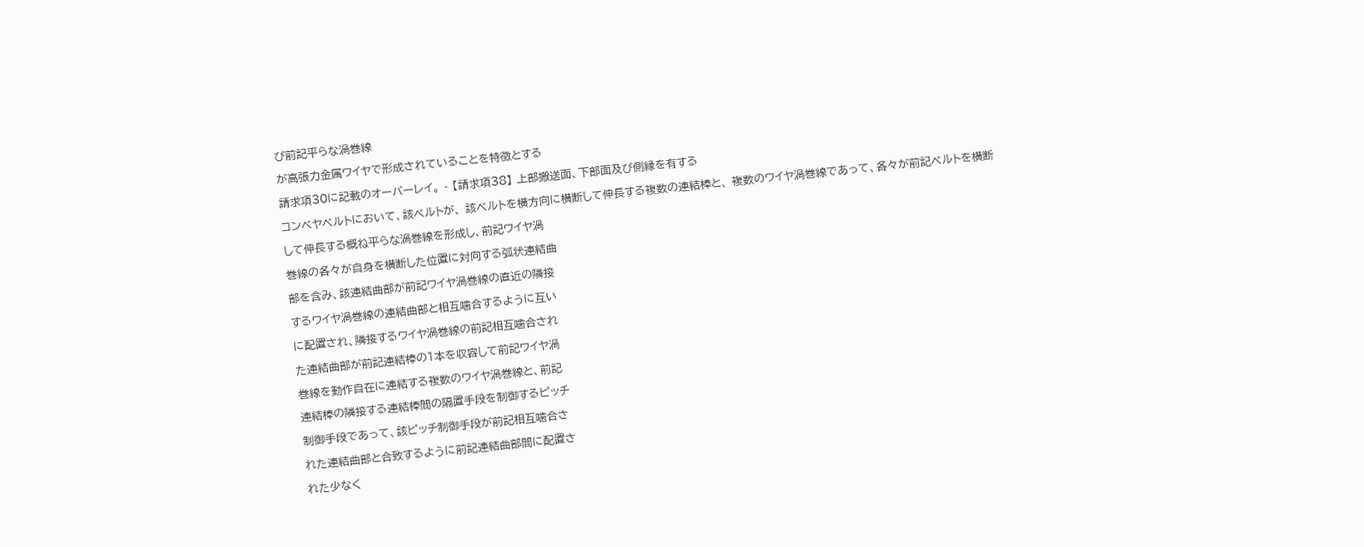び前記平らな渦巻線
が高張力金属ワイヤで形成されていることを特徴とする
請求項30に記載のオーバーレイ。 - 【請求項38】 上部搬送面、下部面及び側縁を有する
コンベヤベルトにおいて、該ベルトが、 該ベルトを横方向に横断して伸長する複数の連結棒と、 複数のワイヤ渦巻線であって、各々が前記ベルトを横断
して伸長する概ね平らな渦巻線を形成し、前記ワイヤ渦
巻線の各々が自身を横断した位置に対向する弧状連結曲
部を含み、該連結曲部が前記ワイヤ渦巻線の直近の隣接
するワイヤ渦巻線の連結曲部と相互噛合するように互い
に配置され、隣接するワイヤ渦巻線の前記相互噛合され
た連結曲部が前記連結棒の1本を収容して前記ワイヤ渦
巻線を動作自在に連結する複数のワイヤ渦巻線と、前記
連結棒の隣接する連結棒間の隔置手段を制御するピッチ
制御手段であって、該ピッチ制御手段が前記相互噛合さ
れた連結曲部と合致するように前記連結曲部間に配置さ
れた少なく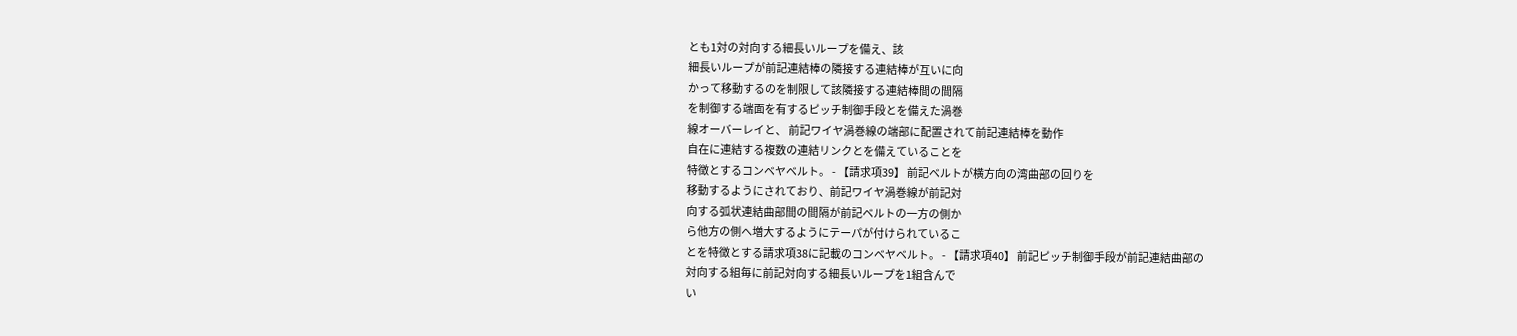とも1対の対向する細長いループを備え、該
細長いループが前記連結棒の隣接する連結棒が互いに向
かって移動するのを制限して該隣接する連結棒間の間隔
を制御する端面を有するピッチ制御手段とを備えた渦巻
線オーバーレイと、 前記ワイヤ渦巻線の端部に配置されて前記連結棒を動作
自在に連結する複数の連結リンクとを備えていることを
特徴とするコンベヤベルト。 - 【請求項39】 前記ベルトが横方向の湾曲部の回りを
移動するようにされており、前記ワイヤ渦巻線が前記対
向する弧状連結曲部間の間隔が前記ベルトの一方の側か
ら他方の側へ増大するようにテーパが付けられているこ
とを特徴とする請求項38に記載のコンベヤベルト。 - 【請求項40】 前記ピッチ制御手段が前記連結曲部の
対向する組毎に前記対向する細長いループを1組含んで
い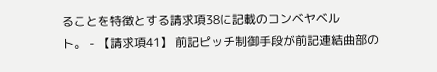ることを特徴とする請求項38に記載のコンベヤベル
ト。 - 【請求項41】 前記ピッチ制御手段が前記連結曲部の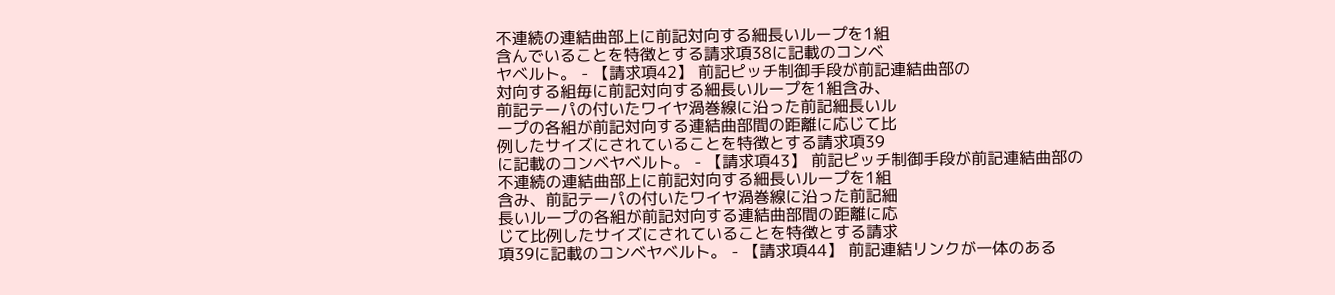不連続の連結曲部上に前記対向する細長いループを1組
含んでいることを特徴とする請求項38に記載のコンベ
ヤベルト。 - 【請求項42】 前記ピッチ制御手段が前記連結曲部の
対向する組毎に前記対向する細長いループを1組含み、
前記テーパの付いたワイヤ渦巻線に沿った前記細長いル
ープの各組が前記対向する連結曲部間の距離に応じて比
例したサイズにされていることを特徴とする請求項39
に記載のコンベヤベルト。 - 【請求項43】 前記ピッチ制御手段が前記連結曲部の
不連続の連結曲部上に前記対向する細長いループを1組
含み、前記テーパの付いたワイヤ渦巻線に沿った前記細
長いループの各組が前記対向する連結曲部間の距離に応
じて比例したサイズにされていることを特徴とする請求
項39に記載のコンベヤベルト。 - 【請求項44】 前記連結リンクが一体のある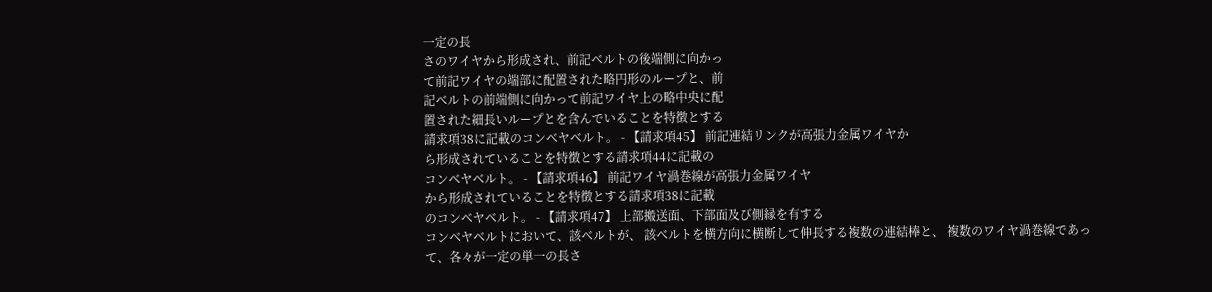一定の長
さのワイヤから形成され、前記ベルトの後端側に向かっ
て前記ワイヤの端部に配置された略円形のループと、前
記ベルトの前端側に向かって前記ワイヤ上の略中央に配
置された細長いループとを含んでいることを特徴とする
請求項38に記載のコンベヤベルト。 - 【請求項45】 前記連結リンクが高張力金属ワイヤか
ら形成されていることを特徴とする請求項44に記載の
コンベヤベルト。 - 【請求項46】 前記ワイヤ渦巻線が高張力金属ワイヤ
から形成されていることを特徴とする請求項38に記載
のコンベヤベルト。 - 【請求項47】 上部搬送面、下部面及び側縁を有する
コンベヤベルトにおいて、該ベルトが、 該ベルトを横方向に横断して伸長する複数の連結棒と、 複数のワイヤ渦巻線であって、各々が一定の単一の長さ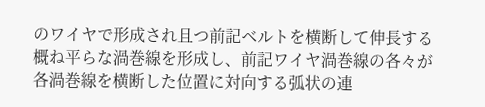のワイヤで形成され且つ前記ベルトを横断して伸長する
概ね平らな渦巻線を形成し、前記ワイヤ渦巻線の各々が
各渦巻線を横断した位置に対向する弧状の連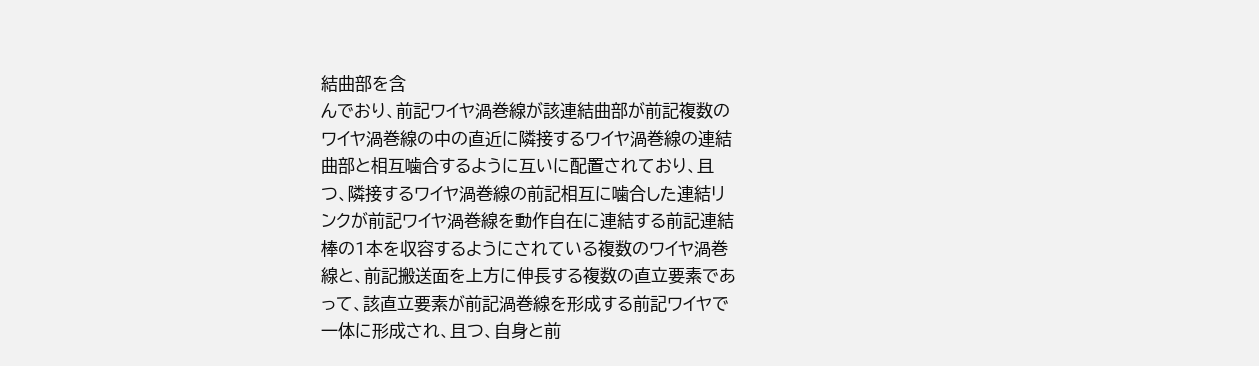結曲部を含
んでおり、前記ワイヤ渦巻線が該連結曲部が前記複数の
ワイヤ渦巻線の中の直近に隣接するワイヤ渦巻線の連結
曲部と相互噛合するように互いに配置されており、且
つ、隣接するワイヤ渦巻線の前記相互に噛合した連結リ
ンクが前記ワイヤ渦巻線を動作自在に連結する前記連結
棒の1本を収容するようにされている複数のワイヤ渦巻
線と、前記搬送面を上方に伸長する複数の直立要素であ
って、該直立要素が前記渦巻線を形成する前記ワイヤで
一体に形成され、且つ、自身と前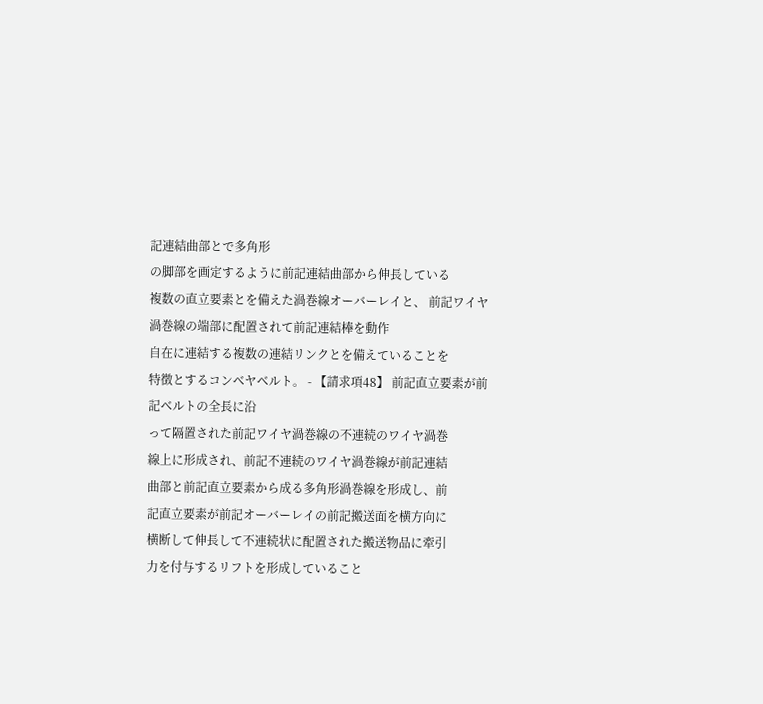記連結曲部とで多角形
の脚部を画定するように前記連結曲部から伸長している
複数の直立要素とを備えた渦巻線オーバーレイと、 前記ワイヤ渦巻線の端部に配置されて前記連結棒を動作
自在に連結する複数の連結リンクとを備えていることを
特徴とするコンベヤベルト。 - 【請求項48】 前記直立要素が前記ベルトの全長に沿
って隔置された前記ワイヤ渦巻線の不連続のワイヤ渦巻
線上に形成され、前記不連続のワイヤ渦巻線が前記連結
曲部と前記直立要素から成る多角形渦巻線を形成し、前
記直立要素が前記オーバーレイの前記搬送面を横方向に
横断して伸長して不連続状に配置された搬送物品に牽引
力を付与するリフトを形成していること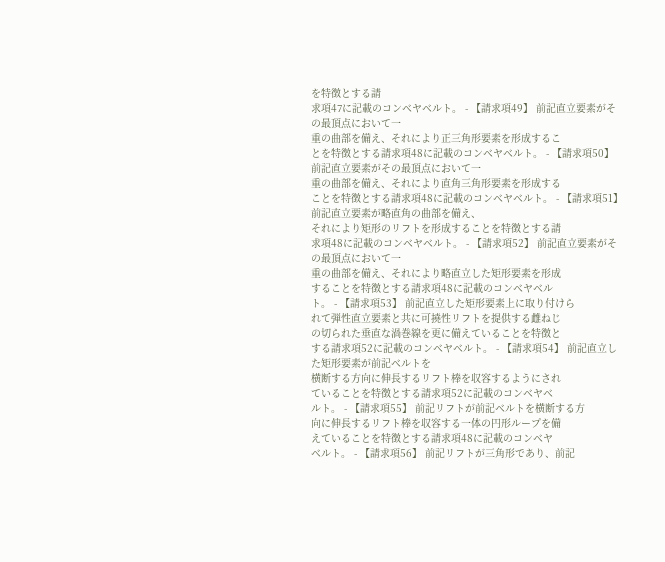を特徴とする請
求項47に記載のコンベヤベルト。 - 【請求項49】 前記直立要素がその最頂点において一
重の曲部を備え、それにより正三角形要素を形成するこ
とを特徴とする請求項48に記載のコンベヤベルト。 - 【請求項50】 前記直立要素がその最頂点において一
重の曲部を備え、それにより直角三角形要素を形成する
ことを特徴とする請求項48に記載のコンベヤベルト。 - 【請求項51】 前記直立要素が略直角の曲部を備え、
それにより矩形のリフトを形成することを特徴とする請
求項48に記載のコンベヤベルト。 - 【請求項52】 前記直立要素がその最頂点において一
重の曲部を備え、それにより略直立した矩形要素を形成
することを特徴とする請求項48に記載のコンベヤベル
ト。 - 【請求項53】 前記直立した矩形要素上に取り付けら
れて弾性直立要素と共に可撓性リフトを提供する雌ねじ
の切られた垂直な渦巻線を更に備えていることを特徴と
する請求項52に記載のコンベヤベルト。 - 【請求項54】 前記直立した矩形要素が前記ベルトを
横断する方向に伸長するリフト棒を収容するようにされ
ていることを特徴とする請求項52に記載のコンベヤベ
ルト。 - 【請求項55】 前記リフトが前記ベルトを横断する方
向に伸長するリフト棒を収容する一体の円形ループを備
えていることを特徴とする請求項48に記載のコンベヤ
ベルト。 - 【請求項56】 前記リフトが三角形であり、前記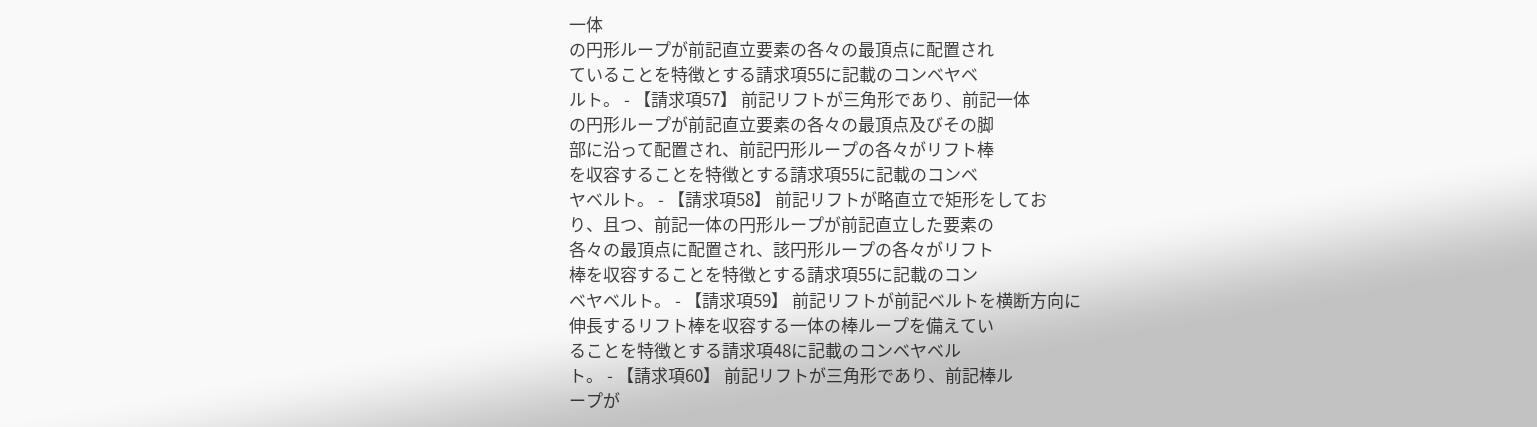一体
の円形ループが前記直立要素の各々の最頂点に配置され
ていることを特徴とする請求項55に記載のコンベヤベ
ルト。 - 【請求項57】 前記リフトが三角形であり、前記一体
の円形ループが前記直立要素の各々の最頂点及びその脚
部に沿って配置され、前記円形ループの各々がリフト棒
を収容することを特徴とする請求項55に記載のコンベ
ヤベルト。 - 【請求項58】 前記リフトが略直立で矩形をしてお
り、且つ、前記一体の円形ループが前記直立した要素の
各々の最頂点に配置され、該円形ループの各々がリフト
棒を収容することを特徴とする請求項55に記載のコン
ベヤベルト。 - 【請求項59】 前記リフトが前記ベルトを横断方向に
伸長するリフト棒を収容する一体の棒ループを備えてい
ることを特徴とする請求項48に記載のコンベヤベル
ト。 - 【請求項60】 前記リフトが三角形であり、前記棒ル
ープが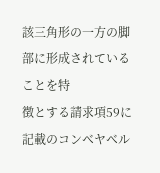該三角形の一方の脚部に形成されていることを特
徴とする請求項59に記載のコンベヤベル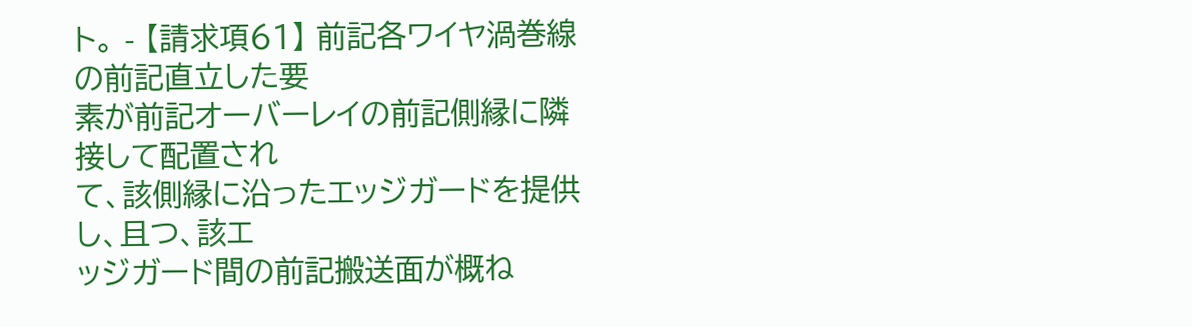ト。 - 【請求項61】 前記各ワイヤ渦巻線の前記直立した要
素が前記オーバーレイの前記側縁に隣接して配置され
て、該側縁に沿ったエッジガードを提供し、且つ、該エ
ッジガード間の前記搬送面が概ね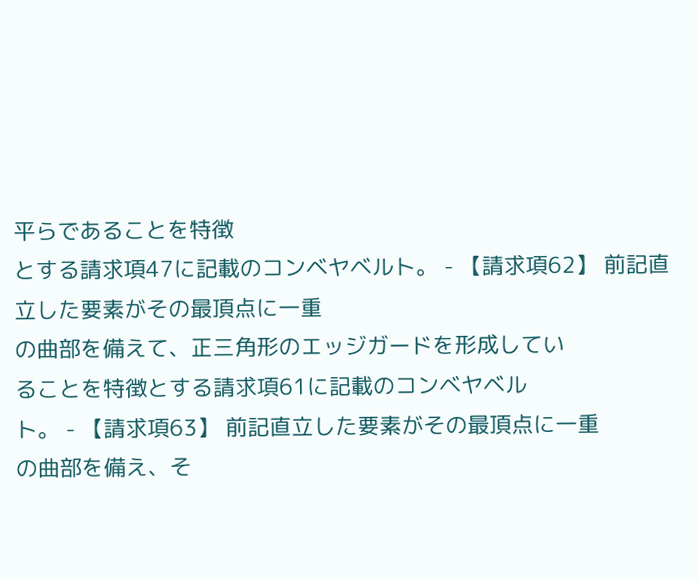平らであることを特徴
とする請求項47に記載のコンベヤベルト。 - 【請求項62】 前記直立した要素がその最頂点に一重
の曲部を備えて、正三角形のエッジガードを形成してい
ることを特徴とする請求項61に記載のコンベヤベル
ト。 - 【請求項63】 前記直立した要素がその最頂点に一重
の曲部を備え、そ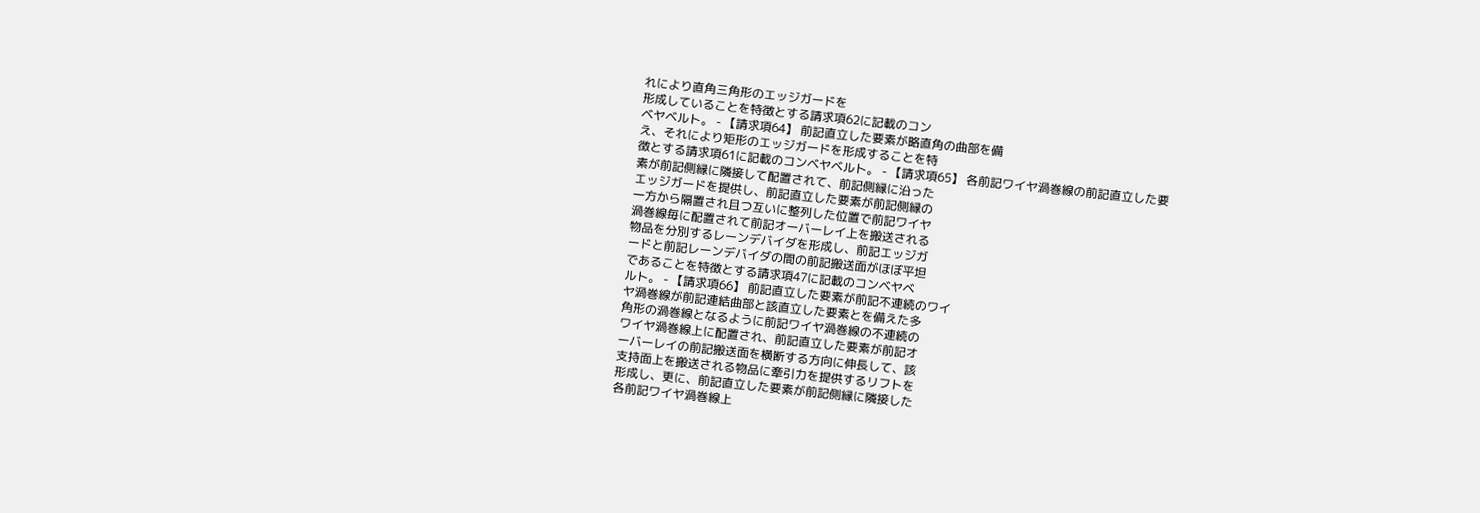れにより直角三角形のエッジガードを
形成していることを特徴とする請求項62に記載のコン
ベヤベルト。 - 【請求項64】 前記直立した要素が略直角の曲部を備
え、それにより矩形のエッジガードを形成することを特
徴とする請求項61に記載のコンベヤベルト。 - 【請求項65】 各前記ワイヤ渦巻線の前記直立した要
素が前記側縁に隣接して配置されて、前記側縁に沿った
エッジガードを提供し、前記直立した要素が前記側縁の
一方から隔置され且つ互いに整列した位置で前記ワイヤ
渦巻線毎に配置されて前記オーバーレイ上を搬送される
物品を分別するレーンデバイダを形成し、前記エッジガ
ードと前記レーンデバイダの間の前記搬送面がほぼ平坦
であることを特徴とする請求項47に記載のコンベヤベ
ルト。 - 【請求項66】 前記直立した要素が前記不連続のワイ
ヤ渦巻線が前記連結曲部と該直立した要素とを備えた多
角形の渦巻線となるように前記ワイヤ渦巻線の不連続の
ワイヤ渦巻線上に配置され、前記直立した要素が前記オ
ーバーレイの前記搬送面を横断する方向に伸長して、該
支持面上を搬送される物品に牽引力を提供するリフトを
形成し、更に、前記直立した要素が前記側縁に隣接した
各前記ワイヤ渦巻線上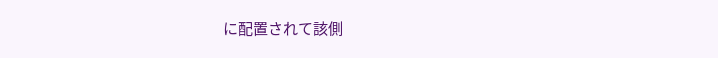に配置されて該側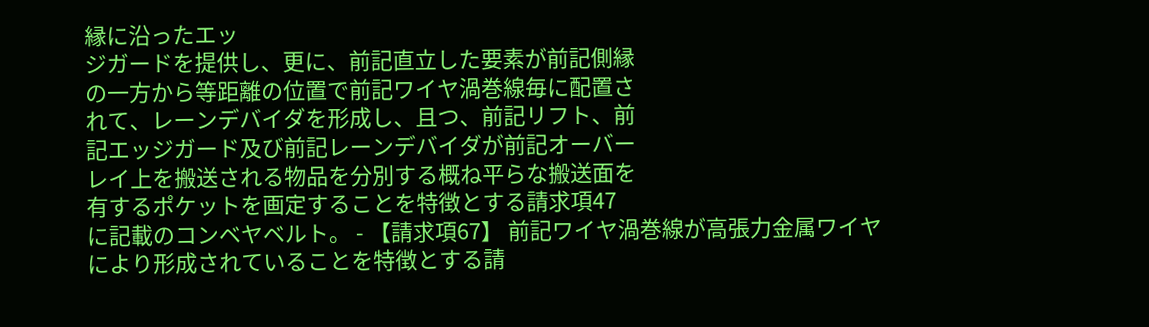縁に沿ったエッ
ジガードを提供し、更に、前記直立した要素が前記側縁
の一方から等距離の位置で前記ワイヤ渦巻線毎に配置さ
れて、レーンデバイダを形成し、且つ、前記リフト、前
記エッジガード及び前記レーンデバイダが前記オーバー
レイ上を搬送される物品を分別する概ね平らな搬送面を
有するポケットを画定することを特徴とする請求項47
に記載のコンベヤベルト。 - 【請求項67】 前記ワイヤ渦巻線が高張力金属ワイヤ
により形成されていることを特徴とする請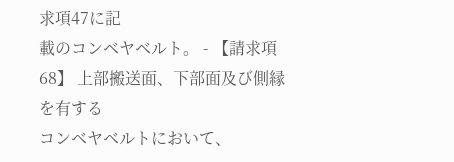求項47に記
載のコンベヤベルト。 - 【請求項68】 上部搬送面、下部面及び側縁を有する
コンベヤベルトにおいて、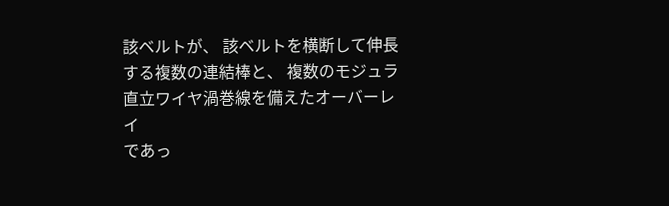該ベルトが、 該ベルトを横断して伸長する複数の連結棒と、 複数のモジュラ直立ワイヤ渦巻線を備えたオーバーレイ
であっ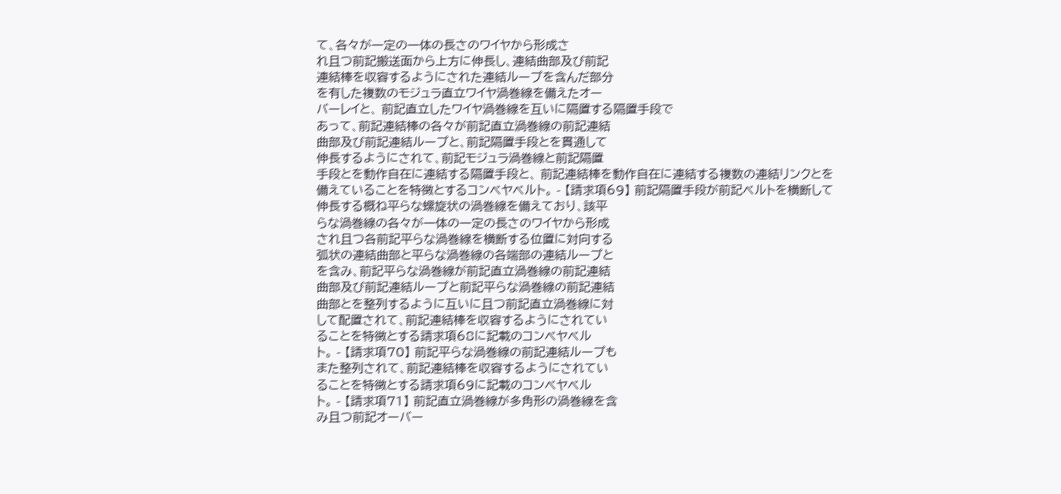て、各々が一定の一体の長さのワイヤから形成さ
れ且つ前記搬送面から上方に伸長し、連結曲部及び前記
連結棒を収容するようにされた連結ループを含んだ部分
を有した複数のモジュラ直立ワイヤ渦巻線を備えたオー
バーレイと、 前記直立したワイヤ渦巻線を互いに隔置する隔置手段で
あって、前記連結棒の各々が前記直立渦巻線の前記連結
曲部及び前記連結ループと、前記隔置手段とを貫通して
伸長するようにされて、前記モジュラ渦巻線と前記隔置
手段とを動作自在に連結する隔置手段と、 前記連結棒を動作自在に連結する複数の連結リンクとを
備えていることを特徴とするコンベヤベルト。 - 【請求項69】 前記隔置手段が前記ベルトを横断して
伸長する概ね平らな螺旋状の渦巻線を備えており、該平
らな渦巻線の各々が一体の一定の長さのワイヤから形成
され且つ各前記平らな渦巻線を横断する位置に対向する
弧状の連結曲部と平らな渦巻線の各端部の連結ループと
を含み、前記平らな渦巻線が前記直立渦巻線の前記連結
曲部及び前記連結ループと前記平らな渦巻線の前記連結
曲部とを整列するように互いに且つ前記直立渦巻線に対
して配置されて、前記連結棒を収容するようにされてい
ることを特徴とする請求項68に記載のコンベヤベル
ト。 - 【請求項70】 前記平らな渦巻線の前記連結ループも
また整列されて、前記連結棒を収容するようにされてい
ることを特徴とする請求項69に記載のコンベヤベル
ト。 - 【請求項71】 前記直立渦巻線が多角形の渦巻線を含
み且つ前記オーバー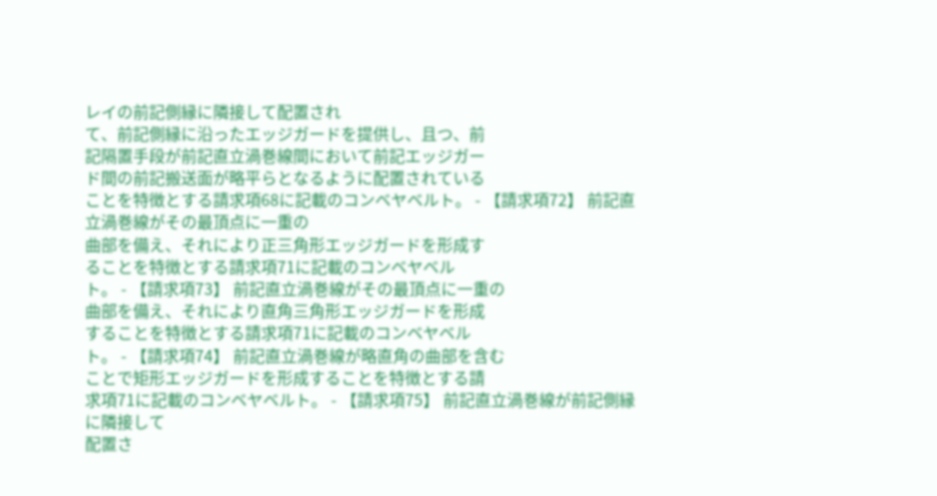レイの前記側縁に隣接して配置され
て、前記側縁に沿ったエッジガードを提供し、且つ、前
記隔置手段が前記直立渦巻線間において前記エッジガー
ド間の前記搬送面が略平らとなるように配置されている
ことを特徴とする請求項68に記載のコンベヤベルト。 - 【請求項72】 前記直立渦巻線がその最頂点に一重の
曲部を備え、それにより正三角形エッジガードを形成す
ることを特徴とする請求項71に記載のコンベヤベル
ト。 - 【請求項73】 前記直立渦巻線がその最頂点に一重の
曲部を備え、それにより直角三角形エッジガードを形成
することを特徴とする請求項71に記載のコンベヤベル
ト。 - 【請求項74】 前記直立渦巻線が略直角の曲部を含む
ことで矩形エッジガードを形成することを特徴とする請
求項71に記載のコンベヤベルト。 - 【請求項75】 前記直立渦巻線が前記側縁に隣接して
配置さ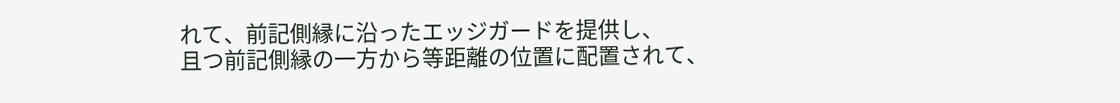れて、前記側縁に沿ったエッジガードを提供し、
且つ前記側縁の一方から等距離の位置に配置されて、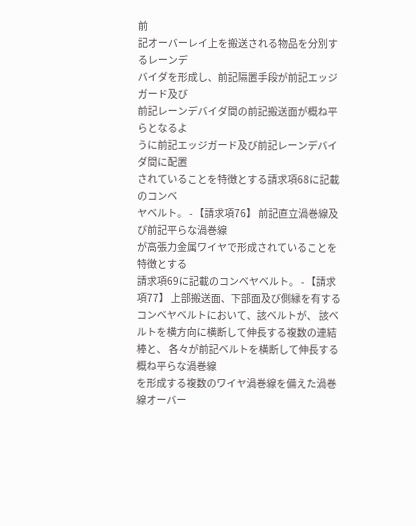前
記オーバーレイ上を搬送される物品を分別するレーンデ
バイダを形成し、前記隔置手段が前記エッジガード及び
前記レーンデバイダ間の前記搬送面が概ね平らとなるよ
うに前記エッジガード及び前記レーンデバイダ間に配置
されていることを特徴とする請求項68に記載のコンベ
ヤベルト。 - 【請求項76】 前記直立渦巻線及び前記平らな渦巻線
が高張力金属ワイヤで形成されていることを特徴とする
請求項69に記載のコンベヤベルト。 - 【請求項77】 上部搬送面、下部面及び側縁を有する
コンベヤベルトにおいて、該ベルトが、 該ベルトを横方向に横断して伸長する複数の連結棒と、 各々が前記ベルトを横断して伸長する概ね平らな渦巻線
を形成する複数のワイヤ渦巻線を備えた渦巻線オーバー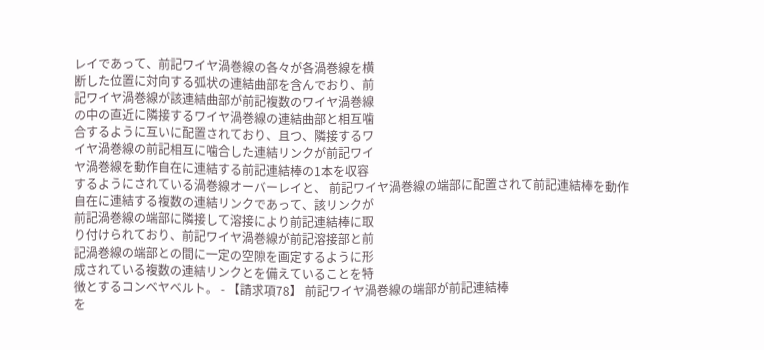レイであって、前記ワイヤ渦巻線の各々が各渦巻線を横
断した位置に対向する弧状の連結曲部を含んでおり、前
記ワイヤ渦巻線が該連結曲部が前記複数のワイヤ渦巻線
の中の直近に隣接するワイヤ渦巻線の連結曲部と相互噛
合するように互いに配置されており、且つ、隣接するワ
イヤ渦巻線の前記相互に噛合した連結リンクが前記ワイ
ヤ渦巻線を動作自在に連結する前記連結棒の1本を収容
するようにされている渦巻線オーバーレイと、 前記ワイヤ渦巻線の端部に配置されて前記連結棒を動作
自在に連結する複数の連結リンクであって、該リンクが
前記渦巻線の端部に隣接して溶接により前記連結棒に取
り付けられており、前記ワイヤ渦巻線が前記溶接部と前
記渦巻線の端部との間に一定の空隙を画定するように形
成されている複数の連結リンクとを備えていることを特
徴とするコンベヤベルト。 - 【請求項78】 前記ワイヤ渦巻線の端部が前記連結棒
を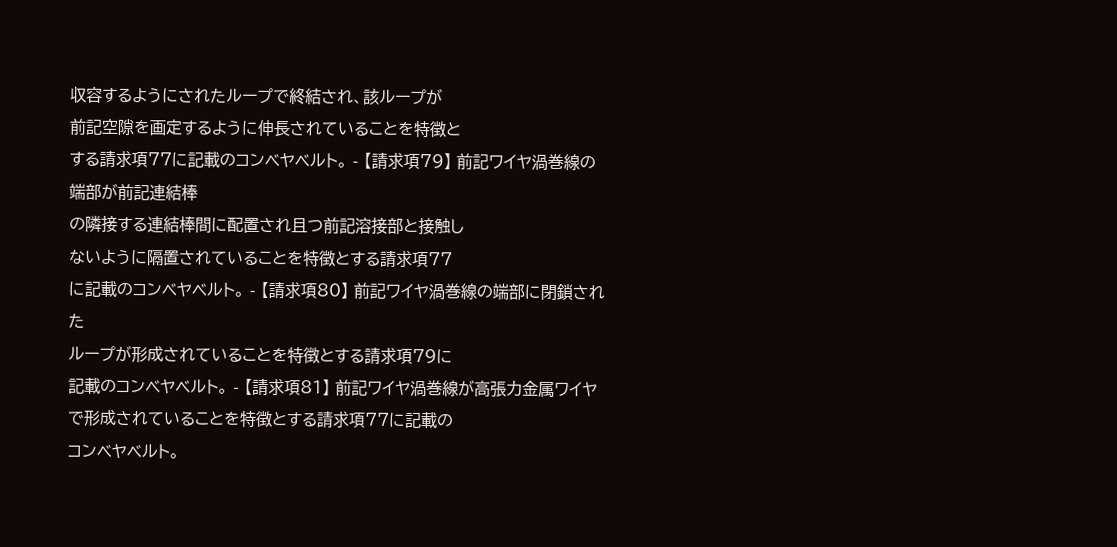収容するようにされたループで終結され、該ループが
前記空隙を画定するように伸長されていることを特徴と
する請求項77に記載のコンベヤベルト。 - 【請求項79】 前記ワイヤ渦巻線の端部が前記連結棒
の隣接する連結棒間に配置され且つ前記溶接部と接触し
ないように隔置されていることを特徴とする請求項77
に記載のコンベヤベルト。 - 【請求項80】 前記ワイヤ渦巻線の端部に閉鎖された
ループが形成されていることを特徴とする請求項79に
記載のコンベヤベルト。 - 【請求項81】 前記ワイヤ渦巻線が高張力金属ワイヤ
で形成されていることを特徴とする請求項77に記載の
コンベヤベルト。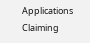Applications Claiming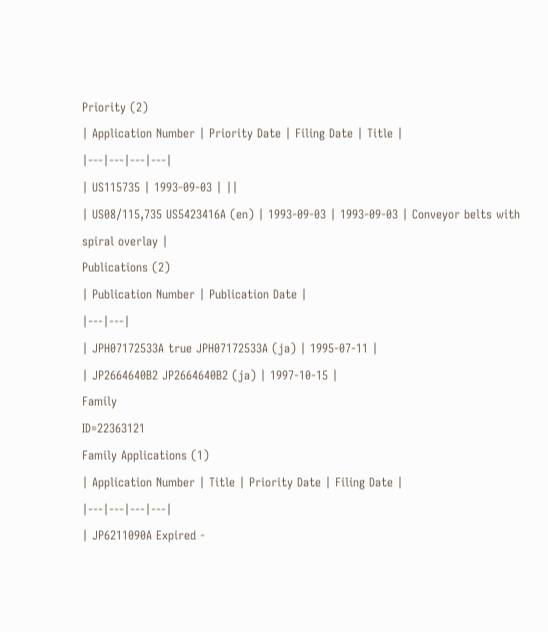Priority (2)
| Application Number | Priority Date | Filing Date | Title |
|---|---|---|---|
| US115735 | 1993-09-03 | ||
| US08/115,735 US5423416A (en) | 1993-09-03 | 1993-09-03 | Conveyor belts with spiral overlay |
Publications (2)
| Publication Number | Publication Date |
|---|---|
| JPH07172533A true JPH07172533A (ja) | 1995-07-11 |
| JP2664640B2 JP2664640B2 (ja) | 1997-10-15 |
Family
ID=22363121
Family Applications (1)
| Application Number | Title | Priority Date | Filing Date |
|---|---|---|---|
| JP6211090A Expired -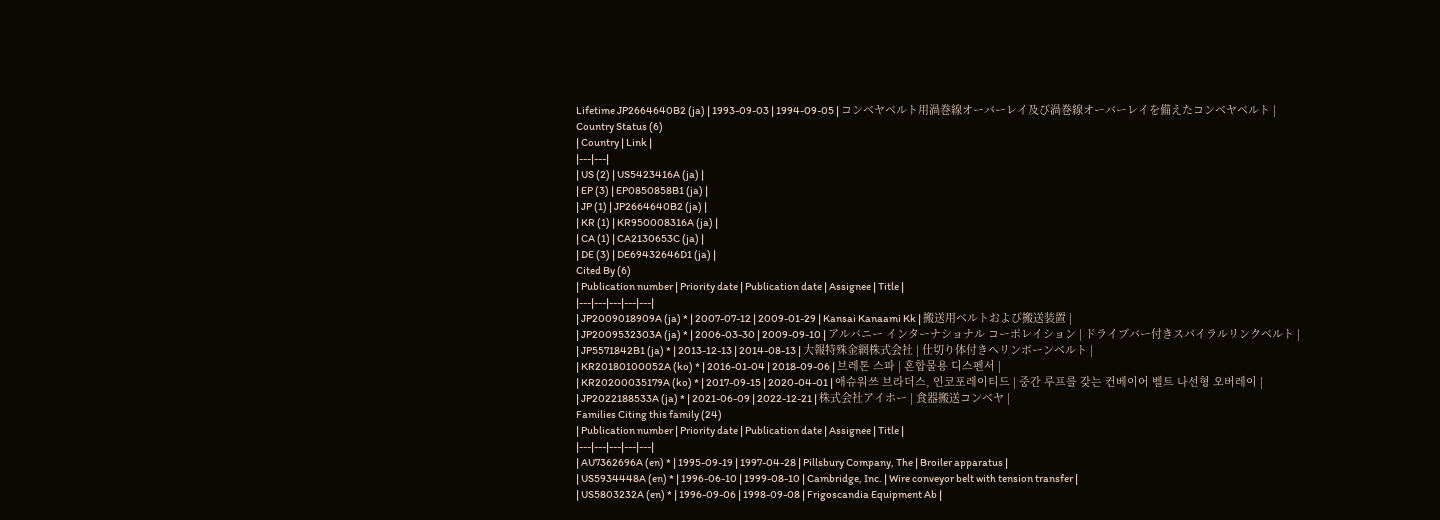Lifetime JP2664640B2 (ja) | 1993-09-03 | 1994-09-05 | コンベヤベルト用渦巻線オーバーレイ及び渦巻線オーバーレイを備えたコンベヤベルト |
Country Status (6)
| Country | Link |
|---|---|
| US (2) | US5423416A (ja) |
| EP (3) | EP0850858B1 (ja) |
| JP (1) | JP2664640B2 (ja) |
| KR (1) | KR950008316A (ja) |
| CA (1) | CA2130653C (ja) |
| DE (3) | DE69432646D1 (ja) |
Cited By (6)
| Publication number | Priority date | Publication date | Assignee | Title |
|---|---|---|---|---|
| JP2009018909A (ja) * | 2007-07-12 | 2009-01-29 | Kansai Kanaami Kk | 搬送用ベルトおよび搬送装置 |
| JP2009532303A (ja) * | 2006-03-30 | 2009-09-10 | アルバニー インターナショナル コーポレイション | ドライブバー付きスパイラルリンクベルト |
| JP5571842B1 (ja) * | 2013-12-13 | 2014-08-13 | 大報特殊金網株式会社 | 仕切り体付きヘリンボーンベルト |
| KR20180100052A (ko) * | 2016-01-04 | 2018-09-06 | 브레톤 스파 | 혼합물용 디스펜서 |
| KR20200035179A (ko) * | 2017-09-15 | 2020-04-01 | 애슈워쓰 브라더스, 인코포레이티드 | 중간 루프를 갖는 컨베이어 벨트 나선형 오버레이 |
| JP2022188533A (ja) * | 2021-06-09 | 2022-12-21 | 株式会社アイホー | 食器搬送コンベヤ |
Families Citing this family (24)
| Publication number | Priority date | Publication date | Assignee | Title |
|---|---|---|---|---|
| AU7362696A (en) * | 1995-09-19 | 1997-04-28 | Pillsbury Company, The | Broiler apparatus |
| US5934448A (en) * | 1996-06-10 | 1999-08-10 | Cambridge, Inc. | Wire conveyor belt with tension transfer |
| US5803232A (en) * | 1996-09-06 | 1998-09-08 | Frigoscandia Equipment Ab |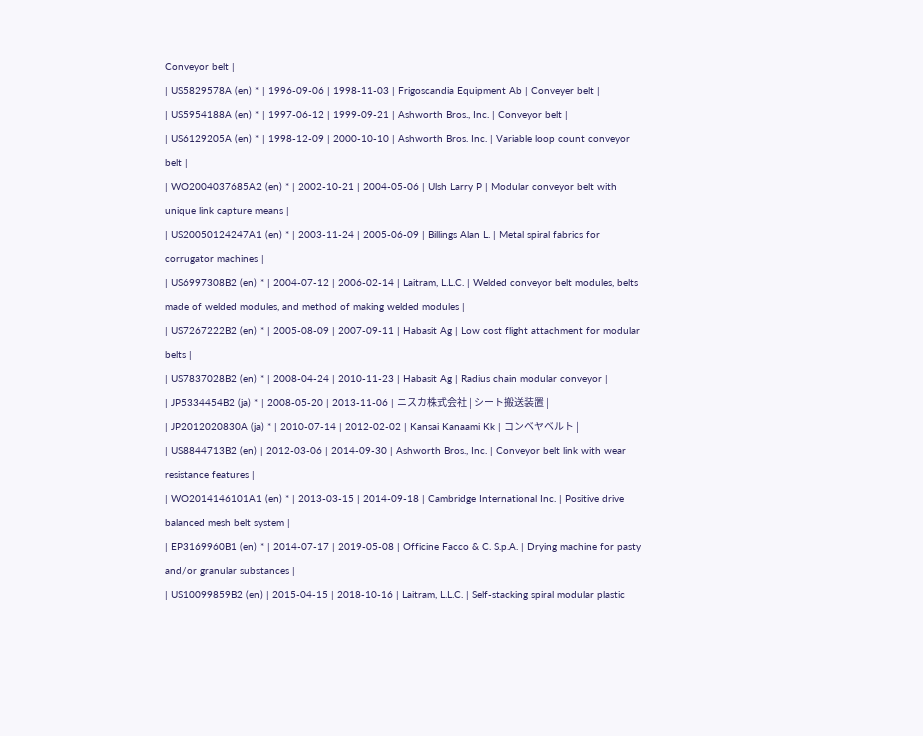Conveyor belt |
| US5829578A (en) * | 1996-09-06 | 1998-11-03 | Frigoscandia Equipment Ab | Conveyer belt |
| US5954188A (en) * | 1997-06-12 | 1999-09-21 | Ashworth Bros., Inc. | Conveyor belt |
| US6129205A (en) * | 1998-12-09 | 2000-10-10 | Ashworth Bros. Inc. | Variable loop count conveyor belt |
| WO2004037685A2 (en) * | 2002-10-21 | 2004-05-06 | Ulsh Larry P | Modular conveyor belt with unique link capture means |
| US20050124247A1 (en) * | 2003-11-24 | 2005-06-09 | Billings Alan L. | Metal spiral fabrics for corrugator machines |
| US6997308B2 (en) * | 2004-07-12 | 2006-02-14 | Laitram, L.L.C. | Welded conveyor belt modules, belts made of welded modules, and method of making welded modules |
| US7267222B2 (en) * | 2005-08-09 | 2007-09-11 | Habasit Ag | Low cost flight attachment for modular belts |
| US7837028B2 (en) * | 2008-04-24 | 2010-11-23 | Habasit Ag | Radius chain modular conveyor |
| JP5334454B2 (ja) * | 2008-05-20 | 2013-11-06 | ニスカ株式会社 | シート搬送装置 |
| JP2012020830A (ja) * | 2010-07-14 | 2012-02-02 | Kansai Kanaami Kk | コンベヤベルト |
| US8844713B2 (en) | 2012-03-06 | 2014-09-30 | Ashworth Bros., Inc. | Conveyor belt link with wear resistance features |
| WO2014146101A1 (en) * | 2013-03-15 | 2014-09-18 | Cambridge International Inc. | Positive drive balanced mesh belt system |
| EP3169960B1 (en) * | 2014-07-17 | 2019-05-08 | Officine Facco & C. S.p.A. | Drying machine for pasty and/or granular substances |
| US10099859B2 (en) | 2015-04-15 | 2018-10-16 | Laitram, L.L.C. | Self-stacking spiral modular plastic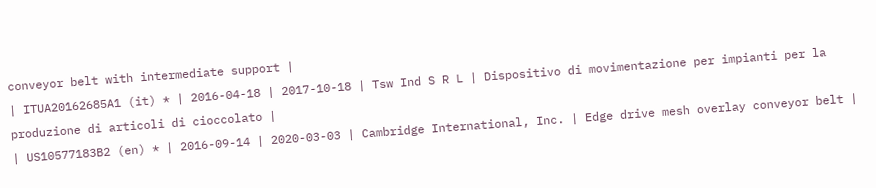conveyor belt with intermediate support |
| ITUA20162685A1 (it) * | 2016-04-18 | 2017-10-18 | Tsw Ind S R L | Dispositivo di movimentazione per impianti per la produzione di articoli di cioccolato |
| US10577183B2 (en) * | 2016-09-14 | 2020-03-03 | Cambridge International, Inc. | Edge drive mesh overlay conveyor belt |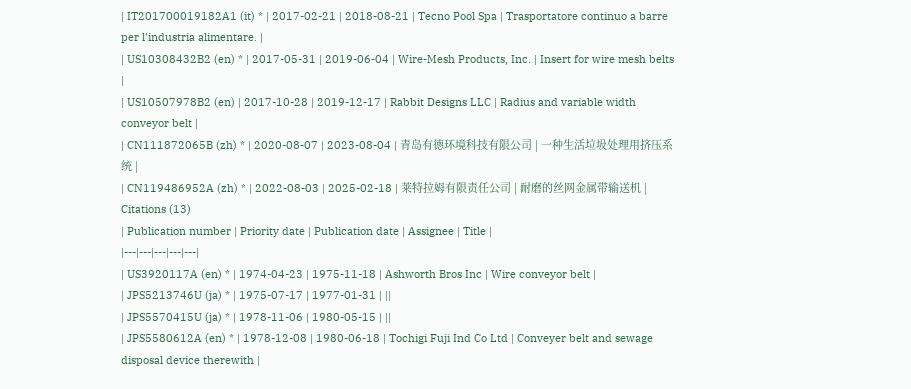| IT201700019182A1 (it) * | 2017-02-21 | 2018-08-21 | Tecno Pool Spa | Trasportatore continuo a barre per l'industria alimentare. |
| US10308432B2 (en) * | 2017-05-31 | 2019-06-04 | Wire-Mesh Products, Inc. | Insert for wire mesh belts |
| US10507978B2 (en) | 2017-10-28 | 2019-12-17 | Rabbit Designs LLC | Radius and variable width conveyor belt |
| CN111872065B (zh) * | 2020-08-07 | 2023-08-04 | 青岛有德环境科技有限公司 | 一种生活垃圾处理用挤压系统 |
| CN119486952A (zh) * | 2022-08-03 | 2025-02-18 | 莱特拉姆有限责任公司 | 耐磨的丝网金属带输送机 |
Citations (13)
| Publication number | Priority date | Publication date | Assignee | Title |
|---|---|---|---|---|
| US3920117A (en) * | 1974-04-23 | 1975-11-18 | Ashworth Bros Inc | Wire conveyor belt |
| JPS5213746U (ja) * | 1975-07-17 | 1977-01-31 | ||
| JPS5570415U (ja) * | 1978-11-06 | 1980-05-15 | ||
| JPS5580612A (en) * | 1978-12-08 | 1980-06-18 | Tochigi Fuji Ind Co Ltd | Conveyer belt and sewage disposal device therewith |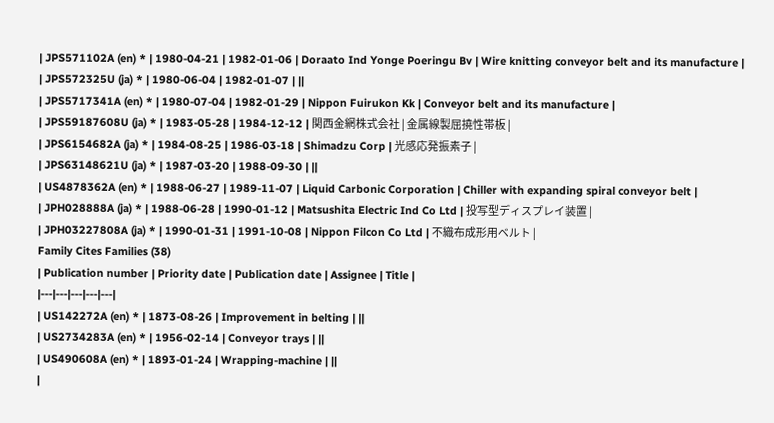| JPS571102A (en) * | 1980-04-21 | 1982-01-06 | Doraato Ind Yonge Poeringu Bv | Wire knitting conveyor belt and its manufacture |
| JPS572325U (ja) * | 1980-06-04 | 1982-01-07 | ||
| JPS5717341A (en) * | 1980-07-04 | 1982-01-29 | Nippon Fuirukon Kk | Conveyor belt and its manufacture |
| JPS59187608U (ja) * | 1983-05-28 | 1984-12-12 | 関西金網株式会社 | 金属線製屈撓性帯板 |
| JPS6154682A (ja) * | 1984-08-25 | 1986-03-18 | Shimadzu Corp | 光感応発振素子 |
| JPS63148621U (ja) * | 1987-03-20 | 1988-09-30 | ||
| US4878362A (en) * | 1988-06-27 | 1989-11-07 | Liquid Carbonic Corporation | Chiller with expanding spiral conveyor belt |
| JPH028888A (ja) * | 1988-06-28 | 1990-01-12 | Matsushita Electric Ind Co Ltd | 投写型ディスプレイ装置 |
| JPH03227808A (ja) * | 1990-01-31 | 1991-10-08 | Nippon Filcon Co Ltd | 不織布成形用ベルト |
Family Cites Families (38)
| Publication number | Priority date | Publication date | Assignee | Title |
|---|---|---|---|---|
| US142272A (en) * | 1873-08-26 | Improvement in belting | ||
| US2734283A (en) * | 1956-02-14 | Conveyor trays | ||
| US490608A (en) * | 1893-01-24 | Wrapping-machine | ||
|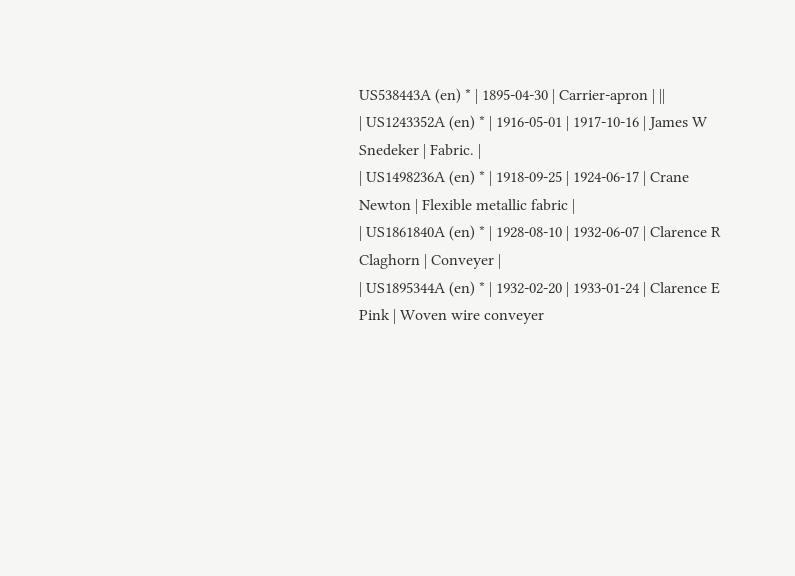US538443A (en) * | 1895-04-30 | Carrier-apron | ||
| US1243352A (en) * | 1916-05-01 | 1917-10-16 | James W Snedeker | Fabric. |
| US1498236A (en) * | 1918-09-25 | 1924-06-17 | Crane Newton | Flexible metallic fabric |
| US1861840A (en) * | 1928-08-10 | 1932-06-07 | Clarence R Claghorn | Conveyer |
| US1895344A (en) * | 1932-02-20 | 1933-01-24 | Clarence E Pink | Woven wire conveyer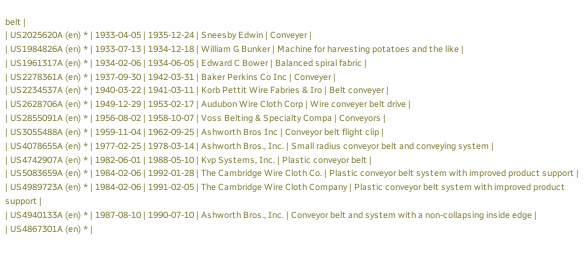belt |
| US2025620A (en) * | 1933-04-05 | 1935-12-24 | Sneesby Edwin | Conveyer |
| US1984826A (en) * | 1933-07-13 | 1934-12-18 | William G Bunker | Machine for harvesting potatoes and the like |
| US1961317A (en) * | 1934-02-06 | 1934-06-05 | Edward C Bower | Balanced spiral fabric |
| US2278361A (en) * | 1937-09-30 | 1942-03-31 | Baker Perkins Co Inc | Conveyer |
| US2234537A (en) * | 1940-03-22 | 1941-03-11 | Korb Pettit Wire Fabries & Iro | Belt conveyer |
| US2628706A (en) * | 1949-12-29 | 1953-02-17 | Audubon Wire Cloth Corp | Wire conveyer belt drive |
| US2855091A (en) * | 1956-08-02 | 1958-10-07 | Voss Belting & Specialty Compa | Conveyors |
| US3055488A (en) * | 1959-11-04 | 1962-09-25 | Ashworth Bros Inc | Conveyor belt flight clip |
| US4078655A (en) * | 1977-02-25 | 1978-03-14 | Ashworth Bros., Inc. | Small radius conveyor belt and conveying system |
| US4742907A (en) * | 1982-06-01 | 1988-05-10 | Kvp Systems, Inc. | Plastic conveyor belt |
| US5083659A (en) * | 1984-02-06 | 1992-01-28 | The Cambridge Wire Cloth Co. | Plastic conveyor belt system with improved product support |
| US4989723A (en) * | 1984-02-06 | 1991-02-05 | The Cambridge Wire Cloth Company | Plastic conveyor belt system with improved product support |
| US4940133A (en) * | 1987-08-10 | 1990-07-10 | Ashworth Bros., Inc. | Conveyor belt and system with a non-collapsing inside edge |
| US4867301A (en) * |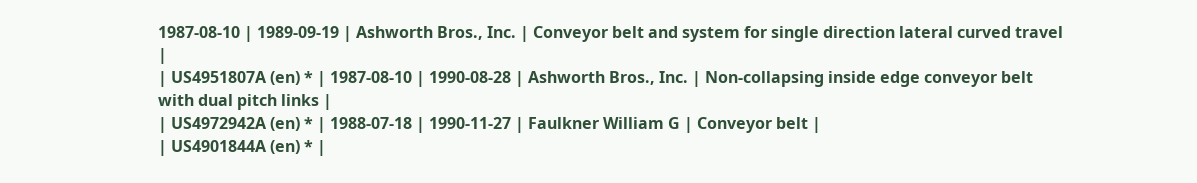1987-08-10 | 1989-09-19 | Ashworth Bros., Inc. | Conveyor belt and system for single direction lateral curved travel |
| US4951807A (en) * | 1987-08-10 | 1990-08-28 | Ashworth Bros., Inc. | Non-collapsing inside edge conveyor belt with dual pitch links |
| US4972942A (en) * | 1988-07-18 | 1990-11-27 | Faulkner William G | Conveyor belt |
| US4901844A (en) * |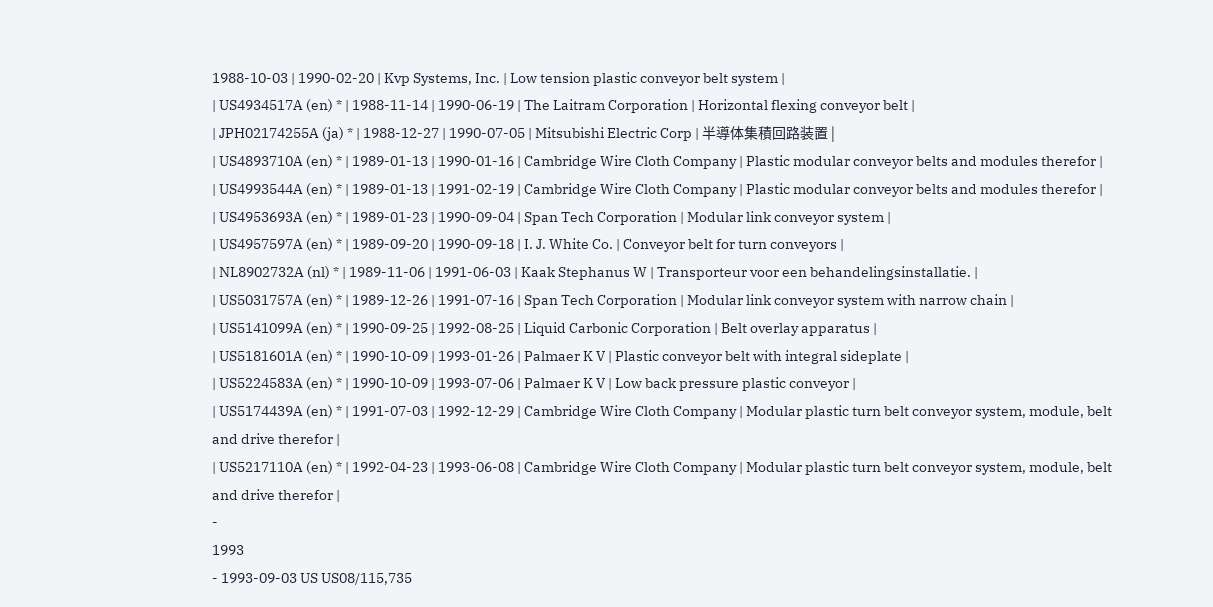1988-10-03 | 1990-02-20 | Kvp Systems, Inc. | Low tension plastic conveyor belt system |
| US4934517A (en) * | 1988-11-14 | 1990-06-19 | The Laitram Corporation | Horizontal flexing conveyor belt |
| JPH02174255A (ja) * | 1988-12-27 | 1990-07-05 | Mitsubishi Electric Corp | 半導体集積回路装置 |
| US4893710A (en) * | 1989-01-13 | 1990-01-16 | Cambridge Wire Cloth Company | Plastic modular conveyor belts and modules therefor |
| US4993544A (en) * | 1989-01-13 | 1991-02-19 | Cambridge Wire Cloth Company | Plastic modular conveyor belts and modules therefor |
| US4953693A (en) * | 1989-01-23 | 1990-09-04 | Span Tech Corporation | Modular link conveyor system |
| US4957597A (en) * | 1989-09-20 | 1990-09-18 | I. J. White Co. | Conveyor belt for turn conveyors |
| NL8902732A (nl) * | 1989-11-06 | 1991-06-03 | Kaak Stephanus W | Transporteur voor een behandelingsinstallatie. |
| US5031757A (en) * | 1989-12-26 | 1991-07-16 | Span Tech Corporation | Modular link conveyor system with narrow chain |
| US5141099A (en) * | 1990-09-25 | 1992-08-25 | Liquid Carbonic Corporation | Belt overlay apparatus |
| US5181601A (en) * | 1990-10-09 | 1993-01-26 | Palmaer K V | Plastic conveyor belt with integral sideplate |
| US5224583A (en) * | 1990-10-09 | 1993-07-06 | Palmaer K V | Low back pressure plastic conveyor |
| US5174439A (en) * | 1991-07-03 | 1992-12-29 | Cambridge Wire Cloth Company | Modular plastic turn belt conveyor system, module, belt and drive therefor |
| US5217110A (en) * | 1992-04-23 | 1993-06-08 | Cambridge Wire Cloth Company | Modular plastic turn belt conveyor system, module, belt and drive therefor |
-
1993
- 1993-09-03 US US08/115,735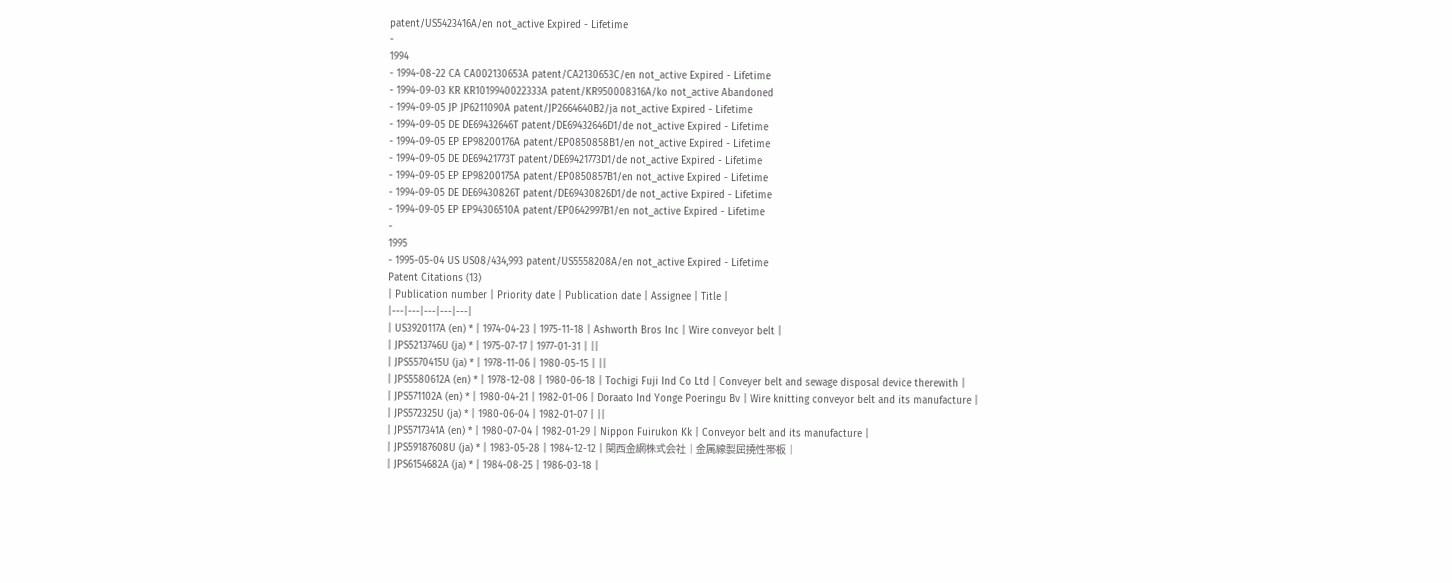patent/US5423416A/en not_active Expired - Lifetime
-
1994
- 1994-08-22 CA CA002130653A patent/CA2130653C/en not_active Expired - Lifetime
- 1994-09-03 KR KR1019940022333A patent/KR950008316A/ko not_active Abandoned
- 1994-09-05 JP JP6211090A patent/JP2664640B2/ja not_active Expired - Lifetime
- 1994-09-05 DE DE69432646T patent/DE69432646D1/de not_active Expired - Lifetime
- 1994-09-05 EP EP98200176A patent/EP0850858B1/en not_active Expired - Lifetime
- 1994-09-05 DE DE69421773T patent/DE69421773D1/de not_active Expired - Lifetime
- 1994-09-05 EP EP98200175A patent/EP0850857B1/en not_active Expired - Lifetime
- 1994-09-05 DE DE69430826T patent/DE69430826D1/de not_active Expired - Lifetime
- 1994-09-05 EP EP94306510A patent/EP0642997B1/en not_active Expired - Lifetime
-
1995
- 1995-05-04 US US08/434,993 patent/US5558208A/en not_active Expired - Lifetime
Patent Citations (13)
| Publication number | Priority date | Publication date | Assignee | Title |
|---|---|---|---|---|
| US3920117A (en) * | 1974-04-23 | 1975-11-18 | Ashworth Bros Inc | Wire conveyor belt |
| JPS5213746U (ja) * | 1975-07-17 | 1977-01-31 | ||
| JPS5570415U (ja) * | 1978-11-06 | 1980-05-15 | ||
| JPS5580612A (en) * | 1978-12-08 | 1980-06-18 | Tochigi Fuji Ind Co Ltd | Conveyer belt and sewage disposal device therewith |
| JPS571102A (en) * | 1980-04-21 | 1982-01-06 | Doraato Ind Yonge Poeringu Bv | Wire knitting conveyor belt and its manufacture |
| JPS572325U (ja) * | 1980-06-04 | 1982-01-07 | ||
| JPS5717341A (en) * | 1980-07-04 | 1982-01-29 | Nippon Fuirukon Kk | Conveyor belt and its manufacture |
| JPS59187608U (ja) * | 1983-05-28 | 1984-12-12 | 関西金網株式会社 | 金属線製屈撓性帯板 |
| JPS6154682A (ja) * | 1984-08-25 | 1986-03-18 |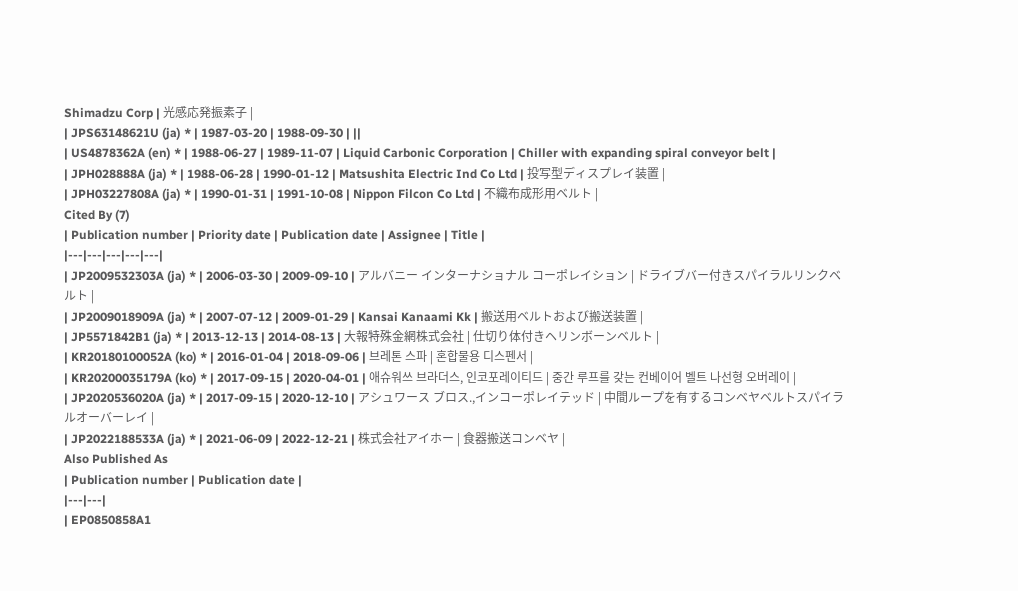Shimadzu Corp | 光感応発振素子 |
| JPS63148621U (ja) * | 1987-03-20 | 1988-09-30 | ||
| US4878362A (en) * | 1988-06-27 | 1989-11-07 | Liquid Carbonic Corporation | Chiller with expanding spiral conveyor belt |
| JPH028888A (ja) * | 1988-06-28 | 1990-01-12 | Matsushita Electric Ind Co Ltd | 投写型ディスプレイ装置 |
| JPH03227808A (ja) * | 1990-01-31 | 1991-10-08 | Nippon Filcon Co Ltd | 不織布成形用ベルト |
Cited By (7)
| Publication number | Priority date | Publication date | Assignee | Title |
|---|---|---|---|---|
| JP2009532303A (ja) * | 2006-03-30 | 2009-09-10 | アルバニー インターナショナル コーポレイション | ドライブバー付きスパイラルリンクベルト |
| JP2009018909A (ja) * | 2007-07-12 | 2009-01-29 | Kansai Kanaami Kk | 搬送用ベルトおよび搬送装置 |
| JP5571842B1 (ja) * | 2013-12-13 | 2014-08-13 | 大報特殊金網株式会社 | 仕切り体付きヘリンボーンベルト |
| KR20180100052A (ko) * | 2016-01-04 | 2018-09-06 | 브레톤 스파 | 혼합물용 디스펜서 |
| KR20200035179A (ko) * | 2017-09-15 | 2020-04-01 | 애슈워쓰 브라더스, 인코포레이티드 | 중간 루프를 갖는 컨베이어 벨트 나선형 오버레이 |
| JP2020536020A (ja) * | 2017-09-15 | 2020-12-10 | アシュワース ブロス.,インコーポレイテッド | 中間ループを有するコンベヤベルトスパイラルオーバーレイ |
| JP2022188533A (ja) * | 2021-06-09 | 2022-12-21 | 株式会社アイホー | 食器搬送コンベヤ |
Also Published As
| Publication number | Publication date |
|---|---|
| EP0850858A1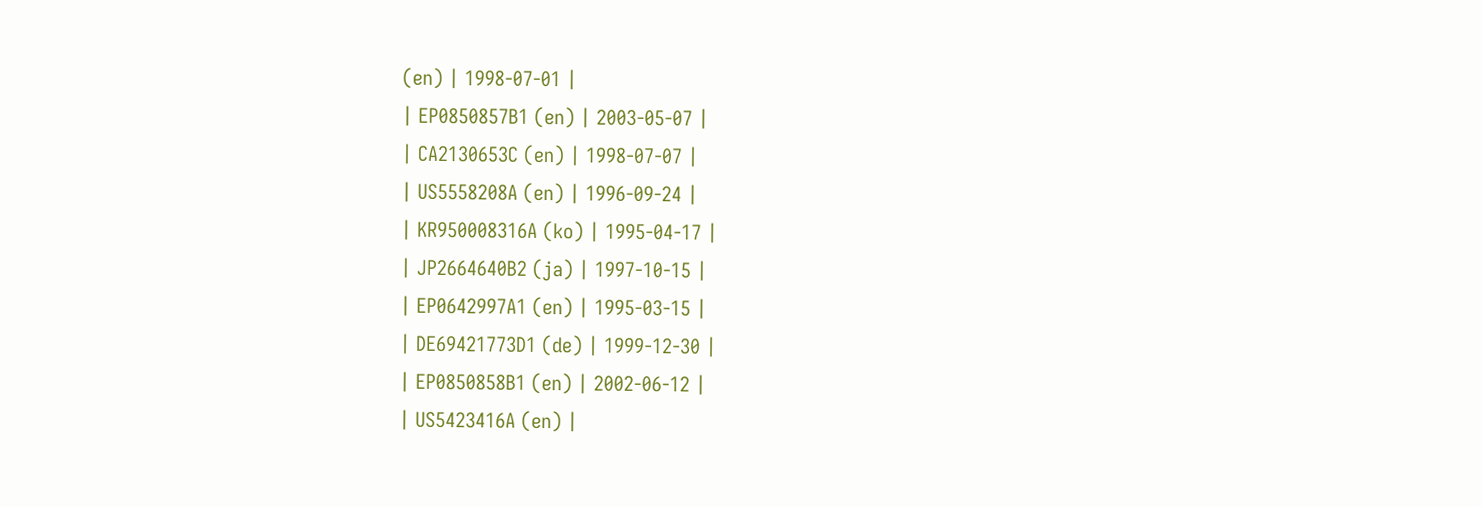(en) | 1998-07-01 |
| EP0850857B1 (en) | 2003-05-07 |
| CA2130653C (en) | 1998-07-07 |
| US5558208A (en) | 1996-09-24 |
| KR950008316A (ko) | 1995-04-17 |
| JP2664640B2 (ja) | 1997-10-15 |
| EP0642997A1 (en) | 1995-03-15 |
| DE69421773D1 (de) | 1999-12-30 |
| EP0850858B1 (en) | 2002-06-12 |
| US5423416A (en) |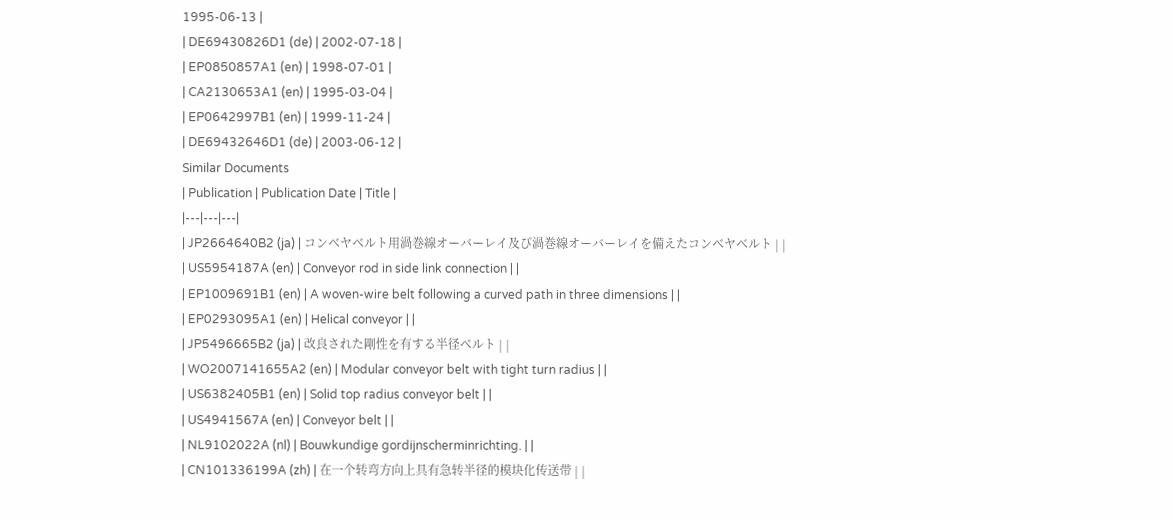1995-06-13 |
| DE69430826D1 (de) | 2002-07-18 |
| EP0850857A1 (en) | 1998-07-01 |
| CA2130653A1 (en) | 1995-03-04 |
| EP0642997B1 (en) | 1999-11-24 |
| DE69432646D1 (de) | 2003-06-12 |
Similar Documents
| Publication | Publication Date | Title |
|---|---|---|
| JP2664640B2 (ja) | コンベヤベルト用渦巻線オーバーレイ及び渦巻線オーバーレイを備えたコンベヤベルト | |
| US5954187A (en) | Conveyor rod in side link connection | |
| EP1009691B1 (en) | A woven-wire belt following a curved path in three dimensions | |
| EP0293095A1 (en) | Helical conveyor | |
| JP5496665B2 (ja) | 改良された剛性を有する半径ベルト | |
| WO2007141655A2 (en) | Modular conveyor belt with tight turn radius | |
| US6382405B1 (en) | Solid top radius conveyor belt | |
| US4941567A (en) | Conveyor belt | |
| NL9102022A (nl) | Bouwkundige gordijnscherminrichting. | |
| CN101336199A (zh) | 在一个转弯方向上具有急转半径的模块化传送带 | |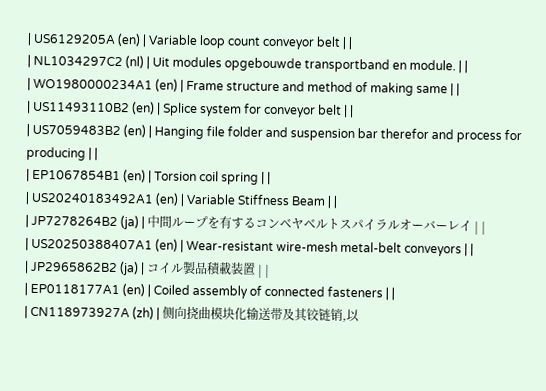| US6129205A (en) | Variable loop count conveyor belt | |
| NL1034297C2 (nl) | Uit modules opgebouwde transportband en module. | |
| WO1980000234A1 (en) | Frame structure and method of making same | |
| US11493110B2 (en) | Splice system for conveyor belt | |
| US7059483B2 (en) | Hanging file folder and suspension bar therefor and process for producing | |
| EP1067854B1 (en) | Torsion coil spring | |
| US20240183492A1 (en) | Variable Stiffness Beam | |
| JP7278264B2 (ja) | 中間ループを有するコンベヤベルトスパイラルオーバーレイ | |
| US20250388407A1 (en) | Wear-resistant wire-mesh metal-belt conveyors | |
| JP2965862B2 (ja) | コイル製品積載装置 | |
| EP0118177A1 (en) | Coiled assembly of connected fasteners | |
| CN118973927A (zh) | 侧向挠曲模块化输送带及其铰链销,以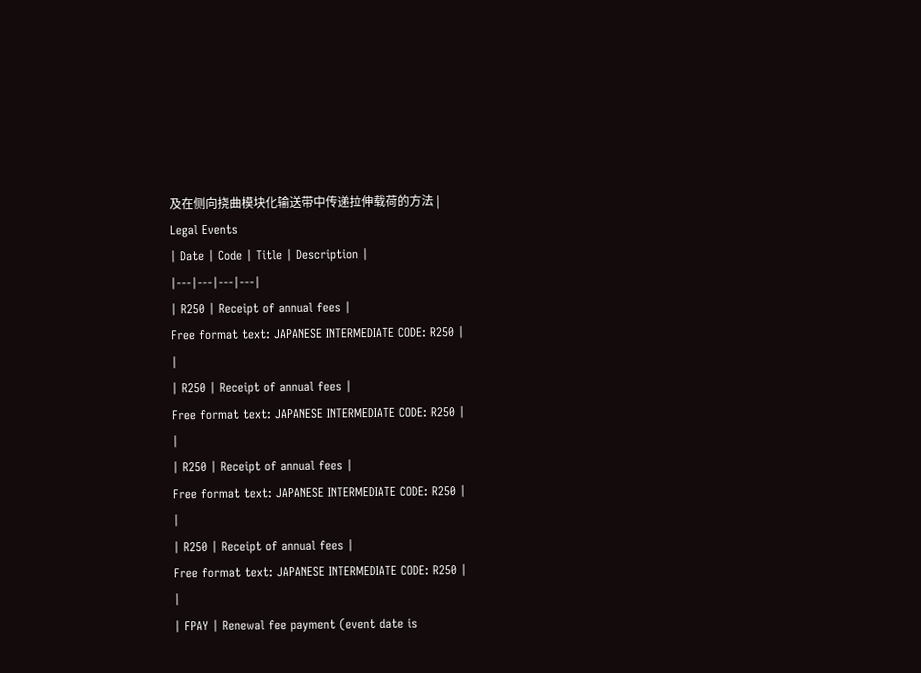及在侧向挠曲模块化输送带中传递拉伸载荷的方法 |
Legal Events
| Date | Code | Title | Description |
|---|---|---|---|
| R250 | Receipt of annual fees |
Free format text: JAPANESE INTERMEDIATE CODE: R250 |
|
| R250 | Receipt of annual fees |
Free format text: JAPANESE INTERMEDIATE CODE: R250 |
|
| R250 | Receipt of annual fees |
Free format text: JAPANESE INTERMEDIATE CODE: R250 |
|
| R250 | Receipt of annual fees |
Free format text: JAPANESE INTERMEDIATE CODE: R250 |
|
| FPAY | Renewal fee payment (event date is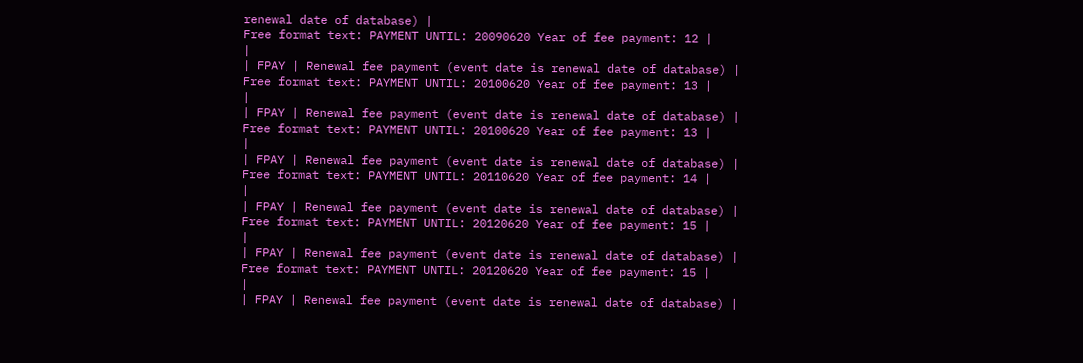renewal date of database) |
Free format text: PAYMENT UNTIL: 20090620 Year of fee payment: 12 |
|
| FPAY | Renewal fee payment (event date is renewal date of database) |
Free format text: PAYMENT UNTIL: 20100620 Year of fee payment: 13 |
|
| FPAY | Renewal fee payment (event date is renewal date of database) |
Free format text: PAYMENT UNTIL: 20100620 Year of fee payment: 13 |
|
| FPAY | Renewal fee payment (event date is renewal date of database) |
Free format text: PAYMENT UNTIL: 20110620 Year of fee payment: 14 |
|
| FPAY | Renewal fee payment (event date is renewal date of database) |
Free format text: PAYMENT UNTIL: 20120620 Year of fee payment: 15 |
|
| FPAY | Renewal fee payment (event date is renewal date of database) |
Free format text: PAYMENT UNTIL: 20120620 Year of fee payment: 15 |
|
| FPAY | Renewal fee payment (event date is renewal date of database) |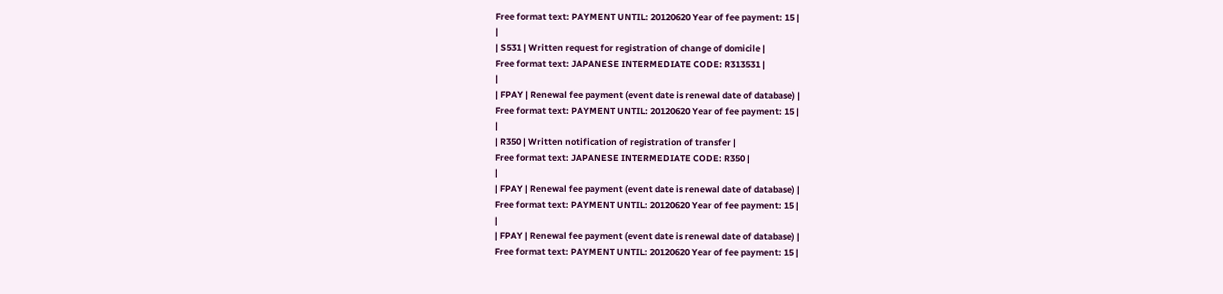Free format text: PAYMENT UNTIL: 20120620 Year of fee payment: 15 |
|
| S531 | Written request for registration of change of domicile |
Free format text: JAPANESE INTERMEDIATE CODE: R313531 |
|
| FPAY | Renewal fee payment (event date is renewal date of database) |
Free format text: PAYMENT UNTIL: 20120620 Year of fee payment: 15 |
|
| R350 | Written notification of registration of transfer |
Free format text: JAPANESE INTERMEDIATE CODE: R350 |
|
| FPAY | Renewal fee payment (event date is renewal date of database) |
Free format text: PAYMENT UNTIL: 20120620 Year of fee payment: 15 |
|
| FPAY | Renewal fee payment (event date is renewal date of database) |
Free format text: PAYMENT UNTIL: 20120620 Year of fee payment: 15 |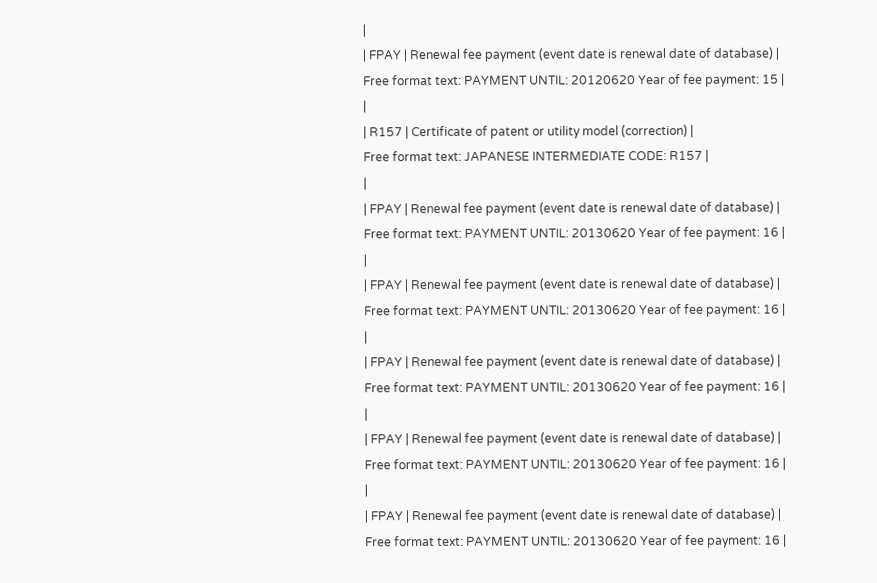|
| FPAY | Renewal fee payment (event date is renewal date of database) |
Free format text: PAYMENT UNTIL: 20120620 Year of fee payment: 15 |
|
| R157 | Certificate of patent or utility model (correction) |
Free format text: JAPANESE INTERMEDIATE CODE: R157 |
|
| FPAY | Renewal fee payment (event date is renewal date of database) |
Free format text: PAYMENT UNTIL: 20130620 Year of fee payment: 16 |
|
| FPAY | Renewal fee payment (event date is renewal date of database) |
Free format text: PAYMENT UNTIL: 20130620 Year of fee payment: 16 |
|
| FPAY | Renewal fee payment (event date is renewal date of database) |
Free format text: PAYMENT UNTIL: 20130620 Year of fee payment: 16 |
|
| FPAY | Renewal fee payment (event date is renewal date of database) |
Free format text: PAYMENT UNTIL: 20130620 Year of fee payment: 16 |
|
| FPAY | Renewal fee payment (event date is renewal date of database) |
Free format text: PAYMENT UNTIL: 20130620 Year of fee payment: 16 |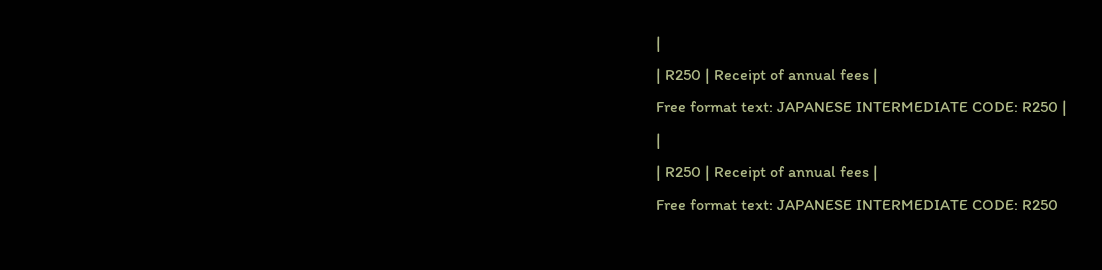|
| R250 | Receipt of annual fees |
Free format text: JAPANESE INTERMEDIATE CODE: R250 |
|
| R250 | Receipt of annual fees |
Free format text: JAPANESE INTERMEDIATE CODE: R250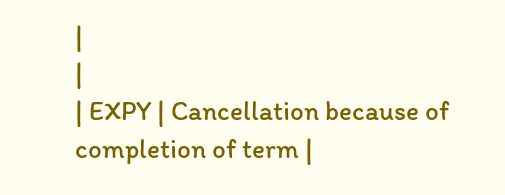|
|
| EXPY | Cancellation because of completion of term |